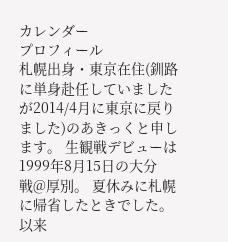カレンダー
プロフィール
札幌出身・東京在住(釧路に単身赴任していましたが2014/4月に東京に戻りました)のあきっくと申します。 生観戦デビューは1999年8月15日の大分戦@厚別。 夏休みに札幌に帰省したときでした。 以来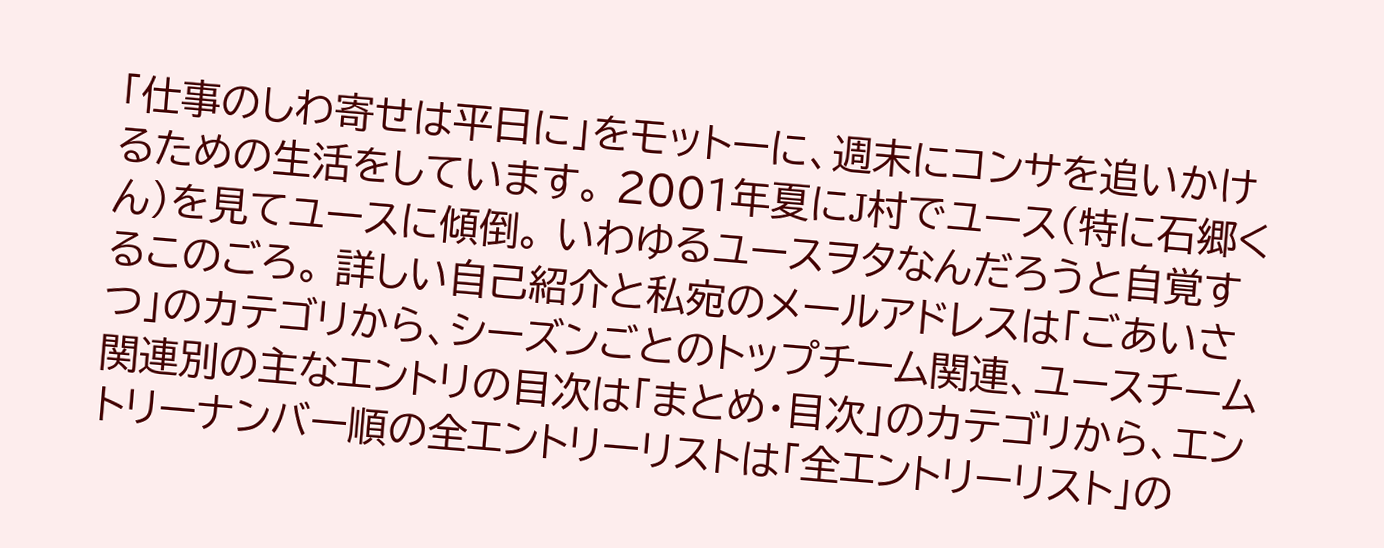「仕事のしわ寄せは平日に」をモットーに、週末にコンサを追いかけるための生活をしています。 2001年夏にJ村でユース(特に石郷くん)を見てユースに傾倒。 いわゆるユースヲタなんだろうと自覚するこのごろ。 詳しい自己紹介と私宛のメールアドレスは「ごあいさつ」のカテゴリから、シーズンごとのトップチーム関連、ユースチーム関連別の主なエントリの目次は「まとめ・目次」のカテゴリから、エントリーナンバー順の全エントリーリストは「全エントリーリスト」の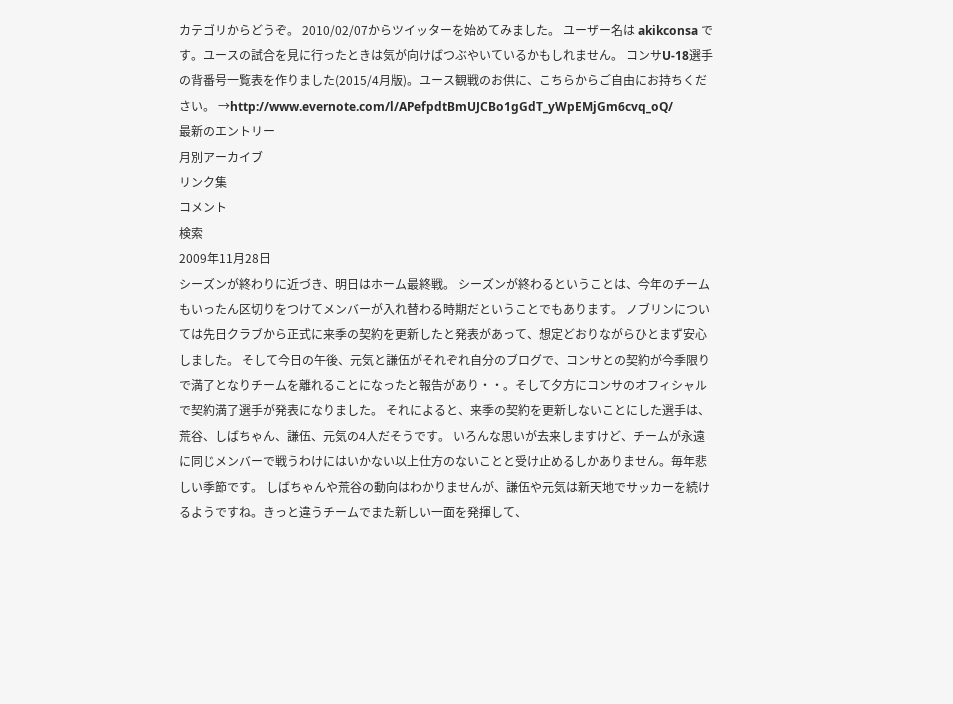カテゴリからどうぞ。 2010/02/07からツイッターを始めてみました。 ユーザー名は akikconsa です。ユースの試合を見に行ったときは気が向けばつぶやいているかもしれません。 コンサU-18選手の背番号一覧表を作りました(2015/4月版)。ユース観戦のお供に、こちらからご自由にお持ちください。 →http://www.evernote.com/l/APefpdtBmUJCBo1gGdT_yWpEMjGm6cvq_oQ/
最新のエントリー
月別アーカイブ
リンク集
コメント
検索
2009年11月28日
シーズンが終わりに近づき、明日はホーム最終戦。 シーズンが終わるということは、今年のチームもいったん区切りをつけてメンバーが入れ替わる時期だということでもあります。 ノブリンについては先日クラブから正式に来季の契約を更新したと発表があって、想定どおりながらひとまず安心しました。 そして今日の午後、元気と謙伍がそれぞれ自分のブログで、コンサとの契約が今季限りで満了となりチームを離れることになったと報告があり・・。そして夕方にコンサのオフィシャルで契約満了選手が発表になりました。 それによると、来季の契約を更新しないことにした選手は、荒谷、しばちゃん、謙伍、元気の4人だそうです。 いろんな思いが去来しますけど、チームが永遠に同じメンバーで戦うわけにはいかない以上仕方のないことと受け止めるしかありません。毎年悲しい季節です。 しばちゃんや荒谷の動向はわかりませんが、謙伍や元気は新天地でサッカーを続けるようですね。きっと違うチームでまた新しい一面を発揮して、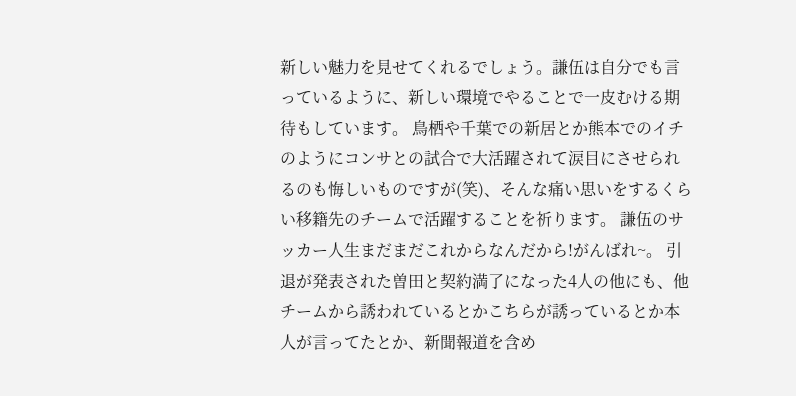新しい魅力を見せてくれるでしょう。謙伍は自分でも言っているように、新しい環境でやることで一皮むける期待もしています。 鳥栖や千葉での新居とか熊本でのイチのようにコンサとの試合で大活躍されて涙目にさせられるのも悔しいものですが(笑)、そんな痛い思いをするくらい移籍先のチームで活躍することを祈ります。 謙伍のサッカー人生まだまだこれからなんだから!がんばれ~。 引退が発表された曽田と契約満了になった4人の他にも、他チームから誘われているとかこちらが誘っているとか本人が言ってたとか、新聞報道を含め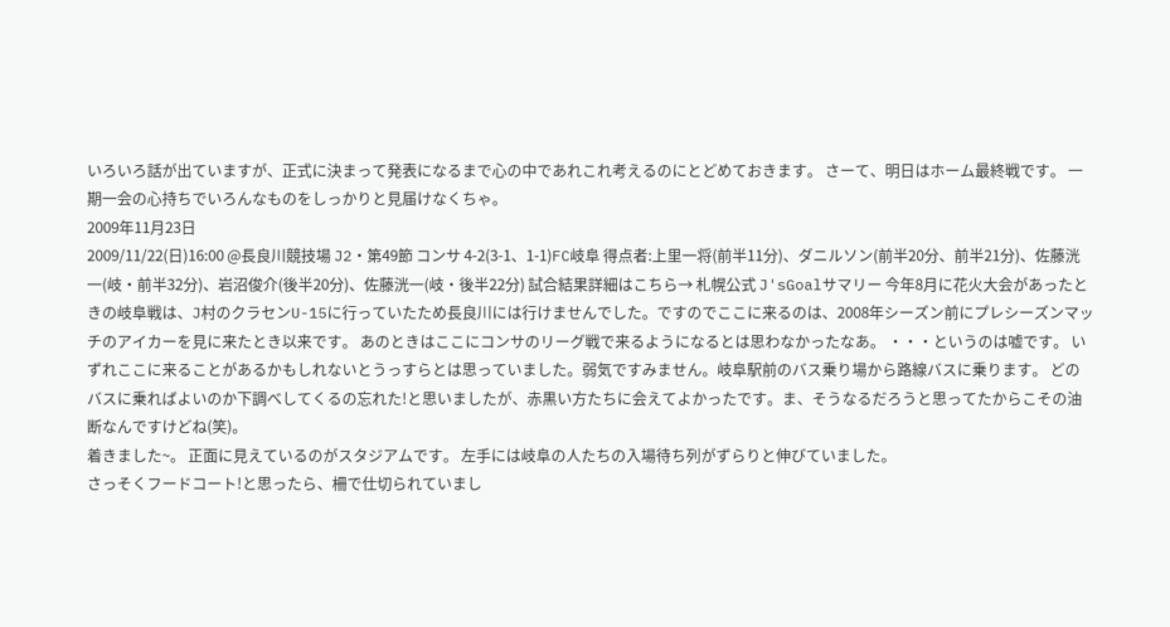いろいろ話が出ていますが、正式に決まって発表になるまで心の中であれこれ考えるのにとどめておきます。 さーて、明日はホーム最終戦です。 一期一会の心持ちでいろんなものをしっかりと見届けなくちゃ。
2009年11月23日
2009/11/22(日)16:00 @長良川競技場 J2・第49節 コンサ 4-2(3-1、1-1)FC岐阜 得点者:上里一将(前半11分)、ダニルソン(前半20分、前半21分)、佐藤洸一(岐・前半32分)、岩沼俊介(後半20分)、佐藤洸一(岐・後半22分) 試合結果詳細はこちら→ 札幌公式 J'sGoalサマリー 今年8月に花火大会があったときの岐阜戦は、J村のクラセンU-15に行っていたため長良川には行けませんでした。ですのでここに来るのは、2008年シーズン前にプレシーズンマッチのアイカーを見に来たとき以来です。 あのときはここにコンサのリーグ戦で来るようになるとは思わなかったなあ。 ・・・というのは嘘です。 いずれここに来ることがあるかもしれないとうっすらとは思っていました。弱気ですみません。岐阜駅前のバス乗り場から路線バスに乗ります。 どのバスに乗ればよいのか下調べしてくるの忘れた!と思いましたが、赤黒い方たちに会えてよかったです。ま、そうなるだろうと思ってたからこその油断なんですけどね(笑)。
着きました~。 正面に見えているのがスタジアムです。 左手には岐阜の人たちの入場待ち列がずらりと伸びていました。
さっそくフードコート!と思ったら、柵で仕切られていまし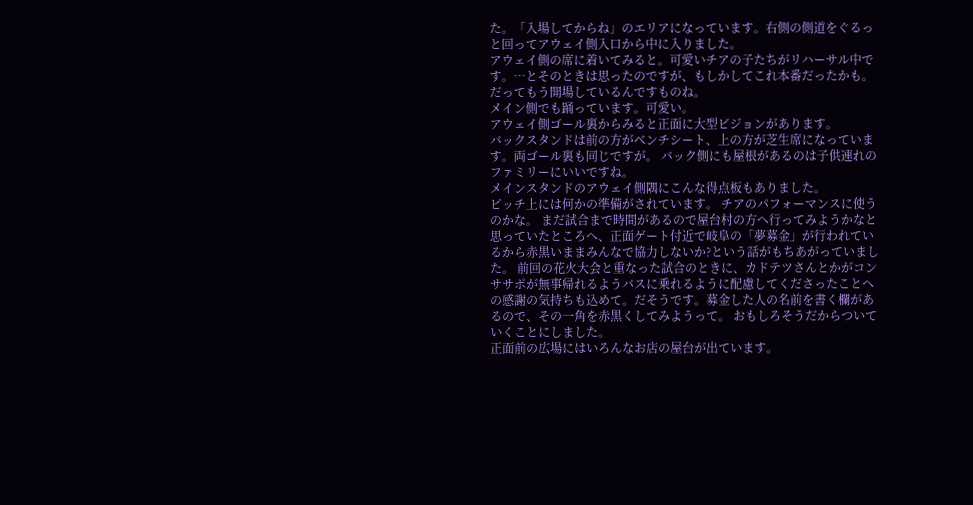た。「入場してからね」のエリアになっています。右側の側道をぐるっと回ってアウェイ側入口から中に入りました。
アウェイ側の席に着いてみると。可愛いチアの子たちがリハーサル中です。…とそのときは思ったのですが、もしかしてこれ本番だったかも。だってもう開場しているんですものね。
メイン側でも踊っています。可愛い。
アウェイ側ゴール裏からみると正面に大型ビジョンがあります。
バックスタンドは前の方がベンチシート、上の方が芝生席になっています。両ゴール裏も同じですが。 バック側にも屋根があるのは子供連れのファミリーにいいですね。
メインスタンドのアウェイ側隅にこんな得点板もありました。
ピッチ上には何かの準備がされています。 チアのパフォーマンスに使うのかな。 まだ試合まで時間があるので屋台村の方へ行ってみようかなと思っていたところへ、正面ゲート付近で岐阜の「夢募金」が行われているから赤黒いままみんなで協力しないか?という話がもちあがっていました。 前回の花火大会と重なった試合のときに、カドテツさんとかがコンササポが無事帰れるようバスに乗れるように配慮してくださったことへの感謝の気持ちも込めて。だそうです。募金した人の名前を書く欄があるので、その一角を赤黒くしてみようって。 おもしろそうだからついていくことにしました。
正面前の広場にはいろんなお店の屋台が出ています。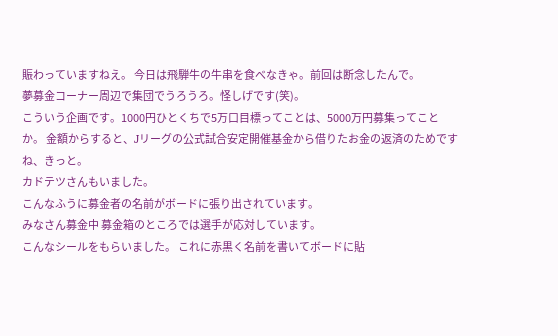賑わっていますねえ。 今日は飛騨牛の牛串を食べなきゃ。前回は断念したんで。
夢募金コーナー周辺で集団でうろうろ。怪しげです(笑)。
こういう企画です。1000円ひとくちで5万口目標ってことは、5000万円募集ってことか。 金額からすると、Jリーグの公式試合安定開催基金から借りたお金の返済のためですね、きっと。
カドテツさんもいました。
こんなふうに募金者の名前がボードに張り出されています。
みなさん募金中 募金箱のところでは選手が応対しています。
こんなシールをもらいました。 これに赤黒く名前を書いてボードに貼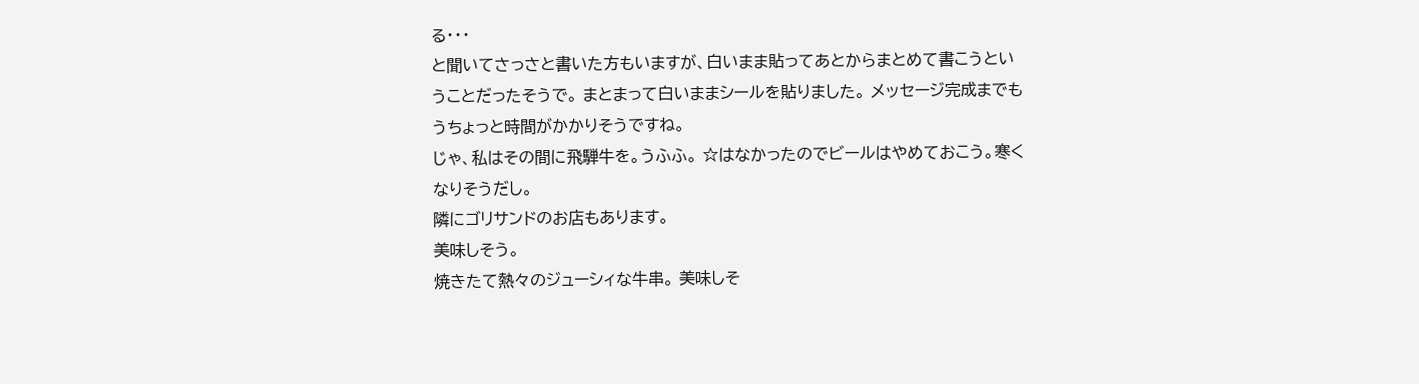る・・・
と聞いてさっさと書いた方もいますが、白いまま貼ってあとからまとめて書こうということだったそうで。 まとまって白いままシールを貼りました。 メッセージ完成までもうちょっと時間がかかりそうですね。
じゃ、私はその間に飛騨牛を。うふふ。 ☆はなかったのでビールはやめておこう。寒くなりそうだし。
隣にゴリサンドのお店もあります。
美味しそう。
焼きたて熱々のジューシィな牛串。 美味しそ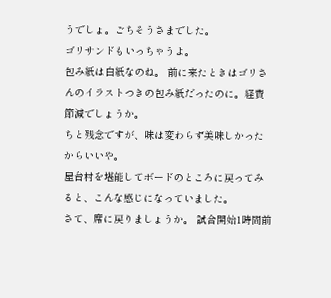うでしょ。ごちそうさまでした。
ゴリサンドもいっちゃうよ。
包み紙は白紙なのね。 前に来たときはゴリさんのイラストつきの包み紙だったのに。経費節減でしょうか。
ちと残念ですが、味は変わらず美味しかったからいいや。
屋台村を堪能してボードのところに戻ってみると、こんな感じになっていました。
さて、席に戻りましょうか。 試合開始1時間前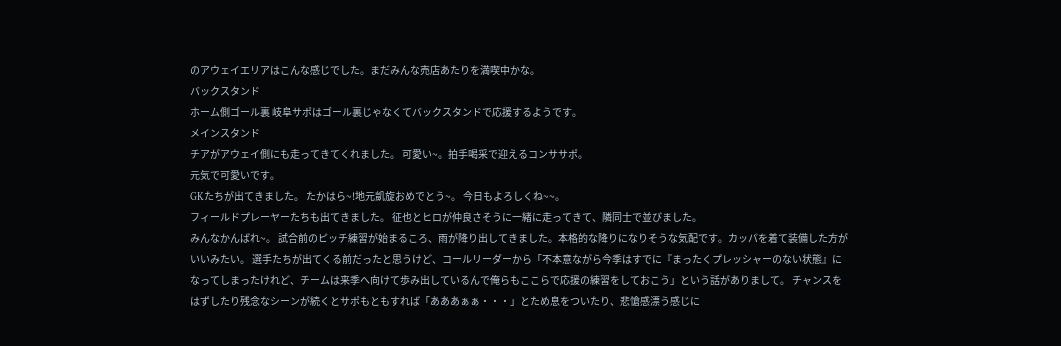のアウェイエリアはこんな感じでした。まだみんな売店あたりを満喫中かな。
バックスタンド
ホーム側ゴール裏 岐阜サポはゴール裏じゃなくてバックスタンドで応援するようです。
メインスタンド
チアがアウェイ側にも走ってきてくれました。 可愛い~。拍手喝采で迎えるコンササポ。
元気で可愛いです。
GKたちが出てきました。 たかはら~!地元凱旋おめでとう~。 今日もよろしくね~~。
フィールドプレーヤーたちも出てきました。 征也とヒロが仲良さそうに一緒に走ってきて、隣同士で並びました。
みんなかんばれ~。 試合前のピッチ練習が始まるころ、雨が降り出してきました。本格的な降りになりそうな気配です。カッパを着て装備した方がいいみたい。 選手たちが出てくる前だったと思うけど、コールリーダーから「不本意ながら今季はすでに『まったくプレッシャーのない状態』になってしまったけれど、チームは来季へ向けて歩み出しているんで俺らもここらで応援の練習をしておこう」という話がありまして。 チャンスをはずしたり残念なシーンが続くとサポもともすれば「あああぁぁ・・・」とため息をついたり、悲愴感漂う感じに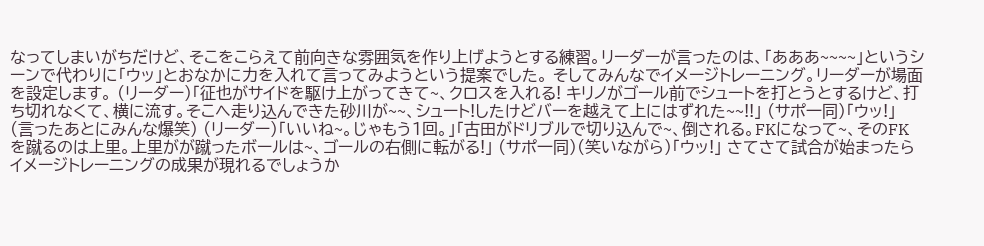なってしまいがちだけど、そこをこらえて前向きな雰囲気を作り上げようとする練習。リーダーが言ったのは、「あああ~~~~」というシーンで代わりに「ウッ」とおなかに力を入れて言ってみようという提案でした。 そしてみんなでイメージトレーニング。リーダーが場面を設定します。 (リーダー)「征也がサイドを駆け上がってきて~、クロスを入れる! キリノがゴール前でシュートを打とうとするけど、打ち切れなくて、横に流す。そこへ走り込んできた砂川が~~、シュート!したけどバーを越えて上にはずれた~~!!」 (サポ一同)「ウッ!」 (言ったあとにみんな爆笑) (リーダー)「いいね~。じゃもう1回。」「古田がドリブルで切り込んで~、倒される。FKになって~、そのFKを蹴るのは上里。上里がが蹴ったボールは~、ゴールの右側に転がる!」 (サポ一同)(笑いながら)「ウッ!」 さてさて試合が始まったらイメージトレーニングの成果が現れるでしょうか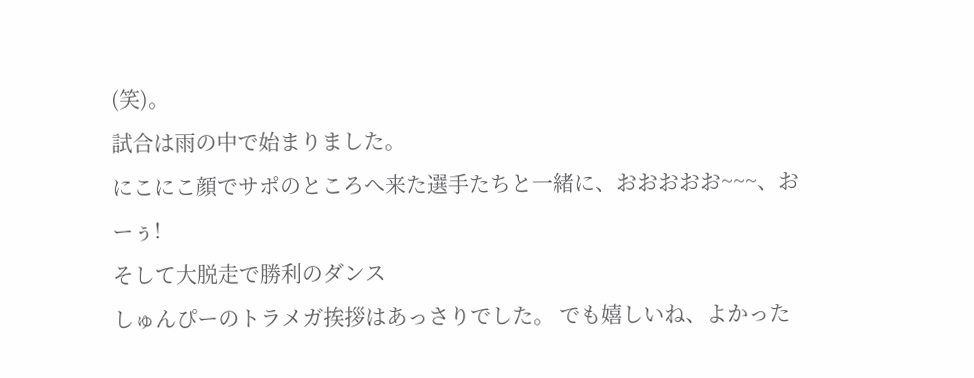(笑)。
試合は雨の中で始まりました。
にこにこ顔でサポのところへ来た選手たちと一緒に、おおおおお~~~、おーぅ!
そして大脱走で勝利のダンス
しゅんぴーのトラメガ挨拶はあっさりでした。 でも嬉しいね、よかった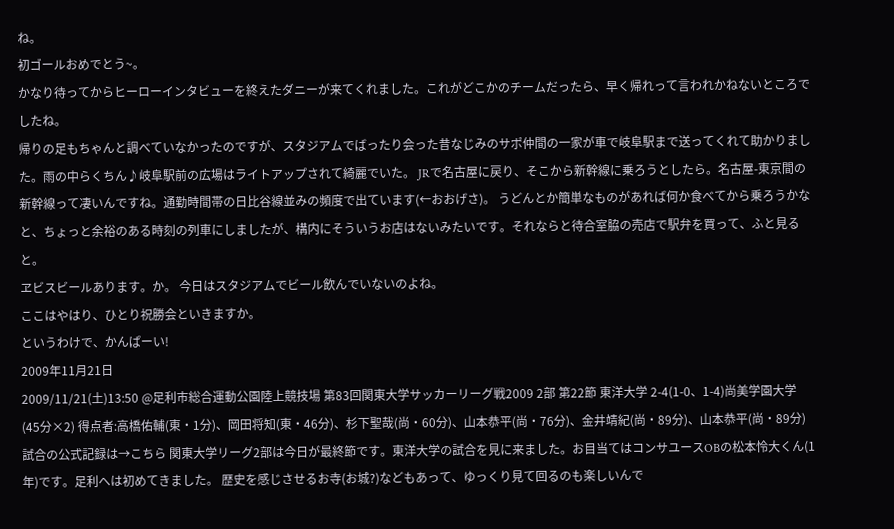ね。
初ゴールおめでとう~。
かなり待ってからヒーローインタビューを終えたダニーが来てくれました。これがどこかのチームだったら、早く帰れって言われかねないところでしたね。
帰りの足もちゃんと調べていなかったのですが、スタジアムでばったり会った昔なじみのサポ仲間の一家が車で岐阜駅まで送ってくれて助かりました。雨の中らくちん♪岐阜駅前の広場はライトアップされて綺麗でいた。 JRで名古屋に戻り、そこから新幹線に乗ろうとしたら。名古屋-東京間の新幹線って凄いんですね。通勤時間帯の日比谷線並みの頻度で出ています(←おおげさ)。 うどんとか簡単なものがあれば何か食べてから乗ろうかなと、ちょっと余裕のある時刻の列車にしましたが、構内にそういうお店はないみたいです。それならと待合室脇の売店で駅弁を買って、ふと見ると。
ヱビスビールあります。か。 今日はスタジアムでビール飲んでいないのよね。
ここはやはり、ひとり祝勝会といきますか。
というわけで、かんぱーい!
2009年11月21日
2009/11/21(土)13:50 @足利市総合運動公園陸上競技場 第83回関東大学サッカーリーグ戦2009 2部 第22節 東洋大学 2-4(1-0、1-4)尚美学園大学 (45分×2) 得点者:高橋佑輔(東・1分)、岡田将知(東・46分)、杉下聖哉(尚・60分)、山本恭平(尚・76分)、金井靖紀(尚・89分)、山本恭平(尚・89分) 試合の公式記録は→こちら 関東大学リーグ2部は今日が最終節です。東洋大学の試合を見に来ました。お目当てはコンサユースOBの松本怜大くん(1年)です。足利へは初めてきました。 歴史を感じさせるお寺(お城?)などもあって、ゆっくり見て回るのも楽しいんで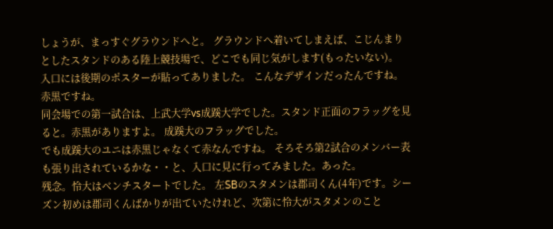しょうが、まっすぐグラウンドへと。 グラウンドへ着いてしまえば、こじんまりとしたスタンドのある陸上競技場で、どこでも同じ気がします(もったいない)。
入口には後期のポスターが貼ってありました。 こんなデザインだったんですね。赤黒ですね。
同会場での第一試合は、上武大学vs成蹊大学でした。スタンド正面のフラッグを見ると。赤黒がありますよ。 成蹊大のフラッグでした。
でも成蹊大のユニは赤黒じゃなくて赤なんですね。 そろそろ第2試合のメンバー表も張り出されているかな・・と、入口に見に行ってみました。あった。
残念。怜大はベンチスタートでした。 左SBのスタメンは郡司くん(4年)です。シーズン初めは郡司くんばかりが出ていたけれど、次第に怜大がスタメンのこと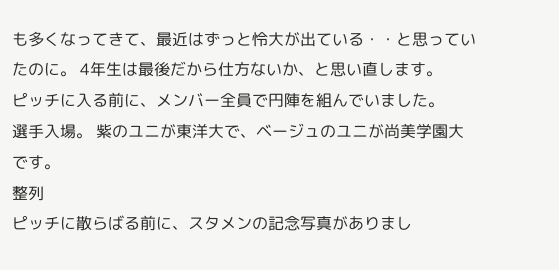も多くなってきて、最近はずっと怜大が出ている・・と思っていたのに。 4年生は最後だから仕方ないか、と思い直します。
ピッチに入る前に、メンバー全員で円陣を組んでいました。
選手入場。 紫のユニが東洋大で、ベージュのユニが尚美学園大です。
整列
ピッチに散らばる前に、スタメンの記念写真がありまし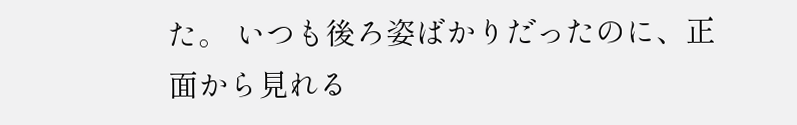た。 いつも後ろ姿ばかりだったのに、正面から見れる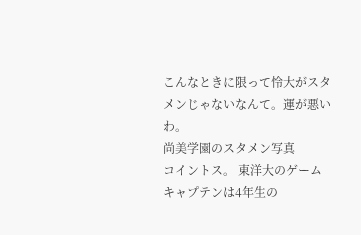こんなときに限って怜大がスタメンじゃないなんて。運が悪いわ。
尚美学園のスタメン写真
コイントス。 東洋大のゲームキャプテンは4年生の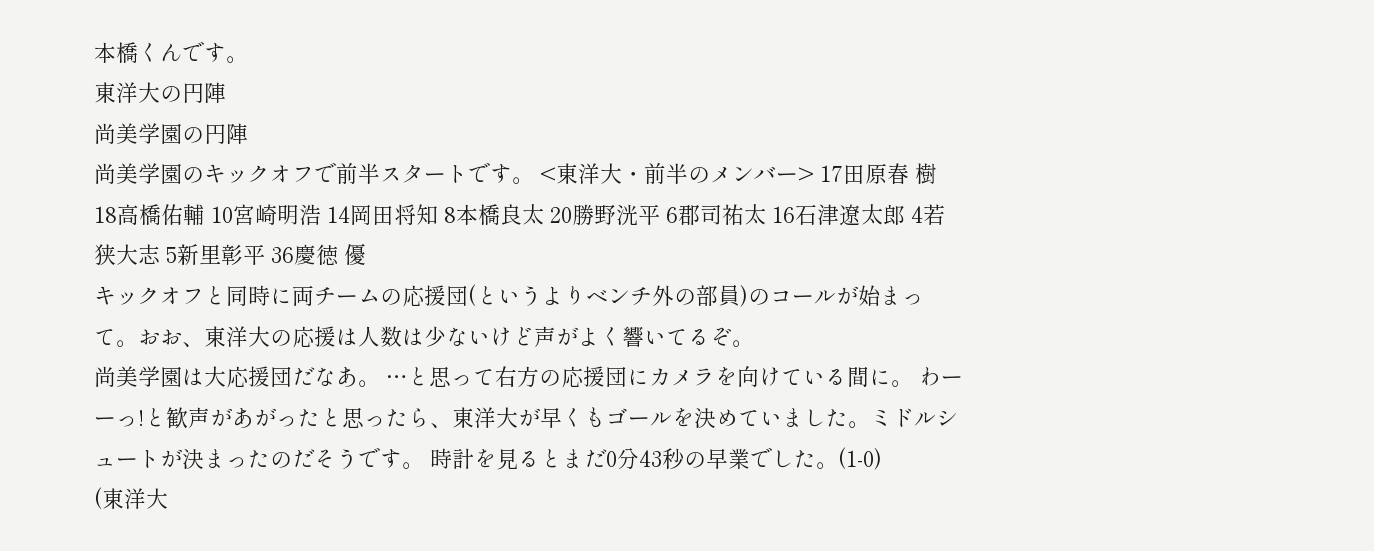本橋くんです。
東洋大の円陣
尚美学園の円陣
尚美学園のキックオフで前半スタートです。 <東洋大・前半のメンバー> 17田原春 樹 18高橋佑輔 10宮崎明浩 14岡田将知 8本橋良太 20勝野洸平 6郡司祐太 16石津遼太郎 4若狭大志 5新里彰平 36慶徳 優
キックオフと同時に両チームの応援団(というよりベンチ外の部員)のコールが始まって。おお、東洋大の応援は人数は少ないけど声がよく響いてるぞ。
尚美学園は大応援団だなあ。 …と思って右方の応援団にカメラを向けている間に。 わーーっ!と歓声があがったと思ったら、東洋大が早くもゴールを決めていました。ミドルシュートが決まったのだそうです。 時計を見るとまだ0分43秒の早業でした。(1-0)
(東洋大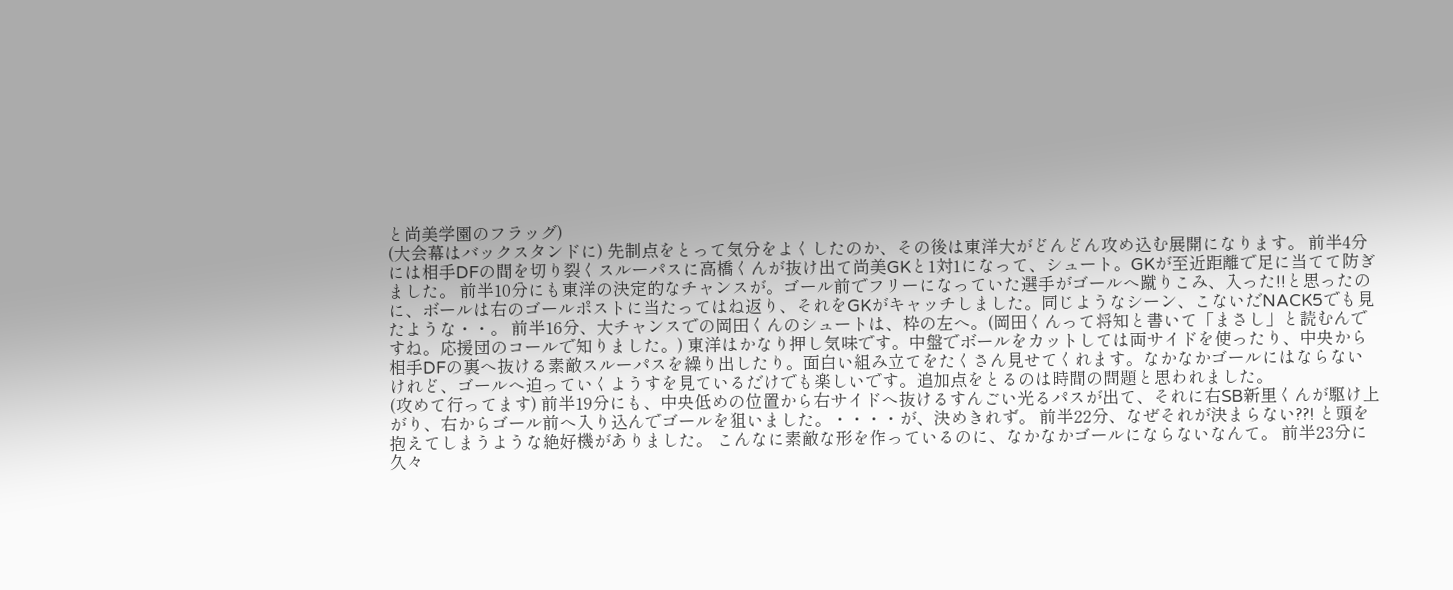と尚美学園のフラッグ)
(大会幕はバックスタンドに) 先制点をとって気分をよくしたのか、その後は東洋大がどんどん攻め込む展開になります。 前半4分には相手DFの間を切り裂くスルーパスに高橋くんが抜け出て尚美GKと1対1になって、シュート。GKが至近距離で足に当てて防ぎました。 前半10分にも東洋の決定的なチャンスが。ゴール前でフリーになっていた選手がゴールへ蹴りこみ、入った!!と思ったのに、ボールは右のゴールポストに当たってはね返り、それをGKがキャッチしました。同じようなシーン、こないだNACK5でも見たような・・。 前半16分、大チャンスでの岡田くんのシュートは、枠の左へ。(岡田くんって将知と書いて「まさし」と読むんですね。応援団のコールで知りました。) 東洋はかなり押し気味です。中盤でボールをカットしては両サイドを使ったり、中央から相手DFの裏へ抜ける素敵スルーパスを繰り出したり。面白い組み立てをたくさん見せてくれます。なかなかゴールにはならないけれど、ゴールへ迫っていくようすを見ているだけでも楽しいです。追加点をとるのは時間の問題と思われました。
(攻めて行ってます) 前半19分にも、中央低めの位置から右サイドへ抜けるすんごい光るパスが出て、それに右SB新里くんが駆け上がり、右からゴール前へ入り込んでゴールを狙いました。・・・・が、決めきれず。 前半22分、なぜそれが決まらない??! と頭を抱えてしまうような絶好機がありました。 こんなに素敵な形を作っているのに、なかなかゴールにならないなんて。 前半23分に久々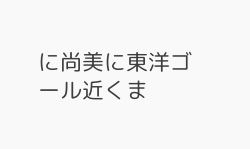に尚美に東洋ゴール近くま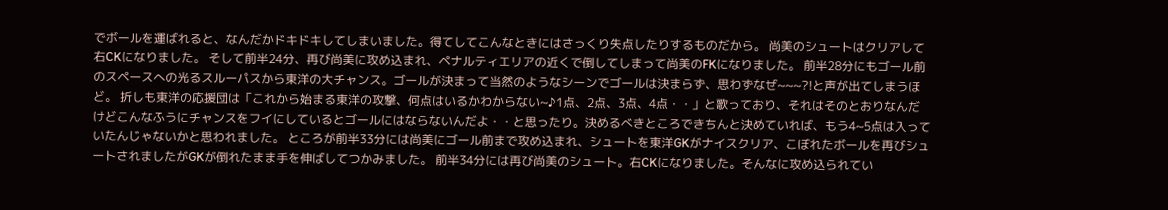でボールを運ばれると、なんだかドキドキしてしまいました。得てしてこんなときにはさっくり失点したりするものだから。 尚美のシュートはクリアして右CKになりました。 そして前半24分、再び尚美に攻め込まれ、ペナルティエリアの近くで倒してしまって尚美のFKになりました。 前半28分にもゴール前のスペースへの光るスルーパスから東洋の大チャンス。ゴールが決まって当然のようなシーンでゴールは決まらず、思わずなぜ~~~?!と声が出てしまうほど。 折しも東洋の応援団は「これから始まる東洋の攻撃、何点はいるかわからない~♪1点、2点、3点、4点・・」と歌っており、それはそのとおりなんだけどこんなふうにチャンスをフイにしているとゴールにはならないんだよ・・と思ったり。決めるべきところできちんと決めていれば、もう4~5点は入っていたんじゃないかと思われました。 ところが前半33分には尚美にゴール前まで攻め込まれ、シュートを東洋GKがナイスクリア、こぼれたボールを再びシュートされましたがGKが倒れたまま手を伸ばしてつかみました。 前半34分には再び尚美のシュート。右CKになりました。そんなに攻め込られてい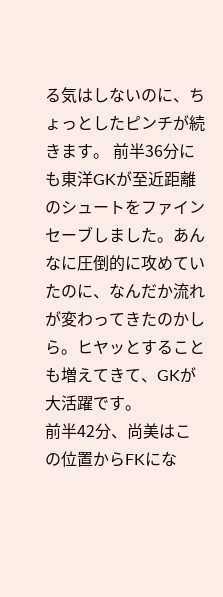る気はしないのに、ちょっとしたピンチが続きます。 前半36分にも東洋GKが至近距離のシュートをファインセーブしました。あんなに圧倒的に攻めていたのに、なんだか流れが変わってきたのかしら。ヒヤッとすることも増えてきて、GKが大活躍です。
前半42分、尚美はこの位置からFKにな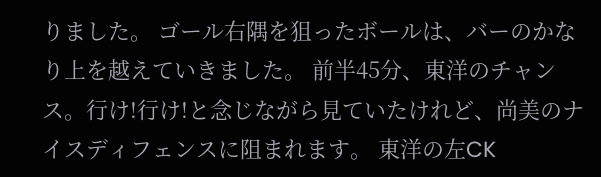りました。 ゴール右隅を狙ったボールは、バーのかなり上を越えていきました。 前半45分、東洋のチャンス。行け!行け!と念じながら見ていたけれど、尚美のナイスディフェンスに阻まれます。 東洋の左CK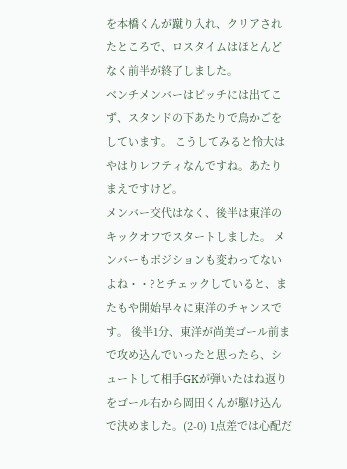を本橋くんが蹴り入れ、クリアされたところで、ロスタイムはほとんどなく前半が終了しました。
ベンチメンバーはピッチには出てこず、スタンドの下あたりで鳥かごをしています。 こうしてみると怜大はやはりレフティなんですね。あたりまえですけど。
メンバー交代はなく、後半は東洋のキックオフでスタートしました。 メンバーもポジションも変わってないよね・・?とチェックしていると、またもや開始早々に東洋のチャンスです。 後半1分、東洋が尚美ゴール前まで攻め込んでいったと思ったら、シュートして相手GKが弾いたはね返りをゴール右から岡田くんが駆け込んで決めました。(2-0) 1点差では心配だ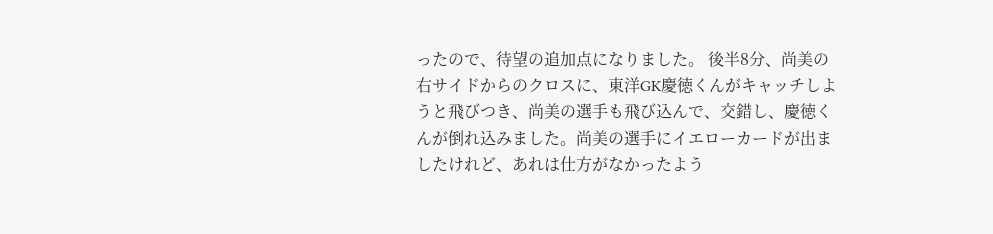ったので、待望の追加点になりました。 後半8分、尚美の右サイドからのクロスに、東洋GK慶徳くんがキャッチしようと飛びつき、尚美の選手も飛び込んで、交錯し、慶徳くんが倒れ込みました。尚美の選手にイエローカードが出ましたけれど、あれは仕方がなかったよう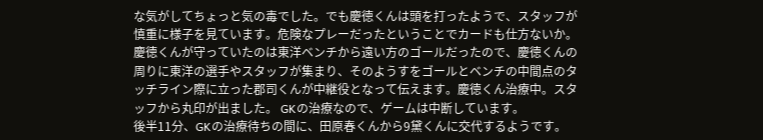な気がしてちょっと気の毒でした。でも慶徳くんは頭を打ったようで、スタッフが慎重に様子を見ています。危険なプレーだったということでカードも仕方ないか。 慶徳くんが守っていたのは東洋ベンチから遠い方のゴールだったので、慶徳くんの周りに東洋の選手やスタッフが集まり、そのようすをゴールとベンチの中間点のタッチライン際に立った郡司くんが中継役となって伝えます。慶徳くん治療中。スタッフから丸印が出ました。 GKの治療なので、ゲームは中断しています。
後半11分、GKの治療待ちの間に、田原春くんから9黛くんに交代するようです。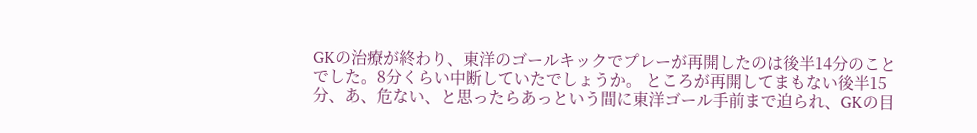GKの治療が終わり、東洋のゴールキックでプレーが再開したのは後半14分のことでした。8分くらい中断していたでしょうか。 ところが再開してまもない後半15分、あ、危ない、と思ったらあっという間に東洋ゴール手前まで迫られ、GKの目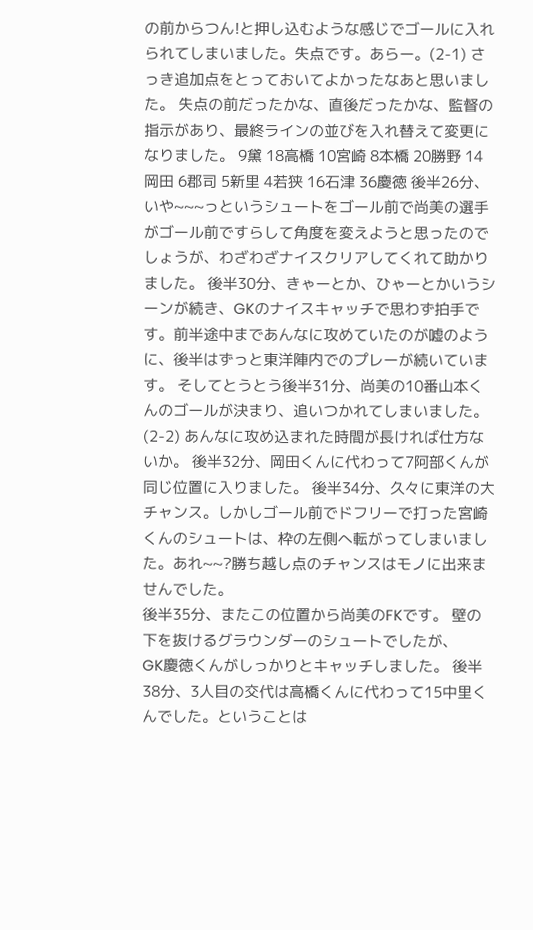の前からつん!と押し込むような感じでゴールに入れられてしまいました。失点です。あらー。(2-1) さっき追加点をとっておいてよかったなあと思いました。 失点の前だったかな、直後だったかな、監督の指示があり、最終ラインの並びを入れ替えて変更になりました。 9黛 18高橋 10宮崎 8本橋 20勝野 14岡田 6郡司 5新里 4若狭 16石津 36慶徳 後半26分、いや~~~っというシュートをゴール前で尚美の選手がゴール前ですらして角度を変えようと思ったのでしょうが、わざわざナイスクリアしてくれて助かりました。 後半30分、きゃーとか、ひゃーとかいうシーンが続き、GKのナイスキャッチで思わず拍手です。前半途中まであんなに攻めていたのが嘘のように、後半はずっと東洋陣内でのプレーが続いています。 そしてとうとう後半31分、尚美の10番山本くんのゴールが決まり、追いつかれてしまいました。(2-2) あんなに攻め込まれた時間が長ければ仕方ないか。 後半32分、岡田くんに代わって7阿部くんが同じ位置に入りました。 後半34分、久々に東洋の大チャンス。しかしゴール前でドフリーで打った宮崎くんのシュートは、枠の左側へ転がってしまいました。あれ~~?勝ち越し点のチャンスはモノに出来ませんでした。
後半35分、またこの位置から尚美のFKです。 壁の下を抜けるグラウンダーのシュートでしたが、
GK慶徳くんがしっかりとキャッチしました。 後半38分、3人目の交代は高橋くんに代わって15中里くんでした。ということは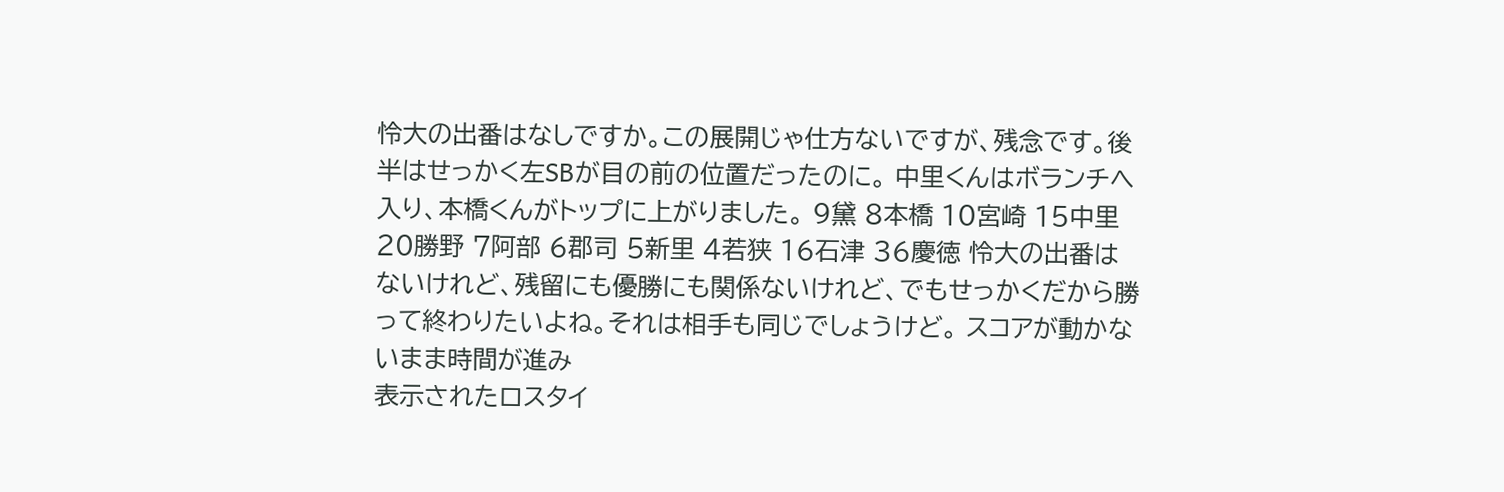怜大の出番はなしですか。この展開じゃ仕方ないですが、残念です。後半はせっかく左SBが目の前の位置だったのに。 中里くんはボランチへ入り、本橋くんがトップに上がりました。 9黛 8本橋 10宮崎 15中里 20勝野 7阿部 6郡司 5新里 4若狭 16石津 36慶徳 怜大の出番はないけれど、残留にも優勝にも関係ないけれど、でもせっかくだから勝って終わりたいよね。それは相手も同じでしょうけど。 スコアが動かないまま時間が進み
表示されたロスタイ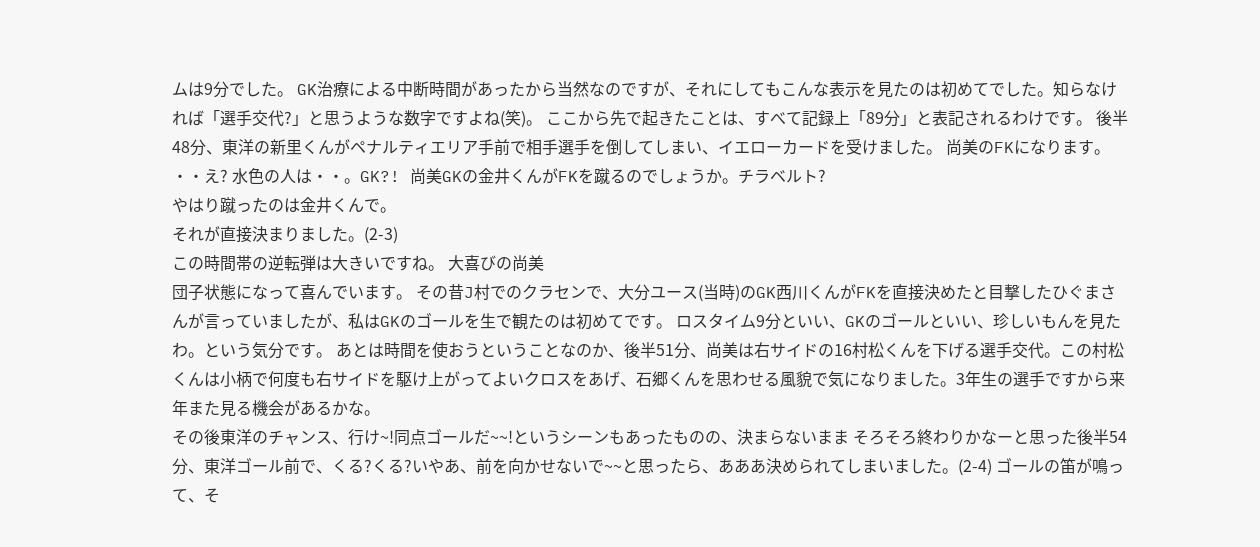ムは9分でした。 GK治療による中断時間があったから当然なのですが、それにしてもこんな表示を見たのは初めてでした。知らなければ「選手交代?」と思うような数字ですよね(笑)。 ここから先で起きたことは、すべて記録上「89分」と表記されるわけです。 後半48分、東洋の新里くんがペナルティエリア手前で相手選手を倒してしまい、イエローカードを受けました。 尚美のFKになります。
・・え? 水色の人は・・。GK?! 尚美GKの金井くんがFKを蹴るのでしょうか。チラベルト?
やはり蹴ったのは金井くんで。
それが直接決まりました。(2-3)
この時間帯の逆転弾は大きいですね。 大喜びの尚美
団子状態になって喜んでいます。 その昔J村でのクラセンで、大分ユース(当時)のGK西川くんがFKを直接決めたと目撃したひぐまさんが言っていましたが、私はGKのゴールを生で観たのは初めてです。 ロスタイム9分といい、GKのゴールといい、珍しいもんを見たわ。という気分です。 あとは時間を使おうということなのか、後半51分、尚美は右サイドの16村松くんを下げる選手交代。この村松くんは小柄で何度も右サイドを駆け上がってよいクロスをあげ、石郷くんを思わせる風貌で気になりました。3年生の選手ですから来年また見る機会があるかな。
その後東洋のチャンス、行け~!同点ゴールだ~~!というシーンもあったものの、決まらないまま そろそろ終わりかなーと思った後半54分、東洋ゴール前で、くる?くる?いやあ、前を向かせないで~~と思ったら、あああ決められてしまいました。(2-4) ゴールの笛が鳴って、そ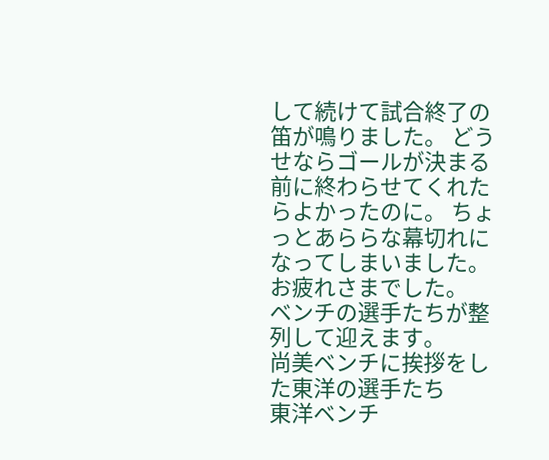して続けて試合終了の笛が鳴りました。 どうせならゴールが決まる前に終わらせてくれたらよかったのに。 ちょっとあららな幕切れになってしまいました。
お疲れさまでした。
ベンチの選手たちが整列して迎えます。
尚美ベンチに挨拶をした東洋の選手たち
東洋ベンチ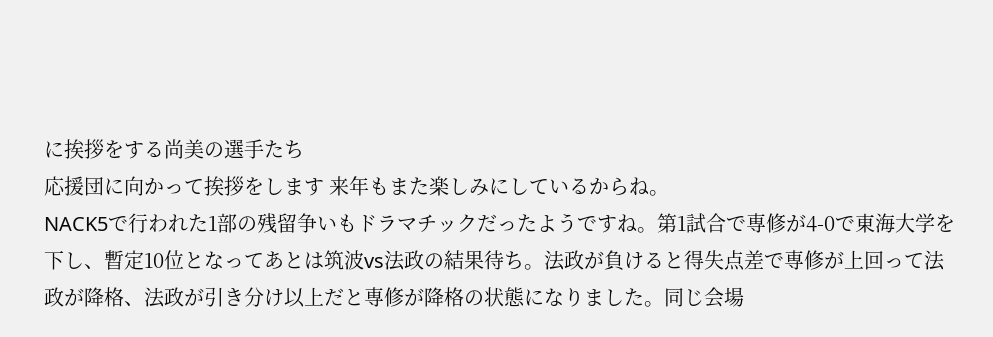に挨拶をする尚美の選手たち
応援団に向かって挨拶をします 来年もまた楽しみにしているからね。
NACK5で行われた1部の残留争いもドラマチックだったようですね。第1試合で専修が4-0で東海大学を下し、暫定10位となってあとは筑波vs法政の結果待ち。法政が負けると得失点差で専修が上回って法政が降格、法政が引き分け以上だと専修が降格の状態になりました。同じ会場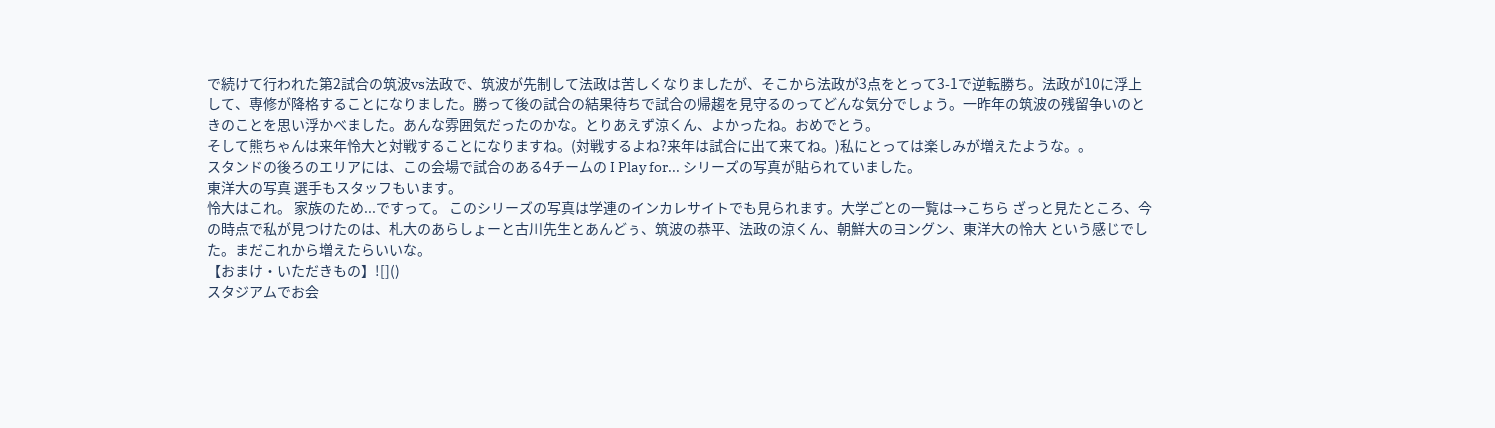で続けて行われた第2試合の筑波vs法政で、筑波が先制して法政は苦しくなりましたが、そこから法政が3点をとって3-1で逆転勝ち。法政が10に浮上して、専修が降格することになりました。勝って後の試合の結果待ちで試合の帰趨を見守るのってどんな気分でしょう。一昨年の筑波の残留争いのときのことを思い浮かべました。あんな雰囲気だったのかな。とりあえず涼くん、よかったね。おめでとう。
そして熊ちゃんは来年怜大と対戦することになりますね。(対戦するよね?来年は試合に出て来てね。)私にとっては楽しみが増えたような。。
スタンドの後ろのエリアには、この会場で試合のある4チームの I Play for... シリーズの写真が貼られていました。
東洋大の写真 選手もスタッフもいます。
怜大はこれ。 家族のため...ですって。 このシリーズの写真は学連のインカレサイトでも見られます。大学ごとの一覧は→こちら ざっと見たところ、今の時点で私が見つけたのは、札大のあらしょーと古川先生とあんどぅ、筑波の恭平、法政の涼くん、朝鮮大のヨングン、東洋大の怜大 という感じでした。まだこれから増えたらいいな。
【おまけ・いただきもの】![]()
スタジアムでお会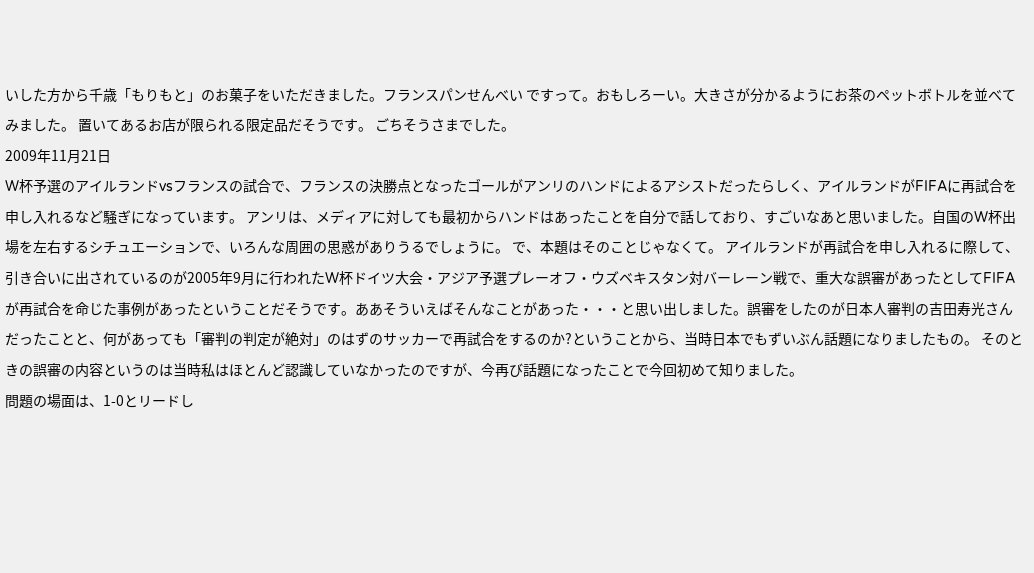いした方から千歳「もりもと」のお菓子をいただきました。フランスパンせんべい ですって。おもしろーい。大きさが分かるようにお茶のペットボトルを並べてみました。 置いてあるお店が限られる限定品だそうです。 ごちそうさまでした。
2009年11月21日
W杯予選のアイルランドvsフランスの試合で、フランスの決勝点となったゴールがアンリのハンドによるアシストだったらしく、アイルランドがFIFAに再試合を申し入れるなど騒ぎになっています。 アンリは、メディアに対しても最初からハンドはあったことを自分で話しており、すごいなあと思いました。自国のW杯出場を左右するシチュエーションで、いろんな周囲の思惑がありうるでしょうに。 で、本題はそのことじゃなくて。 アイルランドが再試合を申し入れるに際して、引き合いに出されているのが2005年9月に行われたW杯ドイツ大会・アジア予選プレーオフ・ウズベキスタン対バーレーン戦で、重大な誤審があったとしてFIFAが再試合を命じた事例があったということだそうです。ああそういえばそんなことがあった・・・と思い出しました。誤審をしたのが日本人審判の吉田寿光さんだったことと、何があっても「審判の判定が絶対」のはずのサッカーで再試合をするのか?ということから、当時日本でもずいぶん話題になりましたもの。 そのときの誤審の内容というのは当時私はほとんど認識していなかったのですが、今再び話題になったことで今回初めて知りました。
問題の場面は、1-0とリードし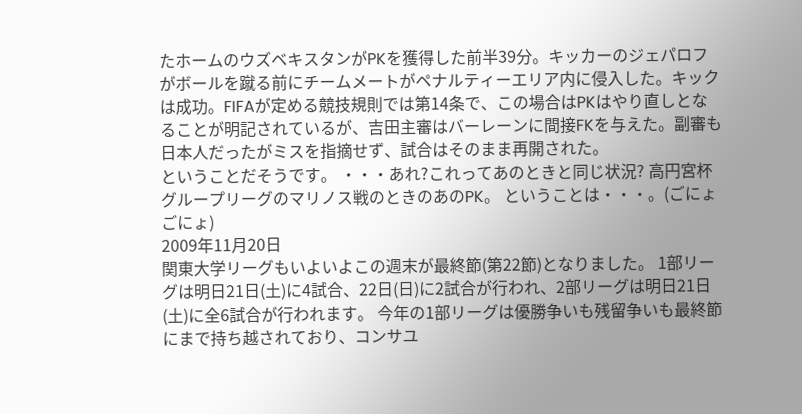たホームのウズベキスタンがPKを獲得した前半39分。キッカーのジェパロフがボールを蹴る前にチームメートがペナルティーエリア内に侵入した。キックは成功。FIFAが定める競技規則では第14条で、この場合はPKはやり直しとなることが明記されているが、吉田主審はバーレーンに間接FKを与えた。副審も日本人だったがミスを指摘せず、試合はそのまま再開された。
ということだそうです。 ・・・あれ?これってあのときと同じ状況? 高円宮杯グループリーグのマリノス戦のときのあのPK。 ということは・・・。(ごにょごにょ)
2009年11月20日
関東大学リーグもいよいよこの週末が最終節(第22節)となりました。 1部リーグは明日21日(土)に4試合、22日(日)に2試合が行われ、2部リーグは明日21日(土)に全6試合が行われます。 今年の1部リーグは優勝争いも残留争いも最終節にまで持ち越されており、コンサユ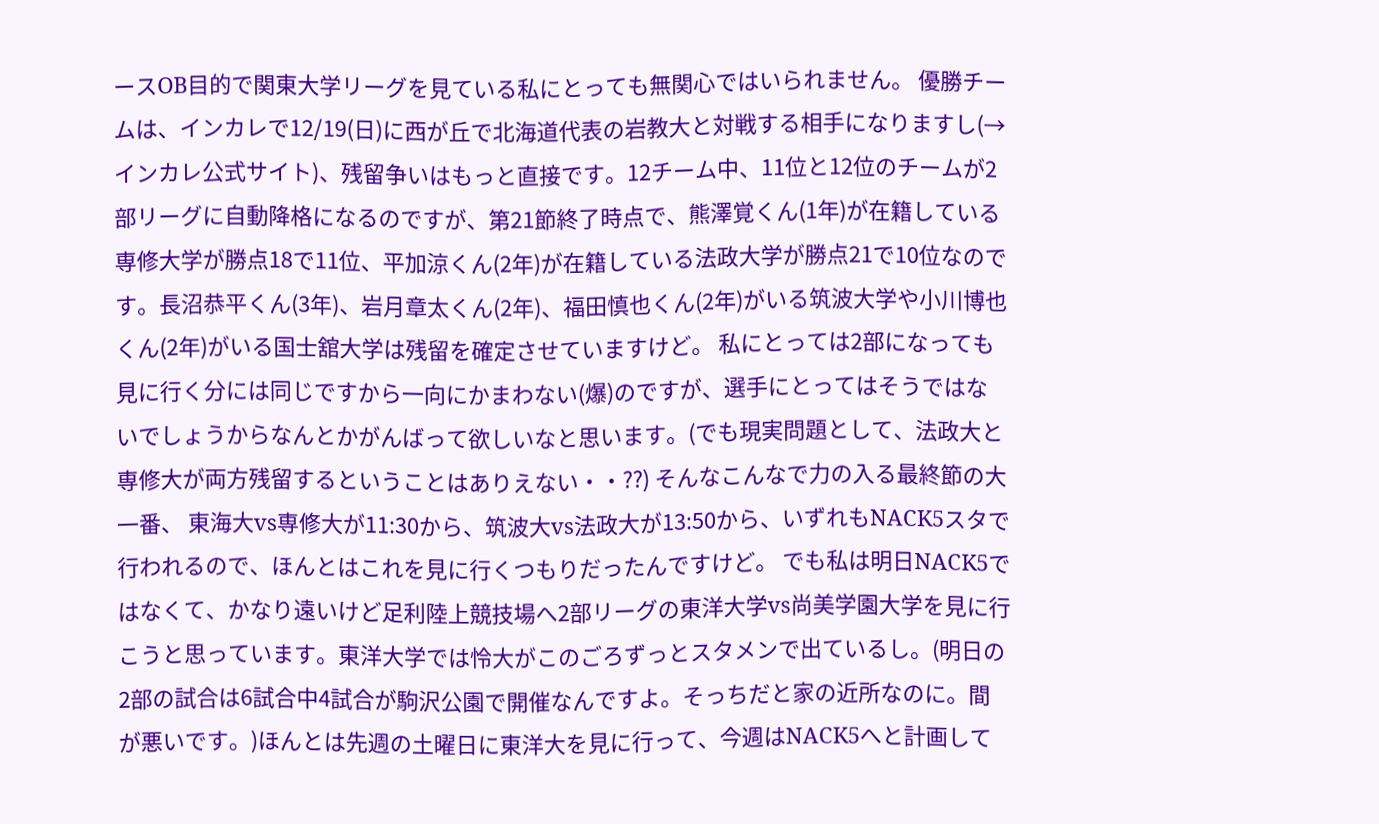ースOB目的で関東大学リーグを見ている私にとっても無関心ではいられません。 優勝チームは、インカレで12/19(日)に西が丘で北海道代表の岩教大と対戦する相手になりますし(→インカレ公式サイト)、残留争いはもっと直接です。12チーム中、11位と12位のチームが2部リーグに自動降格になるのですが、第21節終了時点で、熊澤覚くん(1年)が在籍している専修大学が勝点18で11位、平加涼くん(2年)が在籍している法政大学が勝点21で10位なのです。長沼恭平くん(3年)、岩月章太くん(2年)、福田慎也くん(2年)がいる筑波大学や小川博也くん(2年)がいる国士舘大学は残留を確定させていますけど。 私にとっては2部になっても見に行く分には同じですから一向にかまわない(爆)のですが、選手にとってはそうではないでしょうからなんとかがんばって欲しいなと思います。(でも現実問題として、法政大と専修大が両方残留するということはありえない・・??) そんなこんなで力の入る最終節の大一番、 東海大vs専修大が11:30から、筑波大vs法政大が13:50から、いずれもNACK5スタで行われるので、ほんとはこれを見に行くつもりだったんですけど。 でも私は明日NACK5ではなくて、かなり遠いけど足利陸上競技場へ2部リーグの東洋大学vs尚美学園大学を見に行こうと思っています。東洋大学では怜大がこのごろずっとスタメンで出ているし。(明日の2部の試合は6試合中4試合が駒沢公園で開催なんですよ。そっちだと家の近所なのに。間が悪いです。)ほんとは先週の土曜日に東洋大を見に行って、今週はNACK5へと計画して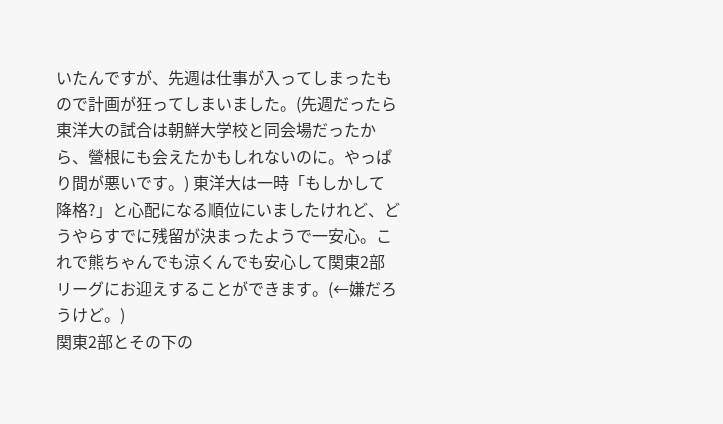いたんですが、先週は仕事が入ってしまったもので計画が狂ってしまいました。(先週だったら東洋大の試合は朝鮮大学校と同会場だったから、營根にも会えたかもしれないのに。やっぱり間が悪いです。) 東洋大は一時「もしかして降格?」と心配になる順位にいましたけれど、どうやらすでに残留が決まったようで一安心。これで熊ちゃんでも涼くんでも安心して関東2部リーグにお迎えすることができます。(←嫌だろうけど。)
関東2部とその下の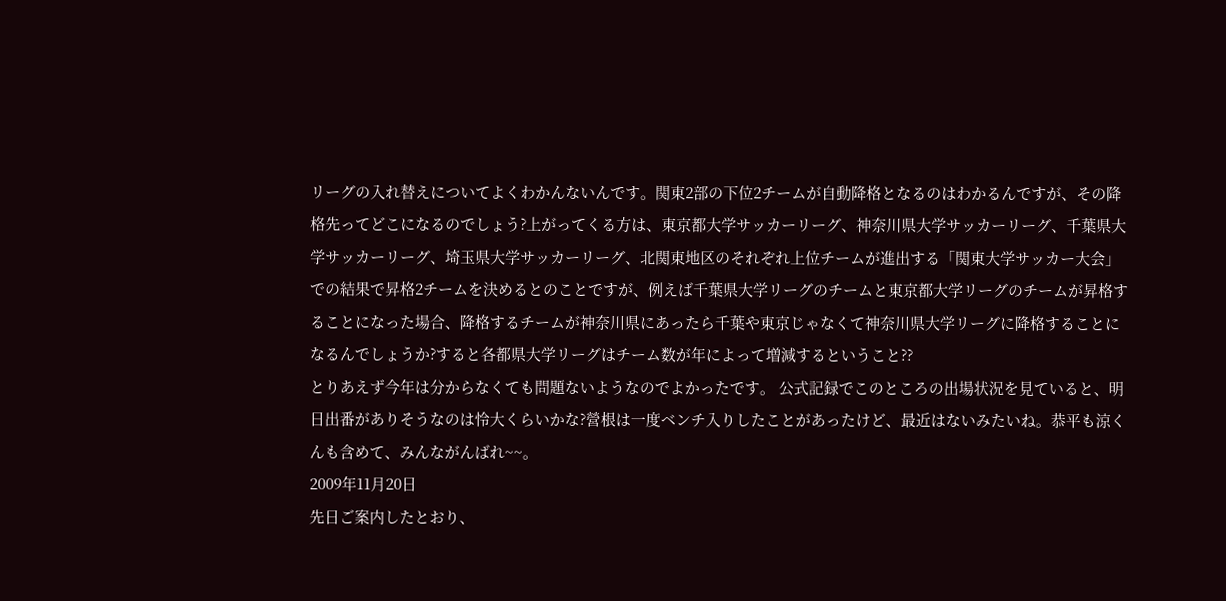リーグの入れ替えについてよくわかんないんです。関東2部の下位2チームが自動降格となるのはわかるんですが、その降格先ってどこになるのでしょう?上がってくる方は、東京都大学サッカーリーグ、神奈川県大学サッカーリーグ、千葉県大学サッカーリーグ、埼玉県大学サッカーリーグ、北関東地区のそれぞれ上位チームが進出する「関東大学サッカー大会」での結果で昇格2チームを決めるとのことですが、例えば千葉県大学リーグのチームと東京都大学リーグのチームが昇格することになった場合、降格するチームが神奈川県にあったら千葉や東京じゃなくて神奈川県大学リーグに降格することになるんでしょうか?すると各都県大学リーグはチーム数が年によって増減するということ??
とりあえず今年は分からなくても問題ないようなのでよかったです。 公式記録でこのところの出場状況を見ていると、明日出番がありそうなのは怜大くらいかな?營根は一度ベンチ入りしたことがあったけど、最近はないみたいね。恭平も涼くんも含めて、みんながんばれ~~。
2009年11月20日
先日ご案内したとおり、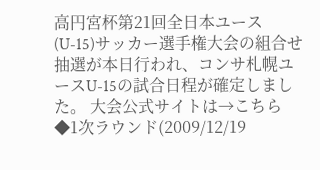高円宮杯第21回全日本ユース(U-15)サッカー選手権大会の組合せ抽選が本日行われ、コンサ札幌ユースU-15の試合日程が確定しました。 大会公式サイトは→こちら ◆1次ラウンド(2009/12/19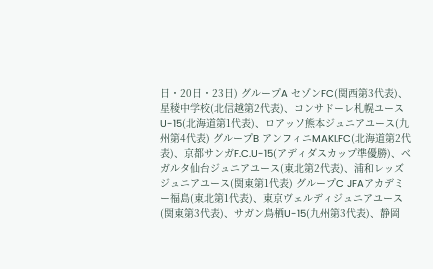日・20日・23日) グループA セゾンFC(関西第3代表)、星稜中学校(北信越第2代表)、コンサドーレ札幌ユースU-15(北海道第1代表)、ロアッソ熊本ジュニアユース(九州第4代表) グループB アンフィニMAKI.FC(北海道第2代表)、京都サンガF.C.U-15(アディダスカップ準優勝)、ベガルタ仙台ジュニアユース(東北第2代表)、浦和レッズジュニアユース(関東第1代表) グループC JFAアカデミー福島(東北第1代表)、東京ヴェルディジュニアユース(関東第3代表)、サガン鳥栖U-15(九州第3代表)、静岡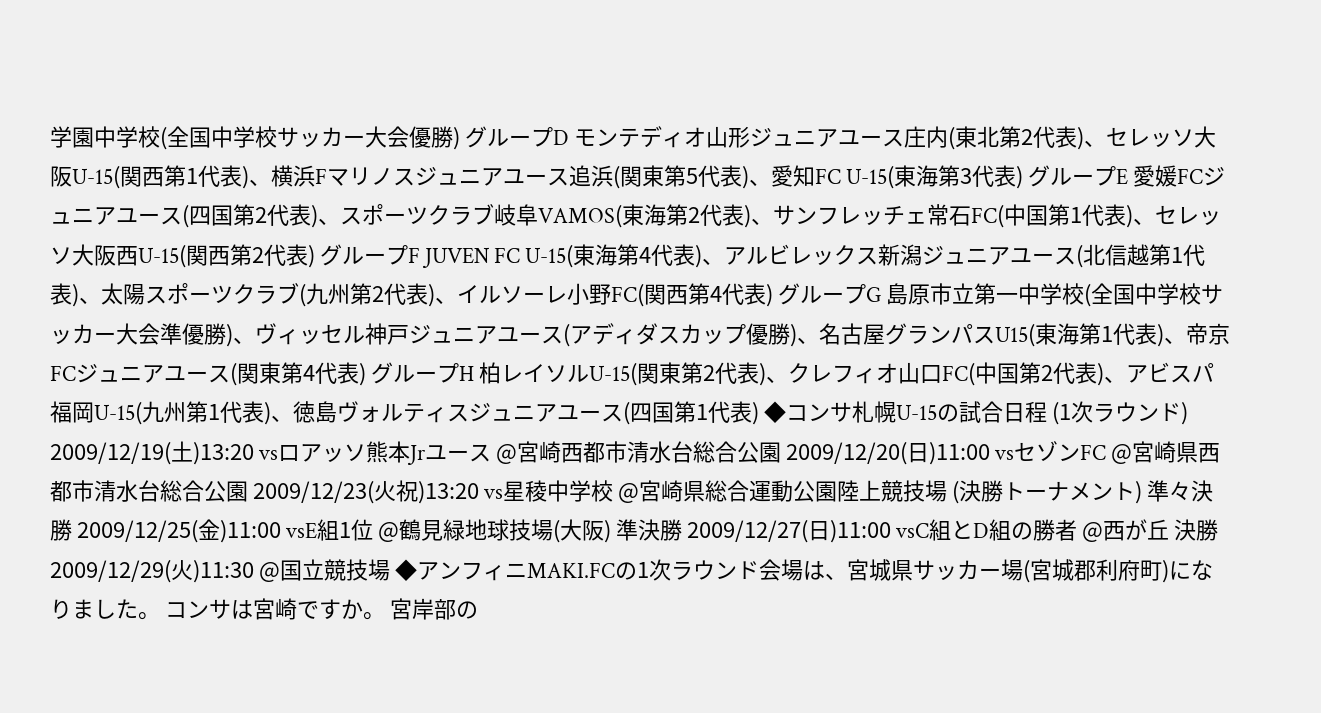学園中学校(全国中学校サッカー大会優勝) グループD モンテディオ山形ジュニアユース庄内(東北第2代表)、セレッソ大阪U-15(関西第1代表)、横浜Fマリノスジュニアユース追浜(関東第5代表)、愛知FC U-15(東海第3代表) グループE 愛媛FCジュニアユース(四国第2代表)、スポーツクラブ岐阜VAMOS(東海第2代表)、サンフレッチェ常石FC(中国第1代表)、セレッソ大阪西U-15(関西第2代表) グループF JUVEN FC U-15(東海第4代表)、アルビレックス新潟ジュニアユース(北信越第1代表)、太陽スポーツクラブ(九州第2代表)、イルソーレ小野FC(関西第4代表) グループG 島原市立第一中学校(全国中学校サッカー大会準優勝)、ヴィッセル神戸ジュニアユース(アディダスカップ優勝)、名古屋グランパスU15(東海第1代表)、帝京FCジュニアユース(関東第4代表) グループH 柏レイソルU-15(関東第2代表)、クレフィオ山口FC(中国第2代表)、アビスパ福岡U-15(九州第1代表)、徳島ヴォルティスジュニアユース(四国第1代表) ◆コンサ札幌U-15の試合日程 (1次ラウンド) 2009/12/19(土)13:20 vsロアッソ熊本Jrユース @宮崎西都市清水台総合公園 2009/12/20(日)11:00 vsセゾンFC @宮崎県西都市清水台総合公園 2009/12/23(火祝)13:20 vs星稜中学校 @宮崎県総合運動公園陸上競技場 (決勝トーナメント) 準々決勝 2009/12/25(金)11:00 vsE組1位 @鶴見緑地球技場(大阪) 準決勝 2009/12/27(日)11:00 vsC組とD組の勝者 @西が丘 決勝 2009/12/29(火)11:30 @国立競技場 ◆アンフィニMAKI.FCの1次ラウンド会場は、宮城県サッカー場(宮城郡利府町)になりました。 コンサは宮崎ですか。 宮岸部の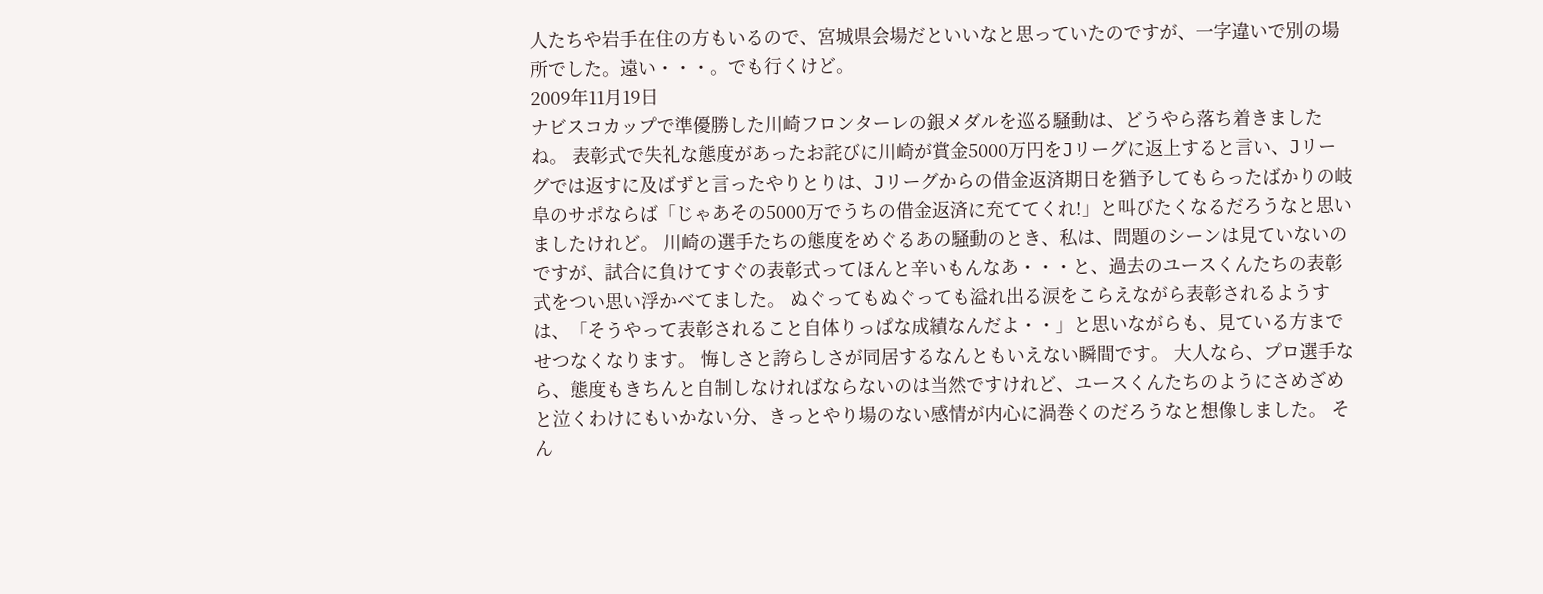人たちや岩手在住の方もいるので、宮城県会場だといいなと思っていたのですが、一字違いで別の場所でした。遠い・・・。でも行くけど。
2009年11月19日
ナビスコカップで準優勝した川崎フロンターレの銀メダルを巡る騒動は、どうやら落ち着きましたね。 表彰式で失礼な態度があったお詫びに川崎が賞金5000万円をJリーグに返上すると言い、Jリーグでは返すに及ばずと言ったやりとりは、Jリーグからの借金返済期日を猶予してもらったばかりの岐阜のサポならば「じゃあその5000万でうちの借金返済に充ててくれ!」と叫びたくなるだろうなと思いましたけれど。 川崎の選手たちの態度をめぐるあの騒動のとき、私は、問題のシーンは見ていないのですが、試合に負けてすぐの表彰式ってほんと辛いもんなあ・・・と、過去のユースくんたちの表彰式をつい思い浮かべてました。 ぬぐってもぬぐっても溢れ出る涙をこらえながら表彰されるようすは、「そうやって表彰されること自体りっぱな成績なんだよ・・」と思いながらも、見ている方までせつなくなります。 悔しさと誇らしさが同居するなんともいえない瞬間です。 大人なら、プロ選手なら、態度もきちんと自制しなければならないのは当然ですけれど、ユースくんたちのようにさめざめと泣くわけにもいかない分、きっとやり場のない感情が内心に渦巻くのだろうなと想像しました。 そん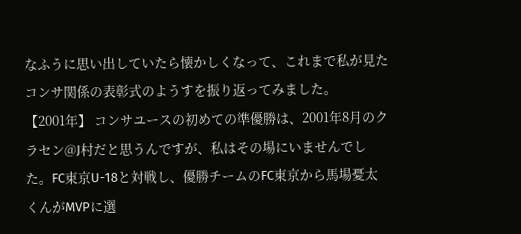なふうに思い出していたら懐かしくなって、これまで私が見たコンサ関係の表彰式のようすを振り返ってみました。
【2001年】 コンサユースの初めての準優勝は、2001年8月のクラセン@J村だと思うんですが、私はその場にいませんでした。FC東京U-18と対戦し、優勝チームのFC東京から馬場憂太くんがMVPに選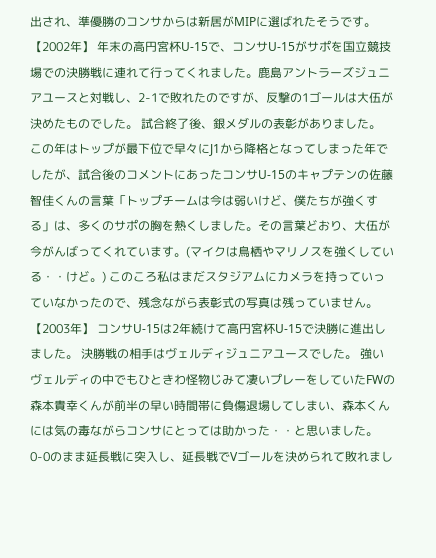出され、準優勝のコンサからは新居がMIPに選ばれたそうです。
【2002年】 年末の高円宮杯U-15で、コンサU-15がサポを国立競技場での決勝戦に連れて行ってくれました。鹿島アントラーズジュニアユースと対戦し、2-1で敗れたのですが、反撃の1ゴールは大伍が決めたものでした。 試合終了後、銀メダルの表彰がありました。 この年はトップが最下位で早々にJ1から降格となってしまった年でしたが、試合後のコメントにあったコンサU-15のキャプテンの佐藤智佳くんの言葉「トップチームは今は弱いけど、僕たちが強くする」は、多くのサポの胸を熱くしました。その言葉どおり、大伍が今がんばってくれています。(マイクは鳥栖やマリノスを強くしている・・けど。) このころ私はまだスタジアムにカメラを持っていっていなかったので、残念ながら表彰式の写真は残っていません。
【2003年】 コンサU-15は2年続けて高円宮杯U-15で決勝に進出しました。 決勝戦の相手はヴェルディジュニアユースでした。 強いヴェルディの中でもひときわ怪物じみて凄いプレーをしていたFWの森本貴幸くんが前半の早い時間帯に負傷退場してしまい、森本くんには気の毒ながらコンサにとっては助かった・・と思いました。0-0のまま延長戦に突入し、延長戦でVゴールを決められて敗れまし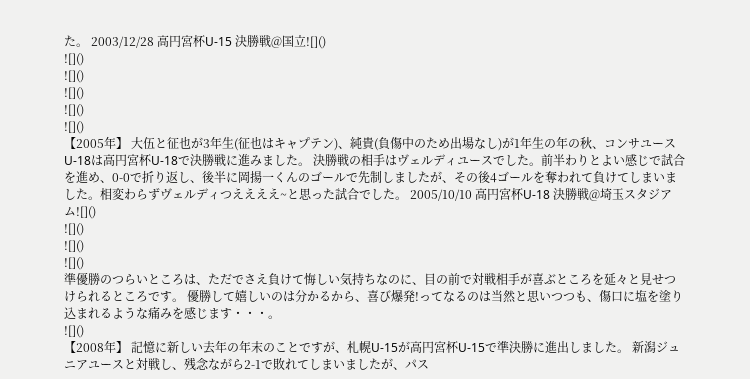た。 2003/12/28 高円宮杯U-15 決勝戦@国立![]()
![]()
![]()
![]()
![]()
![]()
【2005年】 大伍と征也が3年生(征也はキャプテン)、純貴(負傷中のため出場なし)が1年生の年の秋、コンサユースU-18は高円宮杯U-18で決勝戦に進みました。 決勝戦の相手はヴェルディユースでした。前半わりとよい感じで試合を進め、0-0で折り返し、後半に岡揚一くんのゴールで先制しましたが、その後4ゴールを奪われて負けてしまいました。相変わらずヴェルディつええええ~と思った試合でした。 2005/10/10 高円宮杯U-18 決勝戦@埼玉スタジアム![]()
![]()
![]()
![]()
準優勝のつらいところは、ただでさえ負けて悔しい気持ちなのに、目の前で対戦相手が喜ぶところを延々と見せつけられるところです。 優勝して嬉しいのは分かるから、喜び爆発!ってなるのは当然と思いつつも、傷口に塩を塗り込まれるような痛みを感じます・・・。
![]()
【2008年】 記憶に新しい去年の年末のことですが、札幌U-15が高円宮杯U-15で準決勝に進出しました。 新潟ジュニアユースと対戦し、残念ながら2-1で敗れてしまいましたが、パス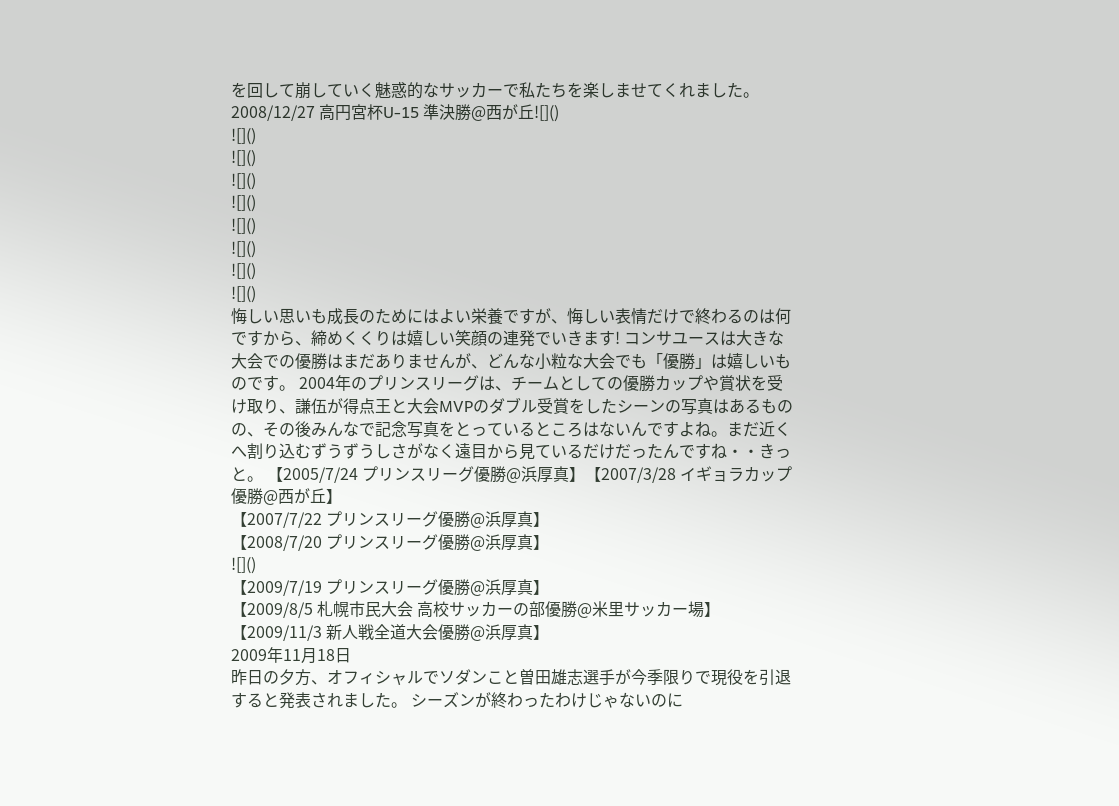を回して崩していく魅惑的なサッカーで私たちを楽しませてくれました。 2008/12/27 高円宮杯U-15 準決勝@西が丘![]()
![]()
![]()
![]()
![]()
![]()
![]()
![]()
![]()
悔しい思いも成長のためにはよい栄養ですが、悔しい表情だけで終わるのは何ですから、締めくくりは嬉しい笑顔の連発でいきます! コンサユースは大きな大会での優勝はまだありませんが、どんな小粒な大会でも「優勝」は嬉しいものです。 2004年のプリンスリーグは、チームとしての優勝カップや賞状を受け取り、謙伍が得点王と大会MVPのダブル受賞をしたシーンの写真はあるものの、その後みんなで記念写真をとっているところはないんですよね。まだ近くへ割り込むずうずうしさがなく遠目から見ているだけだったんですね・・きっと。 【2005/7/24 プリンスリーグ優勝@浜厚真】【2007/3/28 イギョラカップ優勝@西が丘】
【2007/7/22 プリンスリーグ優勝@浜厚真】
【2008/7/20 プリンスリーグ優勝@浜厚真】
![]()
【2009/7/19 プリンスリーグ優勝@浜厚真】
【2009/8/5 札幌市民大会 高校サッカーの部優勝@米里サッカー場】
【2009/11/3 新人戦全道大会優勝@浜厚真】
2009年11月18日
昨日の夕方、オフィシャルでソダンこと曽田雄志選手が今季限りで現役を引退すると発表されました。 シーズンが終わったわけじゃないのに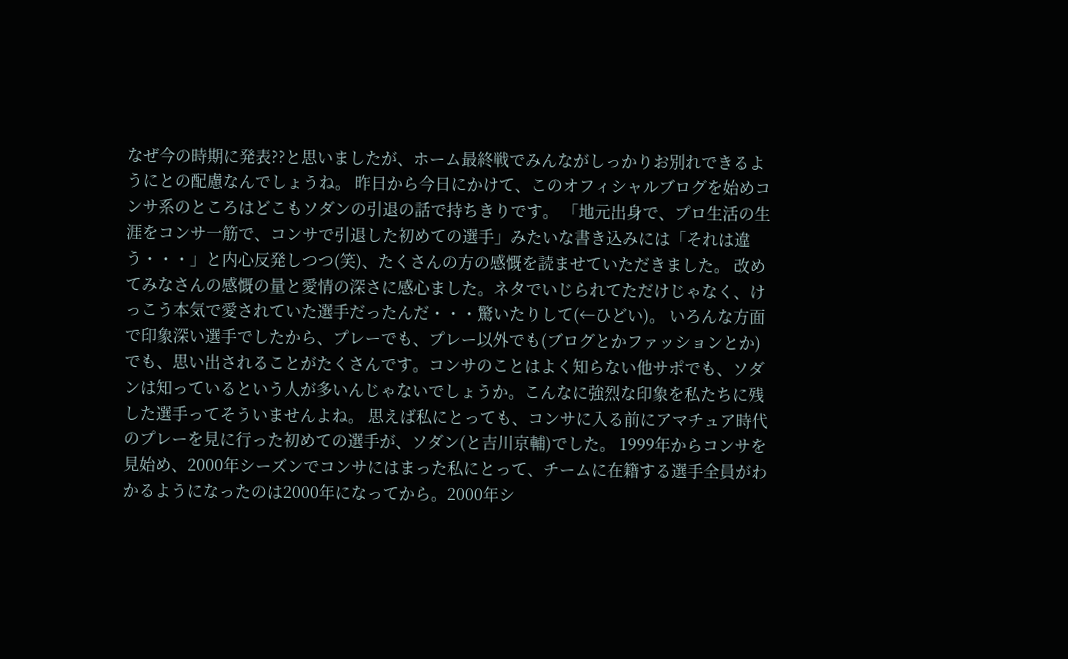なぜ今の時期に発表??と思いましたが、ホーム最終戦でみんながしっかりお別れできるようにとの配慮なんでしょうね。 昨日から今日にかけて、このオフィシャルブログを始めコンサ系のところはどこもソダンの引退の話で持ちきりです。 「地元出身で、プロ生活の生涯をコンサ一筋で、コンサで引退した初めての選手」みたいな書き込みには「それは違う・・・」と内心反発しつつ(笑)、たくさんの方の感慨を読ませていただきました。 改めてみなさんの感慨の量と愛情の深さに感心ました。ネタでいじられてただけじゃなく、けっこう本気で愛されていた選手だったんだ・・・驚いたりして(←ひどい)。 いろんな方面で印象深い選手でしたから、プレーでも、プレー以外でも(ブログとかファッションとか)でも、思い出されることがたくさんです。コンサのことはよく知らない他サポでも、ソダンは知っているという人が多いんじゃないでしょうか。こんなに強烈な印象を私たちに残した選手ってそういませんよね。 思えば私にとっても、コンサに入る前にアマチュア時代のプレーを見に行った初めての選手が、ソダン(と吉川京輔)でした。 1999年からコンサを見始め、2000年シーズンでコンサにはまった私にとって、チームに在籍する選手全員がわかるようになったのは2000年になってから。2000年シ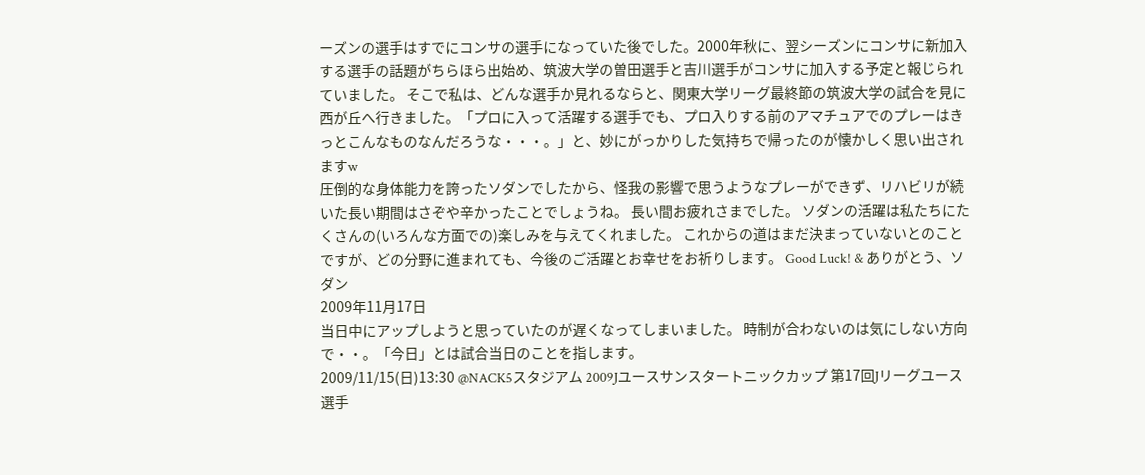ーズンの選手はすでにコンサの選手になっていた後でした。2000年秋に、翌シーズンにコンサに新加入する選手の話題がちらほら出始め、筑波大学の曽田選手と吉川選手がコンサに加入する予定と報じられていました。 そこで私は、どんな選手か見れるならと、関東大学リーグ最終節の筑波大学の試合を見に西が丘へ行きました。「プロに入って活躍する選手でも、プロ入りする前のアマチュアでのプレーはきっとこんなものなんだろうな・・・。」と、妙にがっかりした気持ちで帰ったのが懐かしく思い出されますw
圧倒的な身体能力を誇ったソダンでしたから、怪我の影響で思うようなプレーができず、リハビリが続いた長い期間はさぞや辛かったことでしょうね。 長い間お疲れさまでした。 ソダンの活躍は私たちにたくさんの(いろんな方面での)楽しみを与えてくれました。 これからの道はまだ決まっていないとのことですが、どの分野に進まれても、今後のご活躍とお幸せをお祈りします。 Good Luck! & ありがとう、ソダン
2009年11月17日
当日中にアップしようと思っていたのが遅くなってしまいました。 時制が合わないのは気にしない方向で・・。「今日」とは試合当日のことを指します。
2009/11/15(日)13:30 @NACK5スタジアム 2009Jユースサンスタートニックカップ 第17回Jリーグユース選手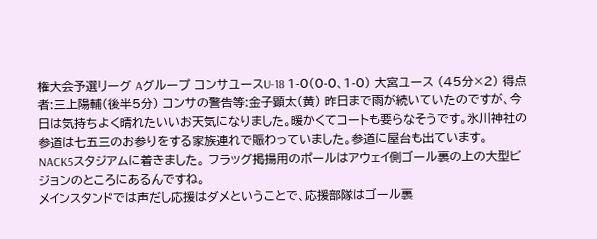権大会予選リーグ Aグループ コンサユースU-18 1-0(0-0、1-0) 大宮ユース (45分×2) 得点者:三上陽輔(後半5分) コンサの警告等:金子顕太(黄) 昨日まで雨が続いていたのですが、今日は気持ちよく晴れたいいお天気になりました。暖かくてコートも要らなそうです。氷川神社の参道は七五三のお参りをする家族連れで賑わっていました。参道に屋台も出ています。
NACK5スタジアムに着きました。 フラッグ掲揚用のポールはアウェイ側ゴール裏の上の大型ビジョンのところにあるんですね。
メインスタンドでは声だし応援はダメということで、応援部隊はゴール裏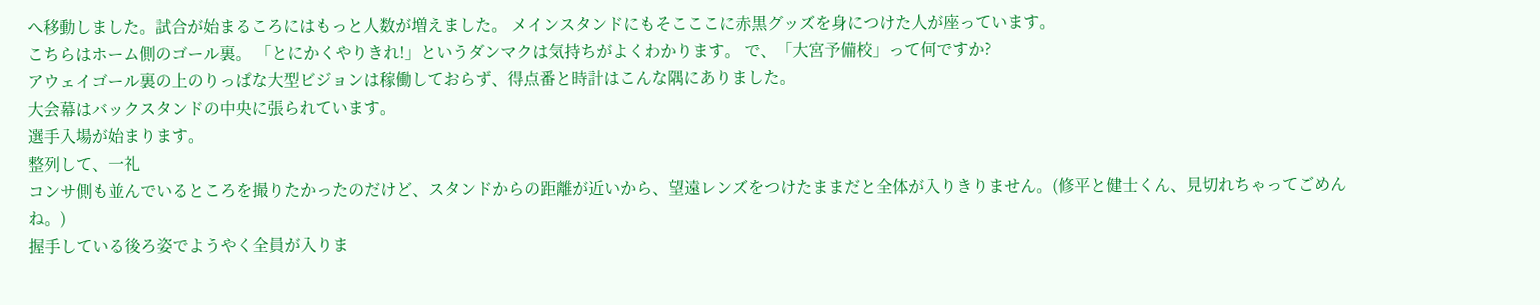へ移動しました。試合が始まるころにはもっと人数が増えました。 メインスタンドにもそこここに赤黒グッズを身につけた人が座っています。
こちらはホーム側のゴール裏。 「とにかくやりきれ!」というダンマクは気持ちがよくわかります。 で、「大宮予備校」って何ですか?
アウェイゴール裏の上のりっぱな大型ビジョンは稼働しておらず、得点番と時計はこんな隅にありました。
大会幕はバックスタンドの中央に張られています。
選手入場が始まります。
整列して、一礼
コンサ側も並んでいるところを撮りたかったのだけど、スタンドからの距離が近いから、望遠レンズをつけたままだと全体が入りきりません。(修平と健士くん、見切れちゃってごめんね。)
握手している後ろ姿でようやく全員が入りま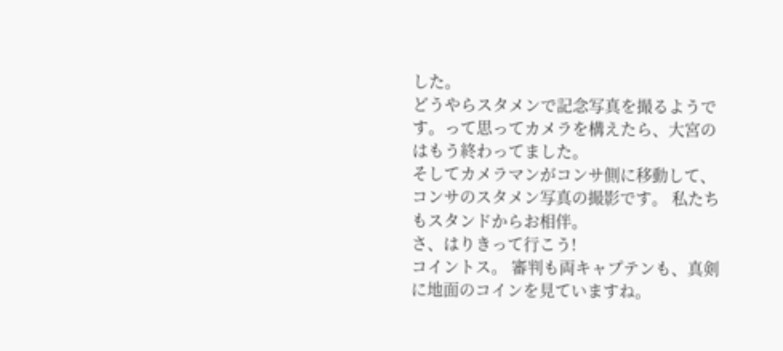した。
どうやらスタメンで記念写真を撮るようです。って思ってカメラを構えたら、大宮のはもう終わってました。
そしてカメラマンがコンサ側に移動して、コンサのスタメン写真の撮影です。 私たちもスタンドからお相伴。
さ、はりきって行こう!
コイントス。 審判も両キャプテンも、真剣に地面のコインを見ていますね。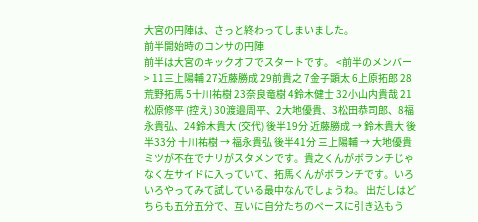大宮の円陣は、さっと終わってしまいました。
前半開始時のコンサの円陣
前半は大宮のキックオフでスタートです。 <前半のメンバー> 11三上陽輔 27近藤勝成 29前貴之 7金子顕太 6上原拓郎 28荒野拓馬 5十川祐樹 23奈良竜樹 4鈴木健士 32小山内貴哉 21松原修平 (控え) 30渡邉周平、2大地優貴、3松田恭司郎、8福永貴弘、24鈴木貴大 (交代) 後半19分 近藤勝成 → 鈴木貴大 後半33分 十川祐樹 → 福永貴弘 後半41分 三上陽輔 → 大地優貴 ミツが不在でナリがスタメンです。貴之くんがボランチじゃなく左サイドに入っていて、拓馬くんがボランチです。いろいろやってみて試している最中なんでしょうね。 出だしはどちらも五分五分で、互いに自分たちのペースに引き込もう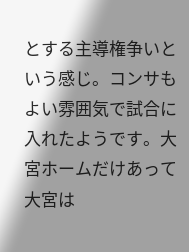とする主導権争いという感じ。コンサもよい雰囲気で試合に入れたようです。大宮ホームだけあって大宮は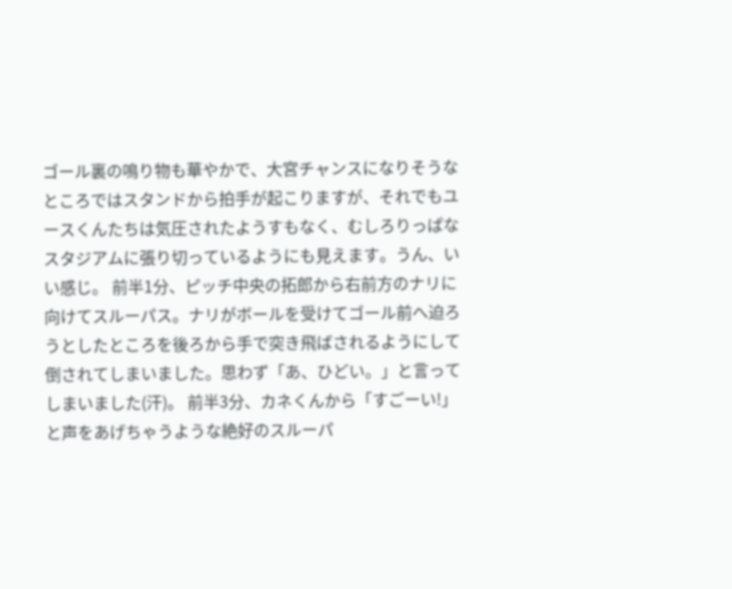ゴール裏の鳴り物も華やかで、大宮チャンスになりそうなところではスタンドから拍手が起こりますが、それでもユースくんたちは気圧されたようすもなく、むしろりっぱなスタジアムに張り切っているようにも見えます。うん、いい感じ。 前半1分、ピッチ中央の拓郎から右前方のナリに向けてスルーパス。ナリがボールを受けてゴール前へ迫ろうとしたところを後ろから手で突き飛ばされるようにして倒されてしまいました。思わず「あ、ひどい。」と言ってしまいました(汗)。 前半3分、カネくんから「すごーい!」と声をあげちゃうような絶好のスルーパ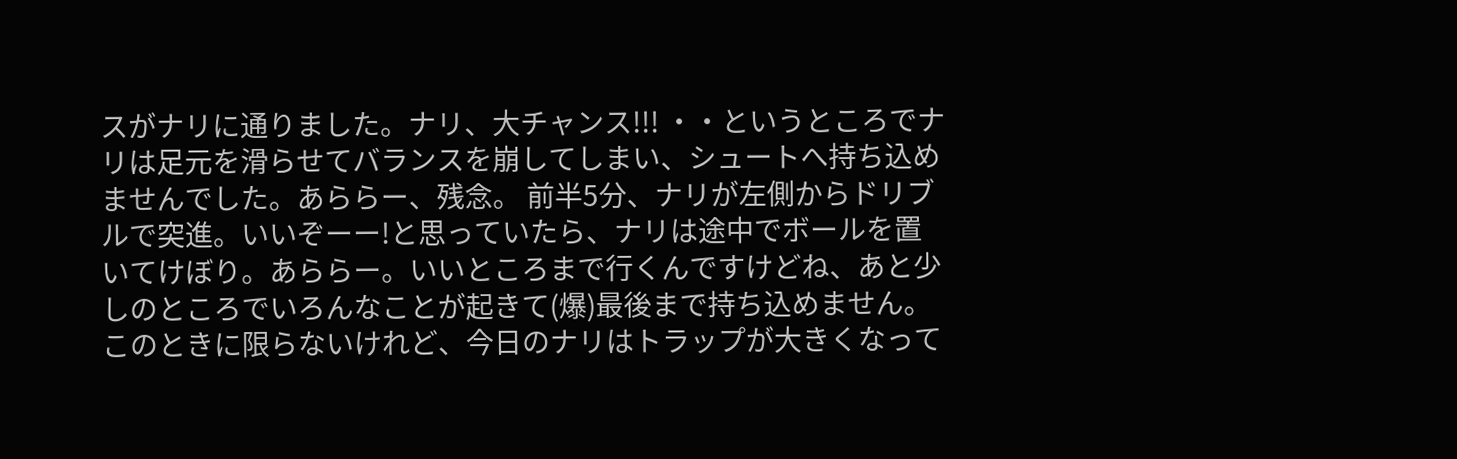スがナリに通りました。ナリ、大チャンス!!! ・・というところでナリは足元を滑らせてバランスを崩してしまい、シュートへ持ち込めませんでした。あららー、残念。 前半5分、ナリが左側からドリブルで突進。いいぞーー!と思っていたら、ナリは途中でボールを置いてけぼり。あららー。いいところまで行くんですけどね、あと少しのところでいろんなことが起きて(爆)最後まで持ち込めません。このときに限らないけれど、今日のナリはトラップが大きくなって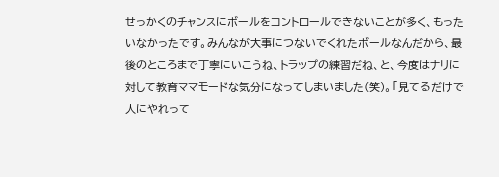せっかくのチャンスにボールをコントロールできないことが多く、もったいなかったです。みんなが大事につないでくれたボールなんだから、最後のところまで丁寧にいこうね、トラップの練習だね、と、今度はナリに対して教育ママモードな気分になってしまいました(笑)。「見てるだけで人にやれって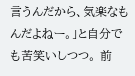言うんだから、気楽なもんだよねー。」と自分でも苦笑いしつつ。 前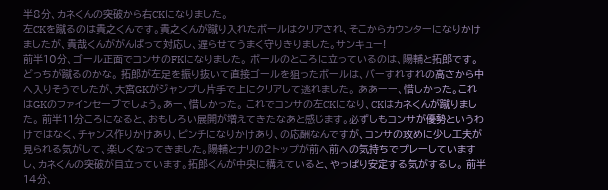半8分、カネくんの突破から右CKになりました。
左CKを蹴るのは貴之くんです。貴之くんが蹴り入れたボールはクリアされ、そこからカウンターになりかけましたが、貴哉くんががんばって対応し、遅らせてうまく守りきりました。サンキュー!
前半10分、ゴール正面でコンサのFKになりました。 ボールのところに立っているのは、陽輔と拓郎です。どっちが蹴るのかな。 拓郎が左足を振り抜いて直接ゴールを狙ったボールは、バーすれすれの高さから中へ入りそうでしたが、大宮GKがジャンプし片手で上にクリアして逃れました。 ああーー、惜しかった。これはGKのファインセーブでしょう。あー、惜しかった。 これでコンサの左CKになり、CKはカネくんが蹴りました。 前半11分ころになると、おもしろい展開が増えてきたなあと感じます。必ずしもコンサが優勢というわけではなく、チャンス作りかけあり、ピンチになりかけあり、の応酬なんですが、コンサの攻めに少し工夫が見られる気がして、楽しくなってきました。陽輔とナリの2トップが前へ前への気持ちでプレーしていますし、カネくんの突破が目立っています。拓郎くんが中央に構えていると、やっぱり安定する気がするし。 前半14分、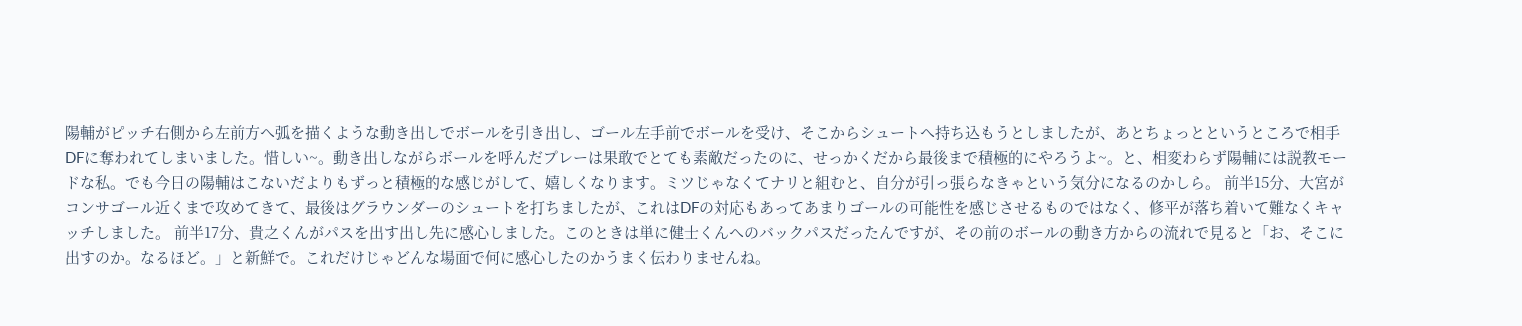陽輔がピッチ右側から左前方へ弧を描くような動き出しでボールを引き出し、ゴール左手前でボールを受け、そこからシュートへ持ち込もうとしましたが、あとちょっとというところで相手DFに奪われてしまいました。惜しい~。動き出しながらボールを呼んだプレーは果敢でとても素敵だったのに、せっかくだから最後まで積極的にやろうよ~。と、相変わらず陽輔には説教モードな私。でも今日の陽輔はこないだよりもずっと積極的な感じがして、嬉しくなります。ミツじゃなくてナリと組むと、自分が引っ張らなきゃという気分になるのかしら。 前半15分、大宮がコンサゴール近くまで攻めてきて、最後はグラウンダーのシュートを打ちましたが、これはDFの対応もあってあまりゴールの可能性を感じさせるものではなく、修平が落ち着いて難なくキャッチしました。 前半17分、貴之くんがパスを出す出し先に感心しました。このときは単に健士くんへのバックパスだったんですが、その前のボールの動き方からの流れで見ると「お、そこに出すのか。なるほど。」と新鮮で。これだけじゃどんな場面で何に感心したのかうまく伝わりませんね。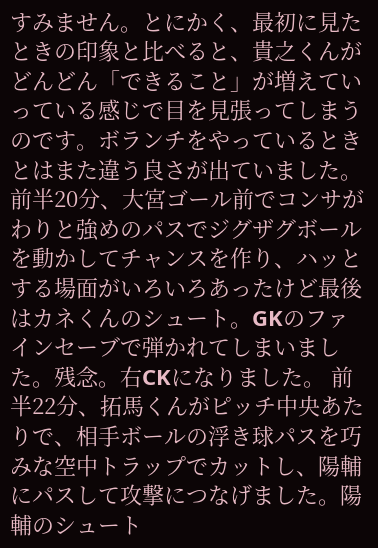すみません。とにかく、最初に見たときの印象と比べると、貴之くんがどんどん「できること」が増えていっている感じで目を見張ってしまうのです。ボランチをやっているときとはまた違う良さが出ていました。 前半20分、大宮ゴール前でコンサがわりと強めのパスでジグザグボールを動かしてチャンスを作り、ハッとする場面がいろいろあったけど最後はカネくんのシュート。GKのファインセーブで弾かれてしまいました。残念。右CKになりました。 前半22分、拓馬くんがピッチ中央あたりで、相手ボールの浮き球パスを巧みな空中トラップでカットし、陽輔にパスして攻撃につなげました。陽輔のシュート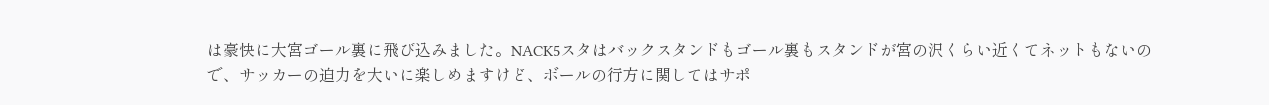は豪快に大宮ゴール裏に飛び込みました。NACK5スタはバックスタンドもゴール裏もスタンドが宮の沢くらい近くてネットもないので、サッカーの迫力を大いに楽しめますけど、ボールの行方に関してはサポ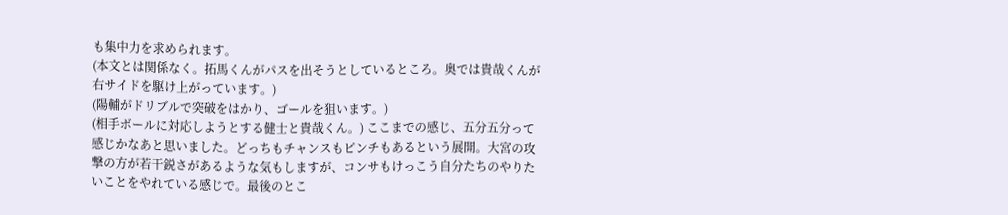も集中力を求められます。
(本文とは関係なく。拓馬くんがパスを出そうとしているところ。奥では貴哉くんが右サイドを駆け上がっています。)
(陽輔がドリブルで突破をはかり、ゴールを狙います。)
(相手ボールに対応しようとする健士と貴哉くん。) ここまでの感じ、五分五分って感じかなあと思いました。どっちもチャンスもピンチもあるという展開。大宮の攻撃の方が若干鋭さがあるような気もしますが、コンサもけっこう自分たちのやりたいことをやれている感じで。最後のとこ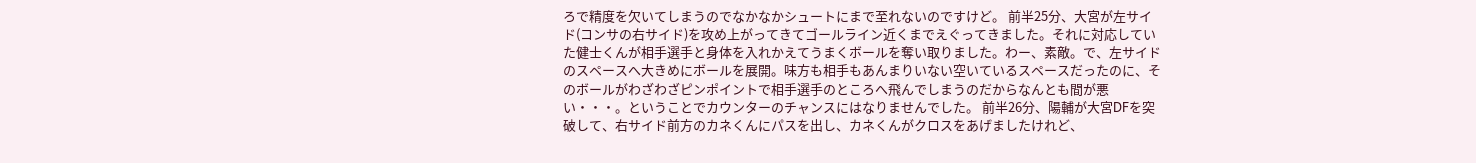ろで精度を欠いてしまうのでなかなかシュートにまで至れないのですけど。 前半25分、大宮が左サイド(コンサの右サイド)を攻め上がってきてゴールライン近くまでえぐってきました。それに対応していた健士くんが相手選手と身体を入れかえてうまくボールを奪い取りました。わー、素敵。で、左サイドのスペースへ大きめにボールを展開。味方も相手もあんまりいない空いているスペースだったのに、そのボールがわざわざピンポイントで相手選手のところへ飛んでしまうのだからなんとも間が悪い・・・。ということでカウンターのチャンスにはなりませんでした。 前半26分、陽輔が大宮DFを突破して、右サイド前方のカネくんにパスを出し、カネくんがクロスをあげましたけれど、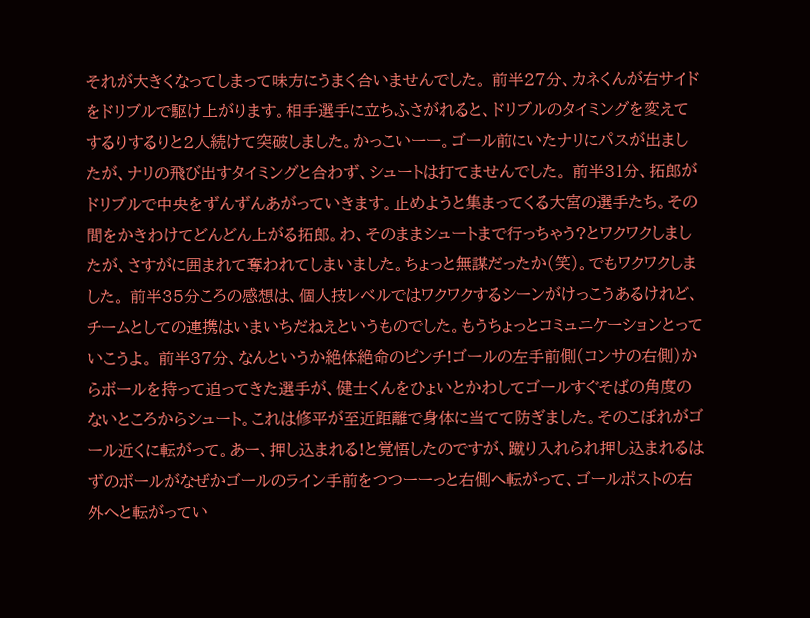それが大きくなってしまって味方にうまく合いませんでした。 前半27分、カネくんが右サイドをドリブルで駆け上がります。相手選手に立ちふさがれると、ドリブルのタイミングを変えてするりするりと2人続けて突破しました。かっこいーー。ゴール前にいたナリにパスが出ましたが、ナリの飛び出すタイミングと合わず、シュートは打てませんでした。 前半31分、拓郎がドリブルで中央をずんずんあがっていきます。止めようと集まってくる大宮の選手たち。その間をかきわけてどんどん上がる拓郎。わ、そのままシュートまで行っちゃう?とワクワクしましたが、さすがに囲まれて奪われてしまいました。ちょっと無謀だったか(笑)。でもワクワクしました。 前半35分ころの感想は、個人技レベルではワクワクするシーンがけっこうあるけれど、チームとしての連携はいまいちだねえというものでした。もうちょっとコミュニケーションとっていこうよ。 前半37分、なんというか絶体絶命のピンチ!ゴールの左手前側(コンサの右側)からボールを持って迫ってきた選手が、健士くんをひょいとかわしてゴールすぐそばの角度のないところからシュート。これは修平が至近距離で身体に当てて防ぎました。そのこぼれがゴール近くに転がって。あー、押し込まれる!と覚悟したのですが、蹴り入れられ押し込まれるはずのボールがなぜかゴールのライン手前をつつーーっと右側へ転がって、ゴールポストの右外へと転がってい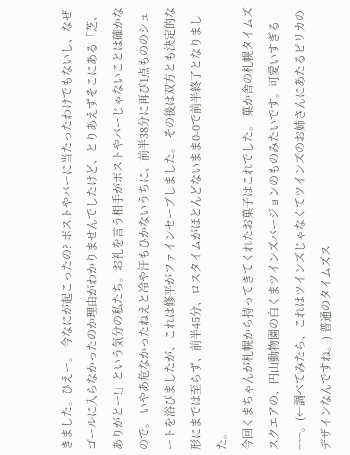きました。ひえー。 今なにが起こったの? ポストやバーに当たったわけでもないし、なぜゴールに入らなかったのか理由がわかりませんでしたけど、とりあえずそこにある「芝、ありがとー!」という気分の私たち。お礼を言う相手がポストやバーじゃないことは確かなので。 いやあ危なかったねえと冷や汗もひかないうちに、前半38分に再び1点もののシュートを浴びましたが、これは修平がファインセーブしました。 その後は双方とも決定的な形にまでは至らず、前半45分、ロスタイムがほとんどないまま0-0で前半終了となりました。
今回くまちゃんが札幌から持ってきてくれたお菓子はこれでした。 菓か舎の札幌タイムズスクエアの、円山動物園の白くまツインズバージョンのものみたいです。可愛いすぎる~~~。(←調べてみたら、これはツインズじゃなくてツインズのお姉さんにあたるピリカのデザインなんですね。) 普通のタイムズス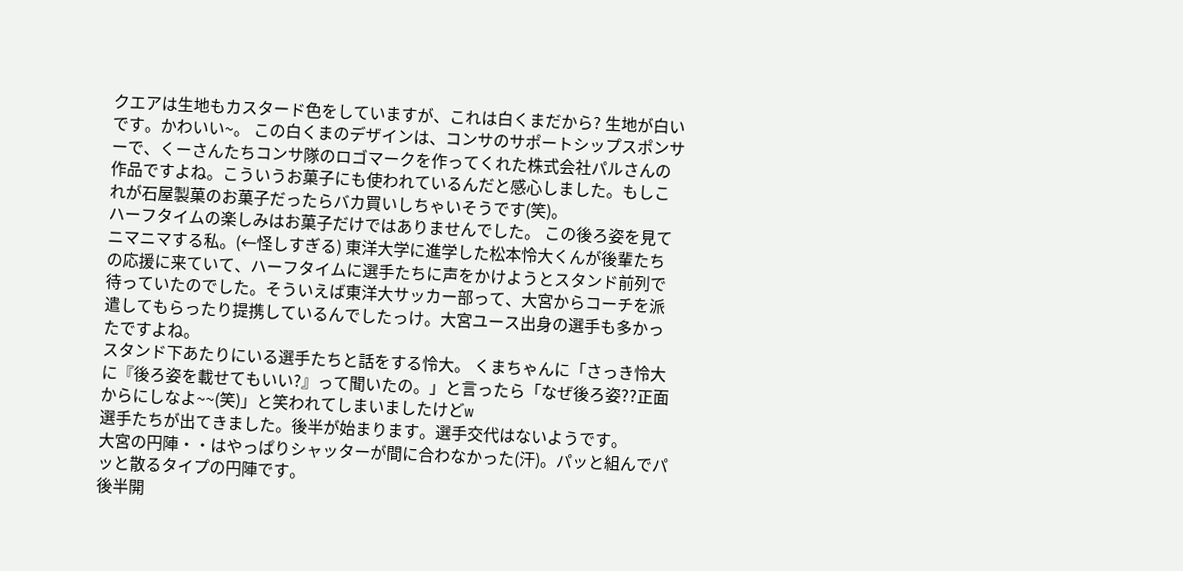クエアは生地もカスタード色をしていますが、これは白くまだから? 生地が白いです。かわいい~。 この白くまのデザインは、コンサのサポートシップスポンサーで、くーさんたちコンサ隊のロゴマークを作ってくれた株式会社パルさんの作品ですよね。こういうお菓子にも使われているんだと感心しました。もしこれが石屋製菓のお菓子だったらバカ買いしちゃいそうです(笑)。
ハーフタイムの楽しみはお菓子だけではありませんでした。 この後ろ姿を見てニマニマする私。(←怪しすぎる) 東洋大学に進学した松本怜大くんが後輩たちの応援に来ていて、ハーフタイムに選手たちに声をかけようとスタンド前列で待っていたのでした。そういえば東洋大サッカー部って、大宮からコーチを派遣してもらったり提携しているんでしたっけ。大宮ユース出身の選手も多かったですよね。
スタンド下あたりにいる選手たちと話をする怜大。 くまちゃんに「さっき怜大に『後ろ姿を載せてもいい?』って聞いたの。」と言ったら「なぜ後ろ姿??正面からにしなよ~~(笑)」と笑われてしまいましたけどw
選手たちが出てきました。後半が始まります。選手交代はないようです。
大宮の円陣・・はやっぱりシャッターが間に合わなかった(汗)。パッと組んでパッと散るタイプの円陣です。
後半開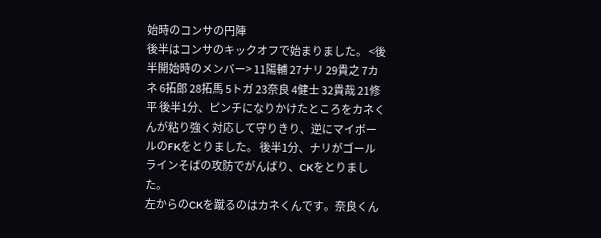始時のコンサの円陣
後半はコンサのキックオフで始まりました。 <後半開始時のメンバー> 11陽輔 27ナリ 29貴之 7カネ 6拓郎 28拓馬 5トガ 23奈良 4健士 32貴哉 21修平 後半1分、ピンチになりかけたところをカネくんが粘り強く対応して守りきり、逆にマイボールのFKをとりました。 後半1分、ナリがゴールラインそばの攻防でがんばり、CKをとりました。
左からのCKを蹴るのはカネくんです。奈良くん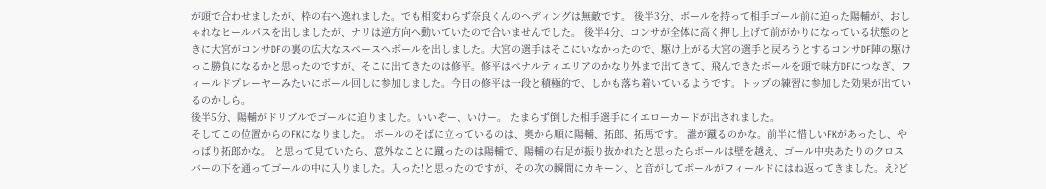が頭で合わせましたが、枠の右へ逸れました。でも相変わらず奈良くんのヘディングは無敵です。 後半3分、ボールを持って相手ゴール前に迫った陽輔が、おしゃれなヒールパスを出しましたが、ナリは逆方向へ動いていたので合いませんでした。 後半4分、コンサが全体に高く押し上げて前がかりになっている状態のときに大宮がコンサDFの裏の広大なスペースへボールを出しました。大宮の選手はそこにいなかったので、駆け上がる大宮の選手と戻ろうとするコンサDF陣の駆けっこ勝負になるかと思ったのですが、そこに出てきたのは修平。修平はペナルティエリアのかなり外まで出てきて、飛んできたボールを頭で味方DFにつなぎ、フィールドプレーヤーみたいにボール回しに参加しました。今日の修平は一段と積極的で、しかも落ち着いているようです。トップの練習に参加した効果が出ているのかしら。
後半5分、陽輔がドリブルでゴールに迫りました。いいぞー、いけー。 たまらず倒した相手選手にイエローカードが出されました。
そしてこの位置からのFKになりました。 ボールのそばに立っているのは、奥から順に陽輔、拓郎、拓馬です。 誰が蹴るのかな。前半に惜しいFKがあったし、やっぱり拓郎かな。 と思って見ていたら、意外なことに蹴ったのは陽輔で、陽輔の右足が振り抜かれたと思ったらボールは壁を越え、ゴール中央あたりのクロスバーの下を通ってゴールの中に入りました。入った!と思ったのですが、その次の瞬間にカキーン、と音がしてボールがフィールドにはね返ってきました。え?ど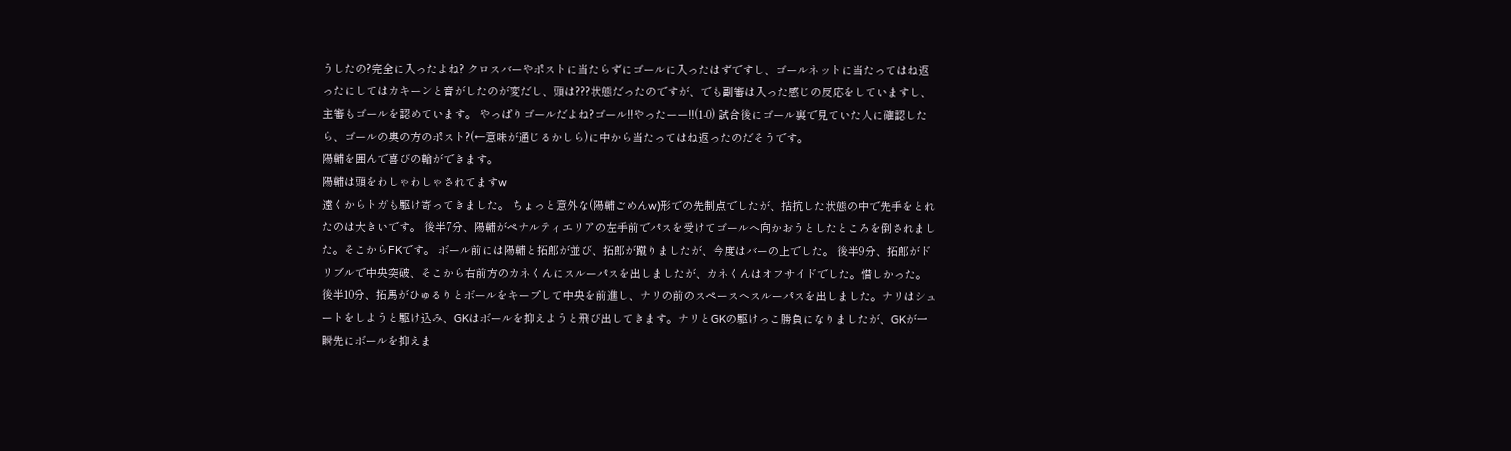うしたの?完全に入ったよね? クロスバーやポストに当たらずにゴールに入ったはずですし、ゴールネットに当たってはね返ったにしてはカキーンと音がしたのが変だし、頭は???状態だったのですが、でも副審は入った感じの反応をしていますし、主審もゴールを認めています。 やっぱりゴールだよね?ゴール!!やったーー!!(1-0) 試合後にゴール裏で見ていた人に確認したら、ゴールの奥の方のポスト?(←意味が通じるかしら)に中から当たってはね返ったのだそうです。
陽輔を囲んで喜びの輪ができます。
陽輔は頭をわしゃわしゃされてますw
遠くからトガも駆け寄ってきました。 ちょっと意外な(陽輔ごめんw)形での先制点でしたが、拮抗した状態の中で先手をとれたのは大きいです。 後半7分、陽輔がペナルティエリアの左手前でパスを受けてゴールへ向かおうとしたところを倒されました。そこからFKです。 ボール前には陽輔と拓郎が並び、拓郎が蹴りましたが、今度はバーの上でした。 後半9分、拓郎がドリブルで中央突破、そこから右前方のカネくんにスルーパスを出しましたが、カネくんはオフサイドでした。惜しかった。 後半10分、拓馬がひゅるりとボールをキープして中央を前進し、ナリの前のスペースへスルーパスを出しました。ナリはシュートをしようと駆け込み、GKはボールを抑えようと飛び出してきます。ナリとGKの駆けっこ勝負になりましたが、GKが一瞬先にボールを抑えま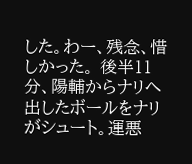した。わー、残念、惜しかった。 後半11分、陽輔からナリへ出したボールをナリがシュート。運悪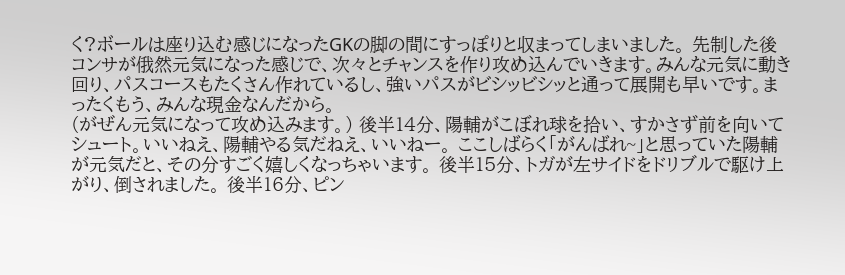く?ボールは座り込む感じになったGKの脚の間にすっぽりと収まってしまいました。 先制した後コンサが俄然元気になった感じで、次々とチャンスを作り攻め込んでいきます。みんな元気に動き回り、パスコースもたくさん作れているし、強いパスがビシッビシッと通って展開も早いです。まったくもう、みんな現金なんだから。
(がぜん元気になって攻め込みます。) 後半14分、陽輔がこぼれ球を拾い、すかさず前を向いてシュート。いいねえ、陽輔やる気だねえ、いいねー。 ここしばらく「がんばれ~」と思っていた陽輔が元気だと、その分すごく嬉しくなっちゃいます。 後半15分、トガが左サイドをドリブルで駆け上がり、倒されました。 後半16分、ピン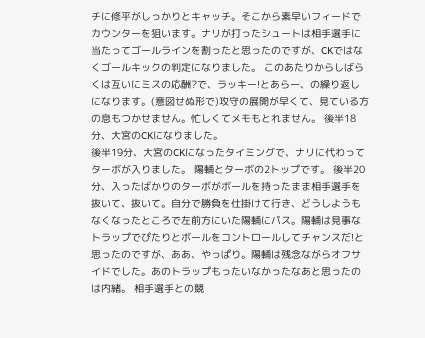チに修平がしっかりとキャッチ。そこから素早いフィードでカウンターを狙います。ナリが打ったシュートは相手選手に当たってゴールラインを割ったと思ったのですが、CKではなくゴールキックの判定になりました。 このあたりからしばらくは互いにミスの応酬?で、ラッキー!とあらー、の繰り返しになります。(意図せぬ形で)攻守の展開が早くて、見ている方の息もつかせません。忙しくてメモもとれません。 後半18分、大宮のCKになりました。
後半19分、大宮のCKになったタイミングで、ナリに代わってターボが入りました。 陽輔とターボの2トップです。 後半20分、入ったばかりのターボがボールを持ったまま相手選手を抜いて、抜いて。自分で勝負を仕掛けて行き、どうしようもなくなったところで左前方にいた陽輔にパス。陽輔は見事なトラップでぴたりとボールをコントロールしてチャンスだ!と思ったのですが、ああ、やっぱり。陽輔は残念ながらオフサイドでした。あのトラップもったいなかったなあと思ったのは内緒。 相手選手との競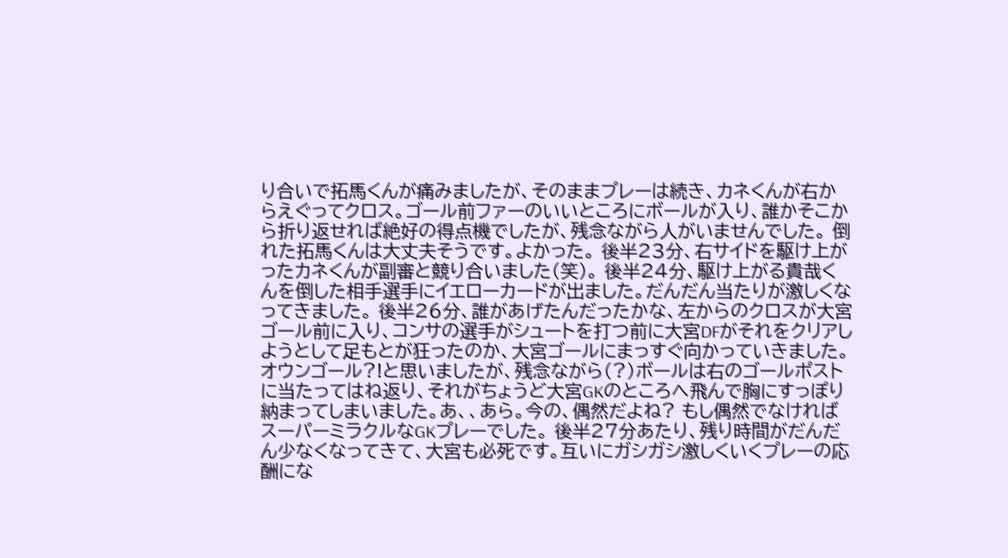り合いで拓馬くんが痛みましたが、そのままプレーは続き、カネくんが右からえぐってクロス。ゴール前ファーのいいところにボールが入り、誰かそこから折り返せれば絶好の得点機でしたが、残念ながら人がいませんでした。 倒れた拓馬くんは大丈夫そうです。よかった。 後半23分、右サイドを駆け上がったカネくんが副審と競り合いました(笑)。 後半24分、駆け上がる貴哉くんを倒した相手選手にイエローカードが出ました。だんだん当たりが激しくなってきました。 後半26分、誰があげたんだったかな、左からのクロスが大宮ゴール前に入り、コンサの選手がシュートを打つ前に大宮DFがそれをクリアしようとして足もとが狂ったのか、大宮ゴールにまっすぐ向かっていきました。オウンゴール?!と思いましたが、残念ながら(?)ボールは右のゴールポストに当たってはね返り、それがちょうど大宮GKのところへ飛んで胸にすっぽり納まってしまいました。あ、、あら。今の、偶然だよね? もし偶然でなければスーパーミラクルなGKプレーでした。 後半27分あたり、残り時間がだんだん少なくなってきて、大宮も必死です。互いにガシガシ激しくいくプレーの応酬にな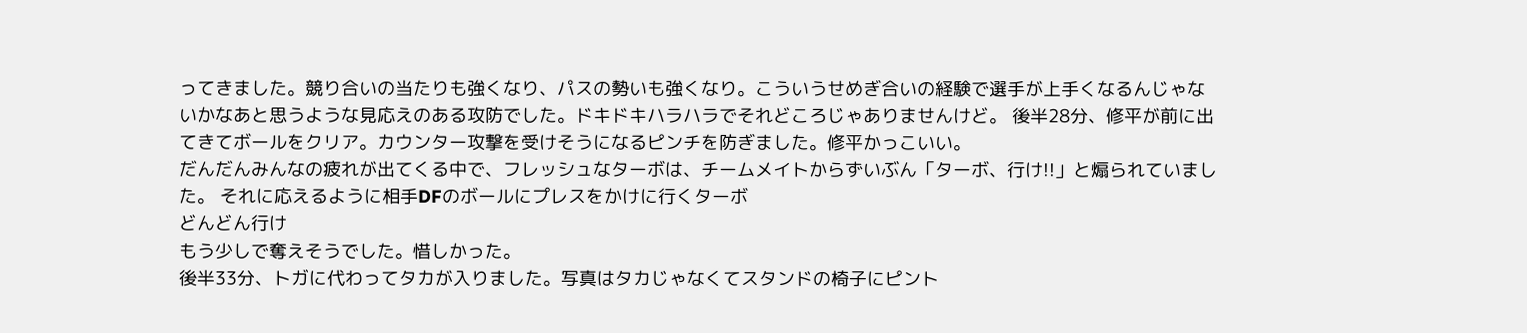ってきました。競り合いの当たりも強くなり、パスの勢いも強くなり。こういうせめぎ合いの経験で選手が上手くなるんじゃないかなあと思うような見応えのある攻防でした。ドキドキハラハラでそれどころじゃありませんけど。 後半28分、修平が前に出てきてボールをクリア。カウンター攻撃を受けそうになるピンチを防ぎました。修平かっこいい。
だんだんみんなの疲れが出てくる中で、フレッシュなターボは、チームメイトからずいぶん「ターボ、行け!!」と煽られていました。 それに応えるように相手DFのボールにプレスをかけに行くターボ
どんどん行け
もう少しで奪えそうでした。惜しかった。
後半33分、トガに代わってタカが入りました。写真はタカじゃなくてスタンドの椅子にピント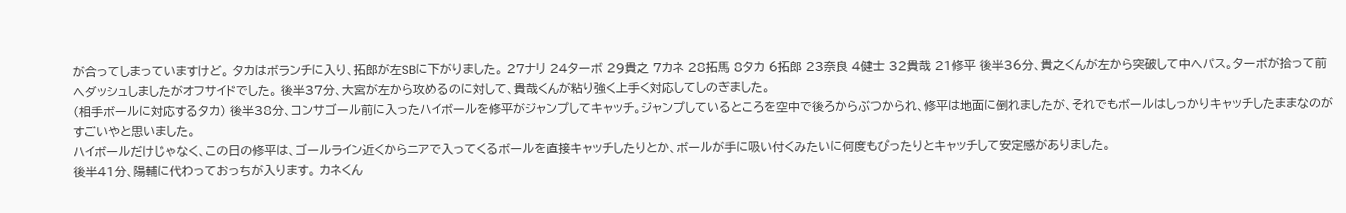が合ってしまっていますけど。 タカはボランチに入り、拓郎が左SBに下がりました。 27ナリ 24ターボ 29貴之 7カネ 28拓馬 8タカ 6拓郎 23奈良 4健士 32貴哉 21修平 後半36分、貴之くんが左から突破して中へパス。ターボが拾って前へダッシュしましたがオフサイドでした。 後半37分、大宮が左から攻めるのに対して、貴哉くんが粘り強く上手く対応してしのぎました。
(相手ボールに対応するタカ) 後半38分、コンサゴール前に入ったハイボールを修平がジャンプしてキャッチ。ジャンプしているところを空中で後ろからぶつかられ、修平は地面に倒れましたが、それでもボールはしっかりキャッチしたままなのがすごいやと思いました。
ハイボールだけじゃなく、この日の修平は、ゴールライン近くからニアで入ってくるボールを直接キャッチしたりとか、ボールが手に吸い付くみたいに何度もぴったりとキャッチして安定感がありました。
後半41分、陽輔に代わっておっちが入ります。 カネくん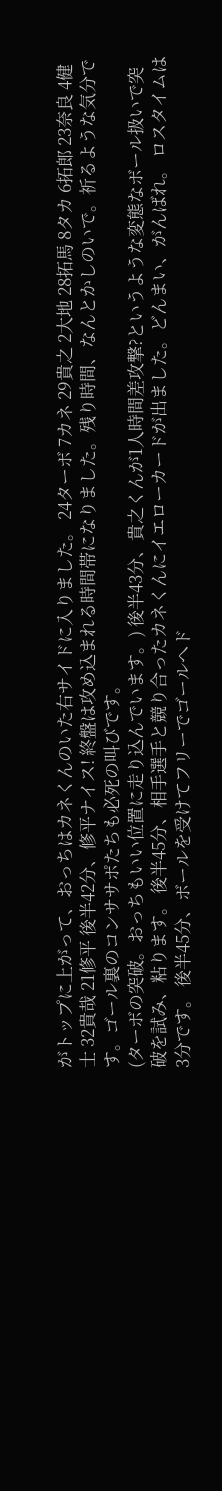がトップに上がって、おっちはカネくんのいた右サイドに入りました。 24ターボ 7カネ 29貴之 2大地 28拓馬 8タカ 6拓郎 23奈良 4健士 32貴哉 21修平 後半42分、修平ナイス! 終盤は攻め込まれる時間帯になりました。残り時間、なんとかしのいで。祈るような気分です。ゴール裏のコンササポたちも必死の叫びです。
(ターボの突破。おっちもいい位置に走り込んでいます。) 後半43分、貴之くんが1人時間差攻撃?というような変態なボール扱いで突破を試み、粘ります。 後半45分、相手選手と競り合ったカネくんにイエローカードが出ました。どんまい、がんばれ。 ロスタイムは3分です。 後半45分、ボールを受けてフリーでゴールへド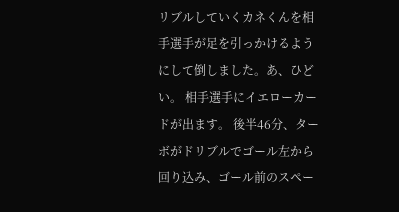リブルしていくカネくんを相手選手が足を引っかけるようにして倒しました。あ、ひどい。 相手選手にイエローカードが出ます。 後半46分、ターボがドリブルでゴール左から回り込み、ゴール前のスペー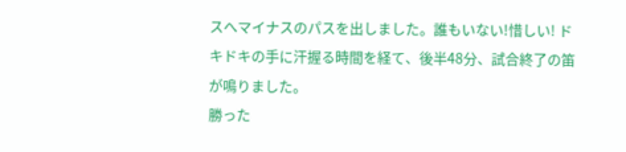スへマイナスのパスを出しました。誰もいない!惜しい! ドキドキの手に汗握る時間を経て、後半48分、試合終了の笛が鳴りました。
勝った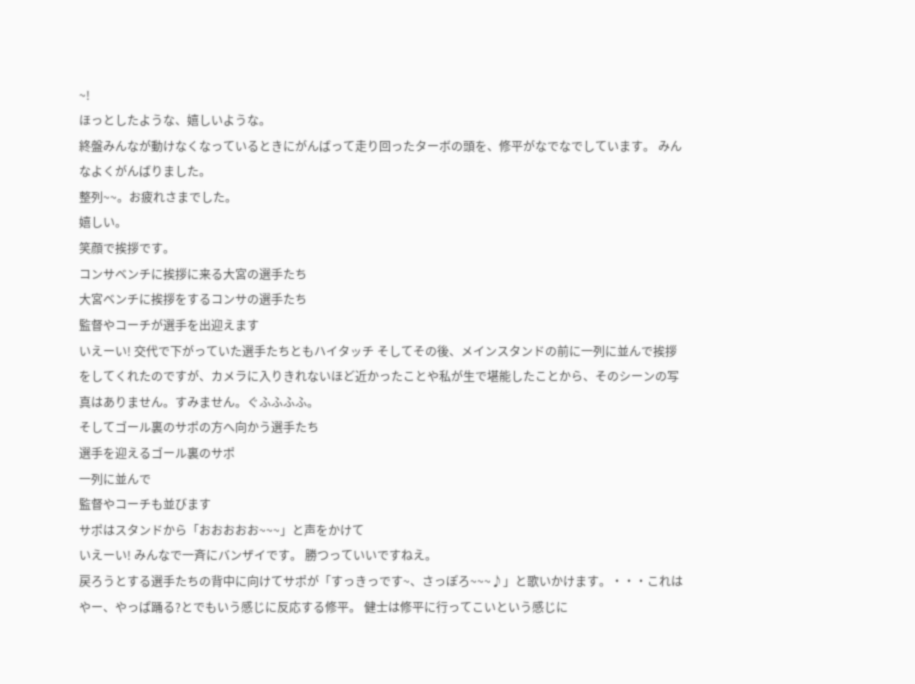~!
ほっとしたような、嬉しいような。
終盤みんなが動けなくなっているときにがんばって走り回ったターボの頭を、修平がなでなでしています。 みんなよくがんばりました。
整列~~。お疲れさまでした。
嬉しい。
笑顔で挨拶です。
コンサベンチに挨拶に来る大宮の選手たち
大宮ベンチに挨拶をするコンサの選手たち
監督やコーチが選手を出迎えます
いえーい! 交代で下がっていた選手たちともハイタッチ そしてその後、メインスタンドの前に一列に並んで挨拶をしてくれたのですが、カメラに入りきれないほど近かったことや私が生で堪能したことから、そのシーンの写真はありません。すみません。ぐふふふふ。
そしてゴール裏のサポの方へ向かう選手たち
選手を迎えるゴール裏のサポ
一列に並んで
監督やコーチも並びます
サポはスタンドから「おおおおお~~~」と声をかけて
いえーい! みんなで一斉にバンザイです。 勝つっていいですねえ。
戻ろうとする選手たちの背中に向けてサポが「すっきっです~、さっぽろ~~~♪」と歌いかけます。・・・これは やー、やっぱ踊る?とでもいう感じに反応する修平。 健士は修平に行ってこいという感じに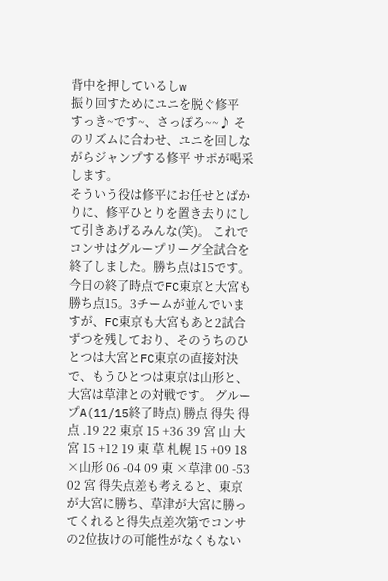背中を押しているしw
振り回すためにユニを脱ぐ修平
すっき~です~、さっぽろ~~♪ そのリズムに合わせ、ユニを回しながらジャンプする修平 サポが喝采します。
そういう役は修平にお任せとばかりに、修平ひとりを置き去りにして引きあげるみんな(笑)。 これでコンサはグループリーグ全試合を終了しました。勝ち点は15です。 今日の終了時点でFC東京と大宮も勝ち点15。3チームが並んでいますが、FC東京も大宮もあと2試合ずつを残しており、そのうちのひとつは大宮とFC東京の直接対決で、もうひとつは東京は山形と、大宮は草津との対戦です。 グループA(11/15終了時点) 勝点 得失 得点 .19 22 東京 15 +36 39 宮 山 大宮 15 +12 19 東 草 札幌 15 +09 18 ×山形 06 -04 09 東 ×草津 00 -53 02 宮 得失点差も考えると、東京が大宮に勝ち、草津が大宮に勝ってくれると得失点差次第でコンサの2位抜けの可能性がなくもない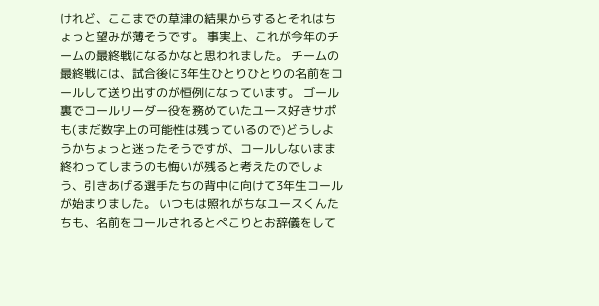けれど、ここまでの草津の結果からするとそれはちょっと望みが薄そうです。 事実上、これが今年のチームの最終戦になるかなと思われました。 チームの最終戦には、試合後に3年生ひとりひとりの名前をコールして送り出すのが恒例になっています。 ゴール裏でコールリーダー役を務めていたユース好きサポも(まだ数字上の可能性は残っているので)どうしようかちょっと迷ったそうですが、コールしないまま終わってしまうのも悔いが残ると考えたのでしょう、引きあげる選手たちの背中に向けて3年生コールが始まりました。 いつもは照れがちなユースくんたちも、名前をコールされるとぺこりとお辞儀をして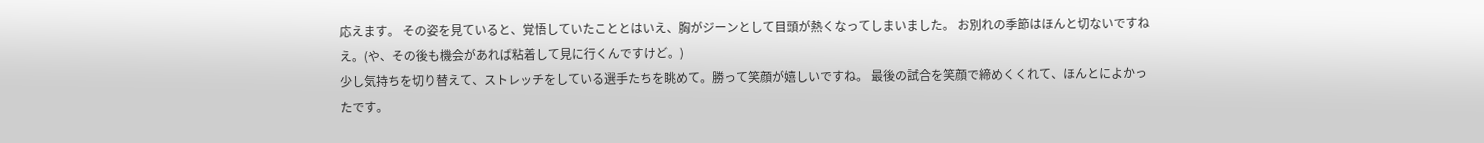応えます。 その姿を見ていると、覚悟していたこととはいえ、胸がジーンとして目頭が熱くなってしまいました。 お別れの季節はほんと切ないですねえ。(や、その後も機会があれば粘着して見に行くんですけど。)
少し気持ちを切り替えて、ストレッチをしている選手たちを眺めて。勝って笑顔が嬉しいですね。 最後の試合を笑顔で締めくくれて、ほんとによかったです。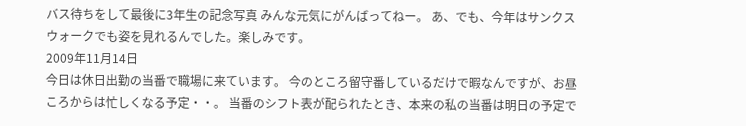バス待ちをして最後に3年生の記念写真 みんな元気にがんばってねー。 あ、でも、今年はサンクスウォークでも姿を見れるんでした。楽しみです。
2009年11月14日
今日は休日出勤の当番で職場に来ています。 今のところ留守番しているだけで暇なんですが、お昼ころからは忙しくなる予定・・。 当番のシフト表が配られたとき、本来の私の当番は明日の予定で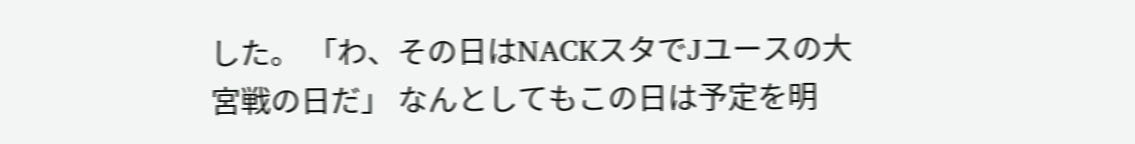した。 「わ、その日はNACKスタでJユースの大宮戦の日だ」 なんとしてもこの日は予定を明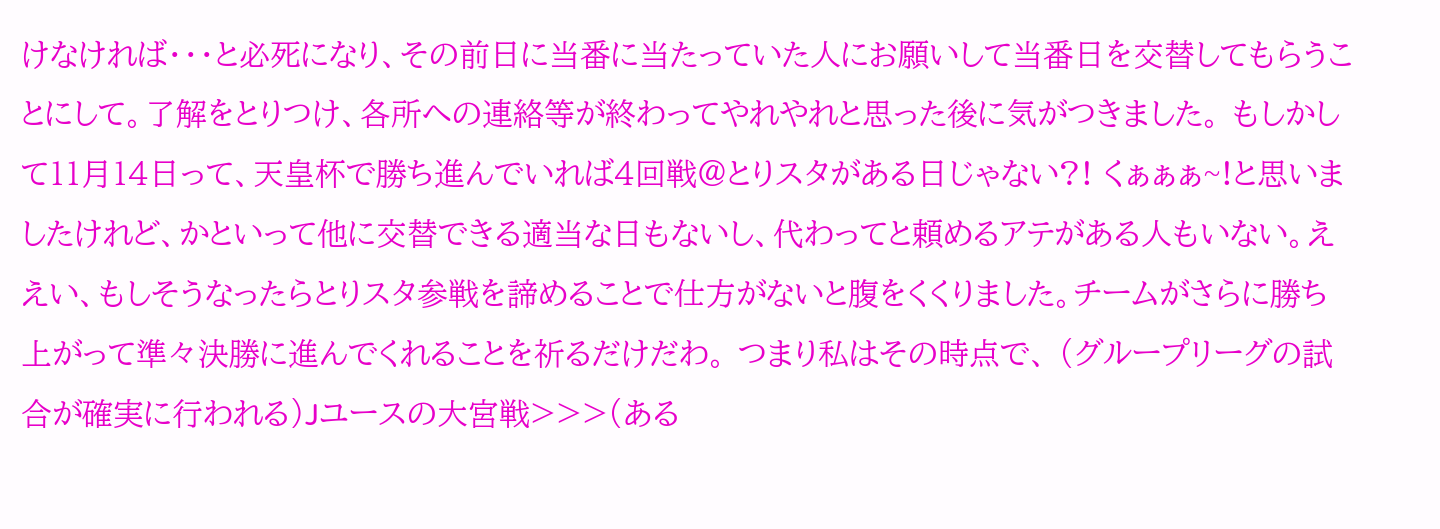けなければ・・・と必死になり、その前日に当番に当たっていた人にお願いして当番日を交替してもらうことにして。了解をとりつけ、各所への連絡等が終わってやれやれと思った後に気がつきました。 もしかして11月14日って、天皇杯で勝ち進んでいれば4回戦@とりスタがある日じゃない?! くぁぁぁ~!と思いましたけれど、かといって他に交替できる適当な日もないし、代わってと頼めるアテがある人もいない。ええい、もしそうなったらとりスタ参戦を諦めることで仕方がないと腹をくくりました。チームがさらに勝ち上がって準々決勝に進んでくれることを祈るだけだわ。 つまり私はその時点で、 (グループリーグの試合が確実に行われる)Jユースの大宮戦>>>(ある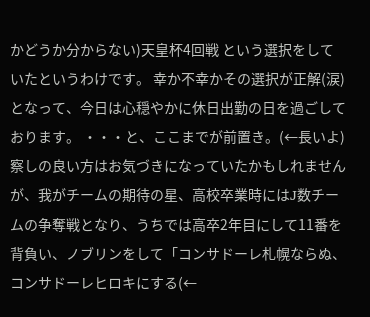かどうか分からない)天皇杯4回戦 という選択をしていたというわけです。 幸か不幸かその選択が正解(涙)となって、今日は心穏やかに休日出勤の日を過ごしております。 ・・・と、ここまでが前置き。(←長いよ)
察しの良い方はお気づきになっていたかもしれませんが、我がチームの期待の星、高校卒業時にはJ数チームの争奪戦となり、うちでは高卒2年目にして11番を背負い、ノブリンをして「コンサドーレ札幌ならぬ、コンサドーレヒロキにする(←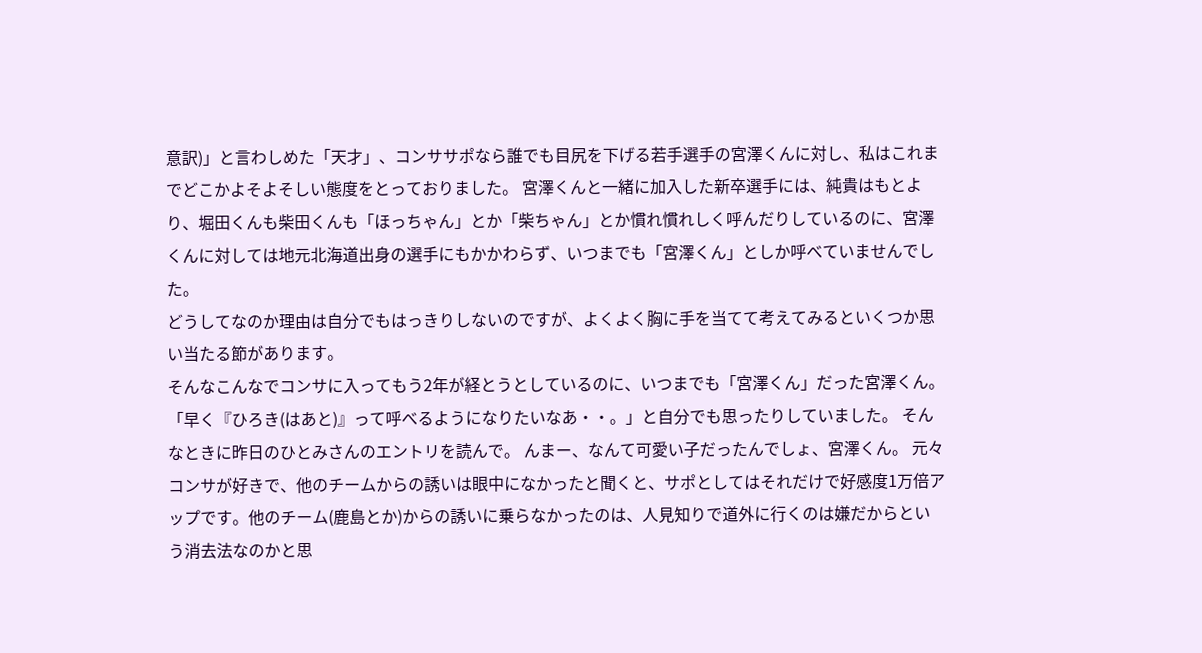意訳)」と言わしめた「天才」、コンササポなら誰でも目尻を下げる若手選手の宮澤くんに対し、私はこれまでどこかよそよそしい態度をとっておりました。 宮澤くんと一緒に加入した新卒選手には、純貴はもとより、堀田くんも柴田くんも「ほっちゃん」とか「柴ちゃん」とか慣れ慣れしく呼んだりしているのに、宮澤くんに対しては地元北海道出身の選手にもかかわらず、いつまでも「宮澤くん」としか呼べていませんでした。
どうしてなのか理由は自分でもはっきりしないのですが、よくよく胸に手を当てて考えてみるといくつか思い当たる節があります。
そんなこんなでコンサに入ってもう2年が経とうとしているのに、いつまでも「宮澤くん」だった宮澤くん。「早く『ひろき(はあと)』って呼べるようになりたいなあ・・。」と自分でも思ったりしていました。 そんなときに昨日のひとみさんのエントリを読んで。 んまー、なんて可愛い子だったんでしょ、宮澤くん。 元々コンサが好きで、他のチームからの誘いは眼中になかったと聞くと、サポとしてはそれだけで好感度1万倍アップです。他のチーム(鹿島とか)からの誘いに乗らなかったのは、人見知りで道外に行くのは嫌だからという消去法なのかと思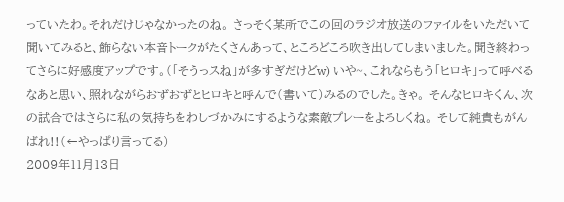っていたわ。それだけじゃなかったのね。 さっそく某所でこの回のラジオ放送のファイルをいただいて聞いてみると、飾らない本音トークがたくさんあって、ところどころ吹き出してしまいました。聞き終わってさらに好感度アップです。(「そうっスね」が多すぎだけどw) いや~、これならもう「ヒロキ」って呼べるなあと思い、照れながらおずおずとヒロキと呼んで(書いて)みるのでした。きゃ。 そんなヒロキくん、次の試合ではさらに私の気持ちをわしづかみにするような素敵プレーをよろしくね。 そして純貴もがんばれ!!(←やっぱり言ってる)
2009年11月13日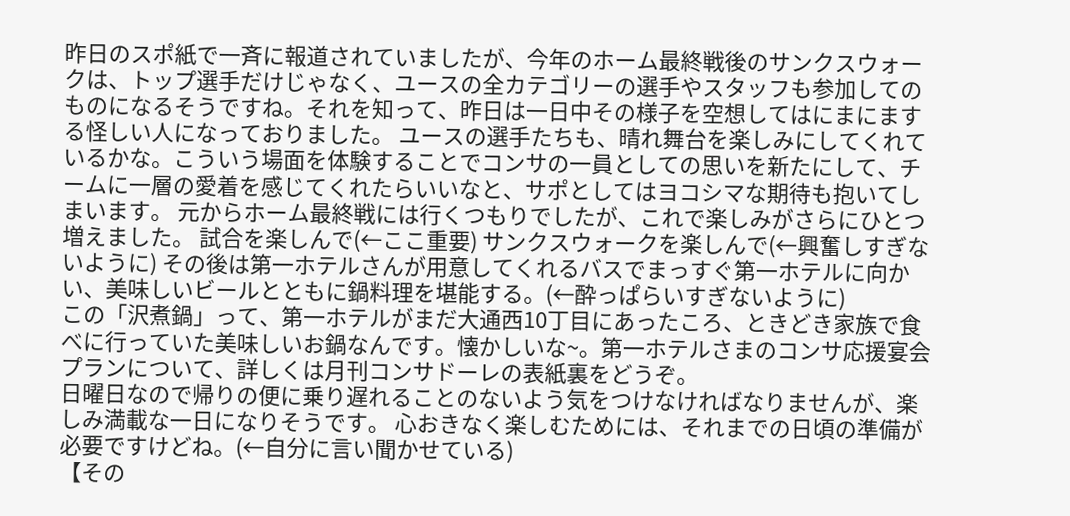昨日のスポ紙で一斉に報道されていましたが、今年のホーム最終戦後のサンクスウォークは、トップ選手だけじゃなく、ユースの全カテゴリーの選手やスタッフも参加してのものになるそうですね。それを知って、昨日は一日中その様子を空想してはにまにまする怪しい人になっておりました。 ユースの選手たちも、晴れ舞台を楽しみにしてくれているかな。こういう場面を体験することでコンサの一員としての思いを新たにして、チームに一層の愛着を感じてくれたらいいなと、サポとしてはヨコシマな期待も抱いてしまいます。 元からホーム最終戦には行くつもりでしたが、これで楽しみがさらにひとつ増えました。 試合を楽しんで(←ここ重要) サンクスウォークを楽しんで(←興奮しすぎないように) その後は第一ホテルさんが用意してくれるバスでまっすぐ第一ホテルに向かい、美味しいビールとともに鍋料理を堪能する。(←酔っぱらいすぎないように)
この「沢煮鍋」って、第一ホテルがまだ大通西10丁目にあったころ、ときどき家族で食べに行っていた美味しいお鍋なんです。懐かしいな~。第一ホテルさまのコンサ応援宴会プランについて、詳しくは月刊コンサドーレの表紙裏をどうぞ。
日曜日なので帰りの便に乗り遅れることのないよう気をつけなければなりませんが、楽しみ満載な一日になりそうです。 心おきなく楽しむためには、それまでの日頃の準備が必要ですけどね。(←自分に言い聞かせている)
【その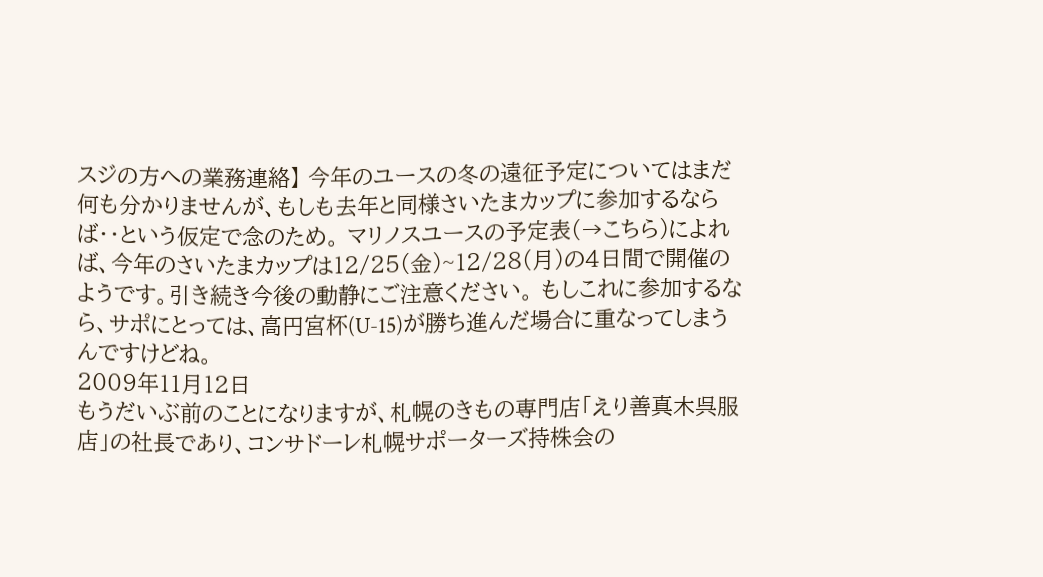スジの方への業務連絡】 今年のユースの冬の遠征予定についてはまだ何も分かりませんが、もしも去年と同様さいたまカップに参加するならば・・という仮定で念のため。 マリノスユースの予定表(→こちら)によれば、今年のさいたまカップは12/25(金)~12/28(月)の4日間で開催のようです。引き続き今後の動静にご注意ください。 もしこれに参加するなら、サポにとっては、高円宮杯(U-15)が勝ち進んだ場合に重なってしまうんですけどね。
2009年11月12日
もうだいぶ前のことになりますが、札幌のきもの専門店「えり善真木呉服店」の社長であり、コンサドーレ札幌サポーターズ持株会の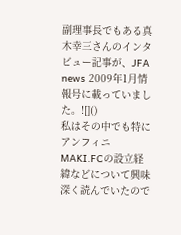副理事長でもある真木幸三さんのインタビュー記事が、JFA news 2009年1月情報号に載っていました。![]()
私はその中でも特にアンフィニMAKI.FCの設立経緯などについて興味深く読んでいたので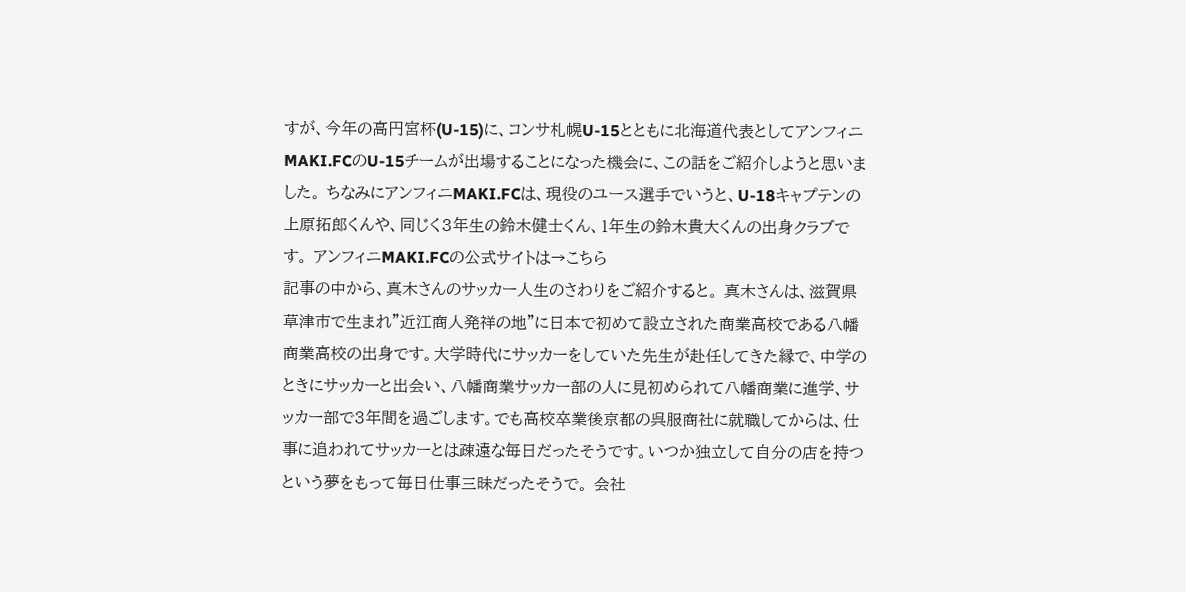すが、今年の高円宮杯(U-15)に、コンサ札幌U-15とともに北海道代表としてアンフィニMAKI.FCのU-15チームが出場することになった機会に、この話をご紹介しようと思いました。 ちなみにアンフィニMAKI.FCは、現役のユース選手でいうと、U-18キャプテンの上原拓郎くんや、同じく3年生の鈴木健士くん、1年生の鈴木貴大くんの出身クラブです。 アンフィニMAKI.FCの公式サイトは→こちら
記事の中から、真木さんのサッカー人生のさわりをご紹介すると。 真木さんは、滋賀県草津市で生まれ”近江商人発祥の地”に日本で初めて設立された商業高校である八幡商業高校の出身です。大学時代にサッカーをしていた先生が赴任してきた縁で、中学のときにサッカーと出会い、八幡商業サッカー部の人に見初められて八幡商業に進学、サッカー部で3年間を過ごします。でも高校卒業後京都の呉服商社に就職してからは、仕事に追われてサッカーとは疎遠な毎日だったそうです。いつか独立して自分の店を持つという夢をもって毎日仕事三昧だったそうで。 会社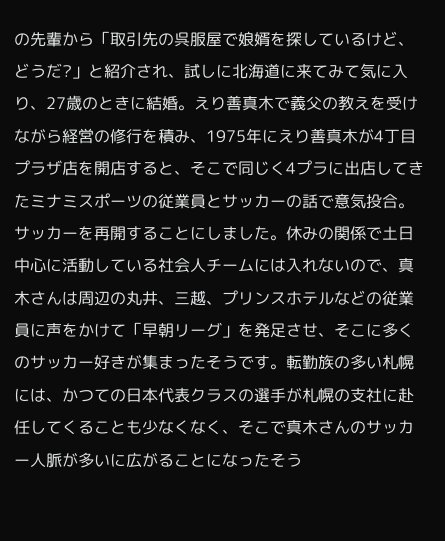の先輩から「取引先の呉服屋で娘婿を探しているけど、どうだ?」と紹介され、試しに北海道に来てみて気に入り、27歳のときに結婚。えり善真木で義父の教えを受けながら経営の修行を積み、1975年にえり善真木が4丁目プラザ店を開店すると、そこで同じく4プラに出店してきたミナミスポーツの従業員とサッカーの話で意気投合。サッカーを再開することにしました。休みの関係で土日中心に活動している社会人チームには入れないので、真木さんは周辺の丸井、三越、プリンスホテルなどの従業員に声をかけて「早朝リーグ」を発足させ、そこに多くのサッカー好きが集まったそうです。転勤族の多い札幌には、かつての日本代表クラスの選手が札幌の支社に赴任してくることも少なくなく、そこで真木さんのサッカー人脈が多いに広がることになったそう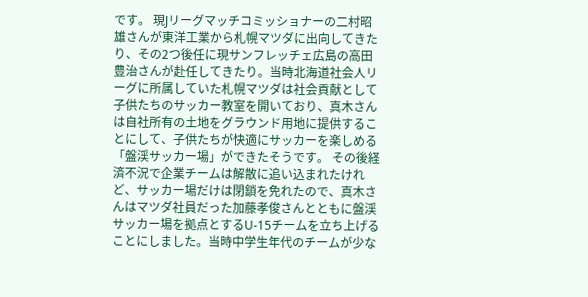です。 現Jリーグマッチコミッショナーの二村昭雄さんが東洋工業から札幌マツダに出向してきたり、その2つ後任に現サンフレッチェ広島の高田豊治さんが赴任してきたり。当時北海道社会人リーグに所属していた札幌マツダは社会貢献として子供たちのサッカー教室を開いており、真木さんは自社所有の土地をグラウンド用地に提供することにして、子供たちが快適にサッカーを楽しめる「盤渓サッカー場」ができたそうです。 その後経済不況で企業チームは解散に追い込まれたけれど、サッカー場だけは閉鎖を免れたので、真木さんはマツダ社員だった加藤孝俊さんとともに盤渓サッカー場を拠点とするU-15チームを立ち上げることにしました。当時中学生年代のチームが少な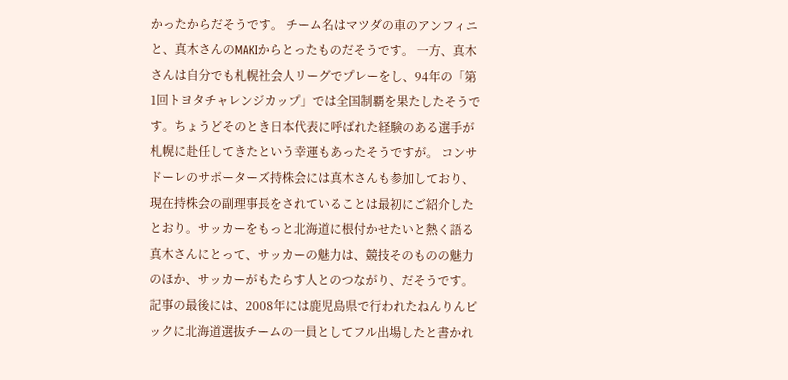かったからだそうです。 チーム名はマツダの車のアンフィニと、真木さんのMAKIからとったものだそうです。 一方、真木さんは自分でも札幌社会人リーグでプレーをし、94年の「第1回トヨタチャレンジカップ」では全国制覇を果たしたそうです。ちょうどそのとき日本代表に呼ばれた経験のある選手が札幌に赴任してきたという幸運もあったそうですが。 コンサドーレのサポーターズ持株会には真木さんも参加しており、現在持株会の副理事長をされていることは最初にご紹介したとおり。サッカーをもっと北海道に根付かせたいと熱く語る真木さんにとって、サッカーの魅力は、競技そのものの魅力のほか、サッカーがもたらす人とのつながり、だそうです。記事の最後には、2008年には鹿児島県で行われたねんりんピックに北海道選抜チームの一員としてフル出場したと書かれ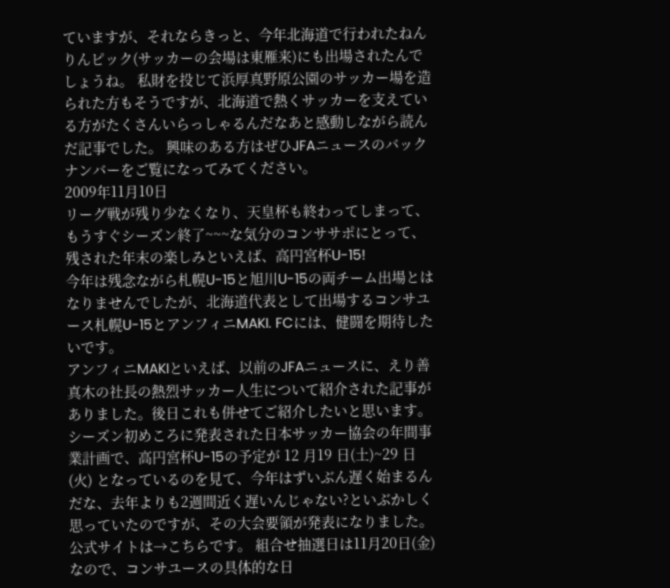ていますが、それならきっと、今年北海道で行われたねんりんピック(サッカーの会場は東雁来)にも出場されたんでしょうね。 私財を投じて浜厚真野原公園のサッカー場を造られた方もそうですが、北海道で熱くサッカーを支えている方がたくさんいらっしゃるんだなあと感動しながら読んだ記事でした。 興味のある方はぜひJFAニュースのバックナンバーをご覧になってみてください。
2009年11月10日
リーグ戦が残り少なくなり、天皇杯も終わってしまって、もうすぐシーズン終了~~~な気分のコンササポにとって、残された年末の楽しみといえば、高円宮杯U-15!
今年は残念ながら札幌U-15と旭川U-15の両チーム出場とはなりませんでしたが、北海道代表として出場するコンサユース札幌U-15とアンフィニMAKI. FCには、健闘を期待したいです。
アンフィニMAKIといえば、以前のJFAニュースに、えり善真木の社長の熱烈サッカー人生について紹介された記事がありました。後日これも併せてご紹介したいと思います。
シーズン初めころに発表された日本サッカー協会の年間事業計画で、高円宮杯U-15の予定が 12 月19 日(土)~29 日(火) となっているのを見て、今年はずいぶん遅く始まるんだな、去年よりも2週間近く遅いんじゃない?といぶかしく思っていたのですが、その大会要領が発表になりました。 公式サイトは→こちらです。 組合せ抽選日は11月20日(金)なので、コンサユースの具体的な日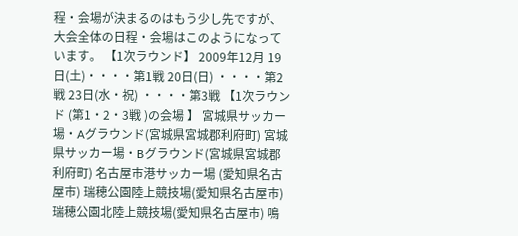程・会場が決まるのはもう少し先ですが、大会全体の日程・会場はこのようになっています。 【1次ラウンド】 2009年12月 19日(土)・・・・第1戦 20日(日) ・・・・第2戦 23日(水・祝) ・・・・第3戦 【1次ラウンド (第1・2・3戦 )の会場 】 宮城県サッカー場・Aグラウンド(宮城県宮城郡利府町) 宮城県サッカー場・Bグラウンド(宮城県宮城郡利府町) 名古屋市港サッカー場 (愛知県名古屋市) 瑞穂公園陸上競技場(愛知県名古屋市) 瑞穂公園北陸上競技場(愛知県名古屋市) 鳴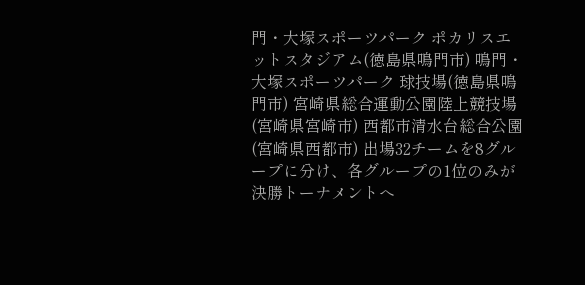門・大塚スポーツパーク ポカリスエットスタジアム(徳島県鳴門市) 鳴門・大塚スポーツパーク 球技場(徳島県鳴門市) 宮崎県総合運動公園陸上競技場(宮崎県宮崎市) 西都市清水台総合公園(宮崎県西都市) 出場32チームを8グループに分け、各グループの1位のみが決勝トーナメントへ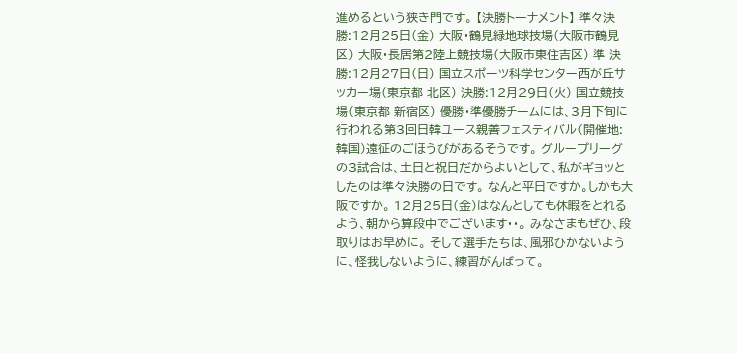進めるという狭き門です。 【決勝トーナメント】 準々決勝:12月25日(金) 大阪・鶴見緑地球技場(大阪市鶴見区) 大阪・長居第2陸上競技場(大阪市東住吉区) 準 決 勝:12月27日(日) 国立スポーツ科学センター西が丘サッカー場(東京都 北区) 決勝:12月29日(火) 国立競技場(東京都 新宿区) 優勝・準優勝チームには、3月下旬に行われる第3回日韓ユース親善フェスティバル(開催地:韓国)遠征のごほうびがあるそうです。 グループリーグの3試合は、土日と祝日だからよいとして、私がギョッとしたのは準々決勝の日です。 なんと平日ですか。しかも大阪ですか。 12月25日(金)はなんとしても休暇をとれるよう、朝から算段中でございます・・。 みなさまもぜひ、段取りはお早めに。 そして選手たちは、風邪ひかないように、怪我しないように、練習がんばって。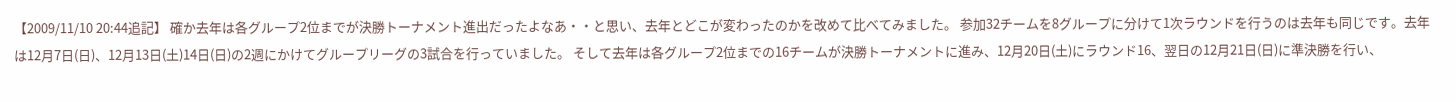【2009/11/10 20:44追記】 確か去年は各グループ2位までが決勝トーナメント進出だったよなあ・・と思い、去年とどこが変わったのかを改めて比べてみました。 参加32チームを8グループに分けて1次ラウンドを行うのは去年も同じです。去年は12月7日(日)、12月13日(土)14日(日)の2週にかけてグループリーグの3試合を行っていました。 そして去年は各グループ2位までの16チームが決勝トーナメントに進み、12月20日(土)にラウンド16、翌日の12月21日(日)に準決勝を行い、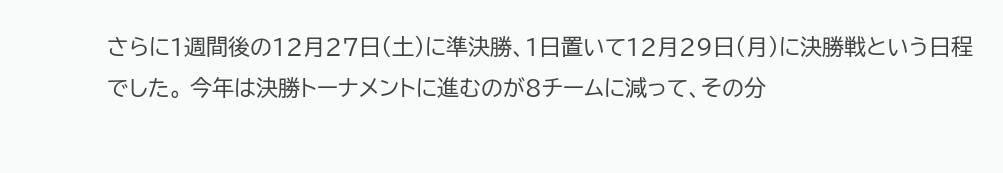さらに1週間後の12月27日(土)に準決勝、1日置いて12月29日(月)に決勝戦という日程でした。 今年は決勝トーナメントに進むのが8チームに減って、その分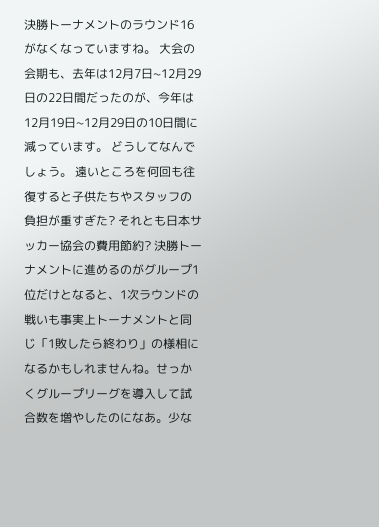決勝トーナメントのラウンド16がなくなっていますね。 大会の会期も、去年は12月7日~12月29日の22日間だったのが、今年は12月19日~12月29日の10日間に減っています。 どうしてなんでしょう。 遠いところを何回も往復すると子供たちやスタッフの負担が重すぎた? それとも日本サッカー協会の費用節約? 決勝トーナメントに進めるのがグループ1位だけとなると、1次ラウンドの戦いも事実上トーナメントと同じ「1敗したら終わり」の様相になるかもしれませんね。せっかくグループリーグを導入して試合数を増やしたのになあ。少な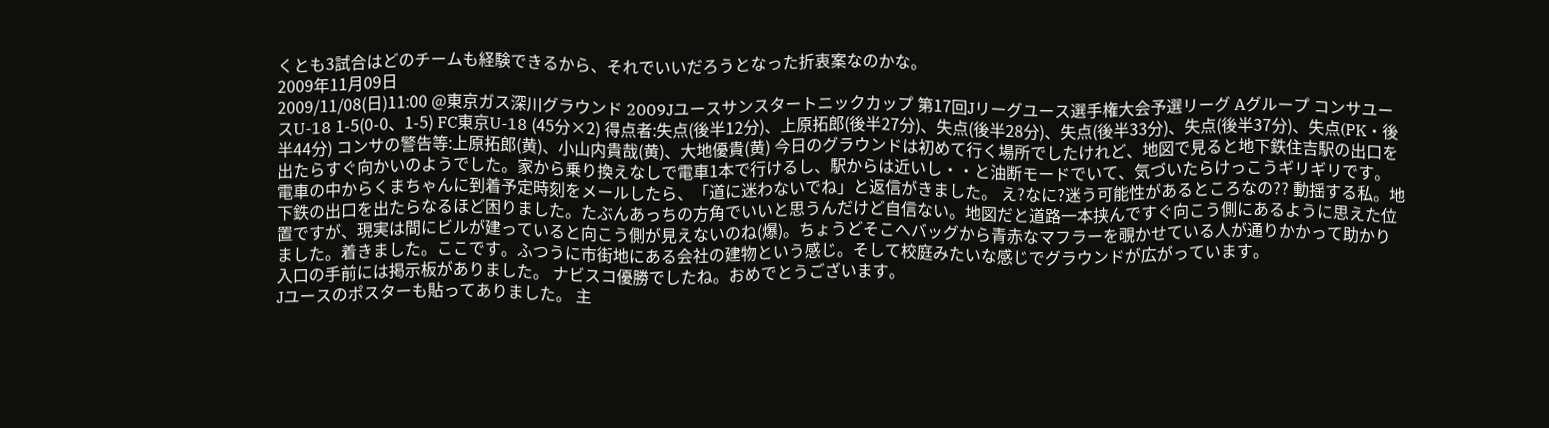くとも3試合はどのチームも経験できるから、それでいいだろうとなった折衷案なのかな。
2009年11月09日
2009/11/08(日)11:00 @東京ガス深川グラウンド 2009Jユースサンスタートニックカップ 第17回Jリーグユース選手権大会予選リーグ Aグループ コンサユースU-18 1-5(0-0、1-5) FC東京U-18 (45分×2) 得点者:失点(後半12分)、上原拓郎(後半27分)、失点(後半28分)、失点(後半33分)、失点(後半37分)、失点(PK・後半44分) コンサの警告等:上原拓郎(黄)、小山内貴哉(黄)、大地優貴(黄) 今日のグラウンドは初めて行く場所でしたけれど、地図で見ると地下鉄住吉駅の出口を出たらすぐ向かいのようでした。家から乗り換えなしで電車1本で行けるし、駅からは近いし・・と油断モードでいて、気づいたらけっこうギリギリです。電車の中からくまちゃんに到着予定時刻をメールしたら、「道に迷わないでね」と返信がきました。 え?なに?迷う可能性があるところなの?? 動揺する私。地下鉄の出口を出たらなるほど困りました。たぶんあっちの方角でいいと思うんだけど自信ない。地図だと道路一本挟んですぐ向こう側にあるように思えた位置ですが、現実は間にビルが建っていると向こう側が見えないのね(爆)。ちょうどそこへバッグから青赤なマフラーを覗かせている人が通りかかって助かりました。着きました。ここです。ふつうに市街地にある会社の建物という感じ。そして校庭みたいな感じでグラウンドが広がっています。
入口の手前には掲示板がありました。 ナビスコ優勝でしたね。おめでとうございます。
Jユースのポスターも貼ってありました。 主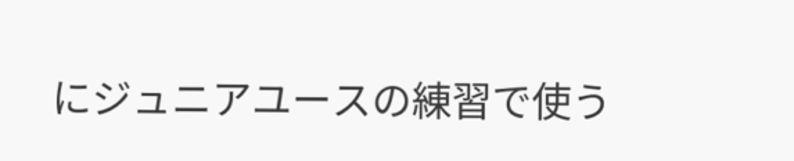にジュニアユースの練習で使う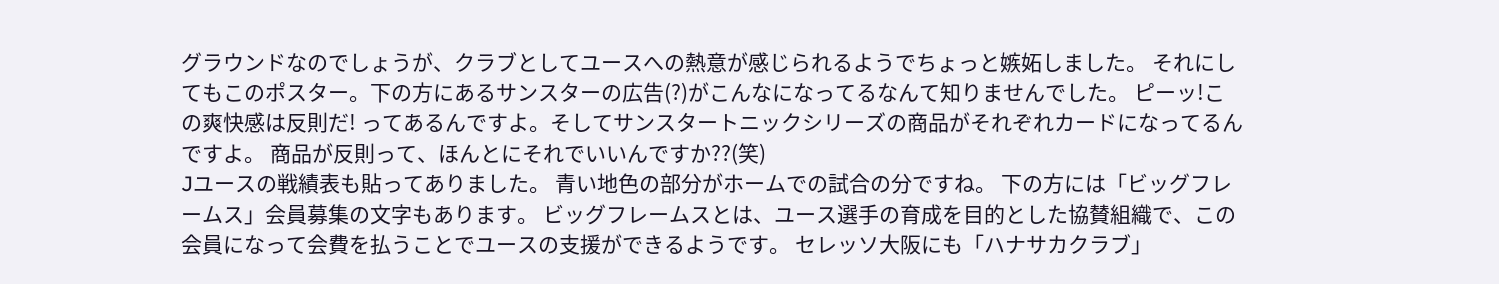グラウンドなのでしょうが、クラブとしてユースへの熱意が感じられるようでちょっと嫉妬しました。 それにしてもこのポスター。下の方にあるサンスターの広告(?)がこんなになってるなんて知りませんでした。 ピーッ!この爽快感は反則だ! ってあるんですよ。そしてサンスタートニックシリーズの商品がそれぞれカードになってるんですよ。 商品が反則って、ほんとにそれでいいんですか??(笑)
Jユースの戦績表も貼ってありました。 青い地色の部分がホームでの試合の分ですね。 下の方には「ビッグフレームス」会員募集の文字もあります。 ビッグフレームスとは、ユース選手の育成を目的とした協賛組織で、この会員になって会費を払うことでユースの支援ができるようです。 セレッソ大阪にも「ハナサカクラブ」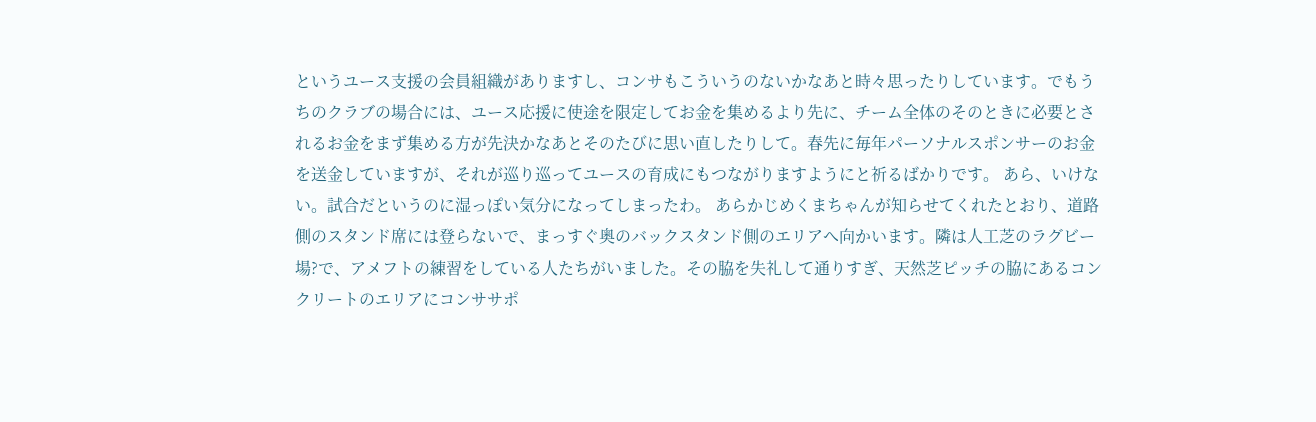というユース支援の会員組織がありますし、コンサもこういうのないかなあと時々思ったりしています。でもうちのクラブの場合には、ユース応援に使途を限定してお金を集めるより先に、チーム全体のそのときに必要とされるお金をまず集める方が先決かなあとそのたびに思い直したりして。春先に毎年パーソナルスポンサーのお金を送金していますが、それが巡り巡ってユースの育成にもつながりますようにと祈るばかりです。 あら、いけない。試合だというのに湿っぽい気分になってしまったわ。 あらかじめくまちゃんが知らせてくれたとおり、道路側のスタンド席には登らないで、まっすぐ奥のバックスタンド側のエリアへ向かいます。隣は人工芝のラグビー場?で、アメフトの練習をしている人たちがいました。その脇を失礼して通りすぎ、天然芝ピッチの脇にあるコンクリートのエリアにコンササポ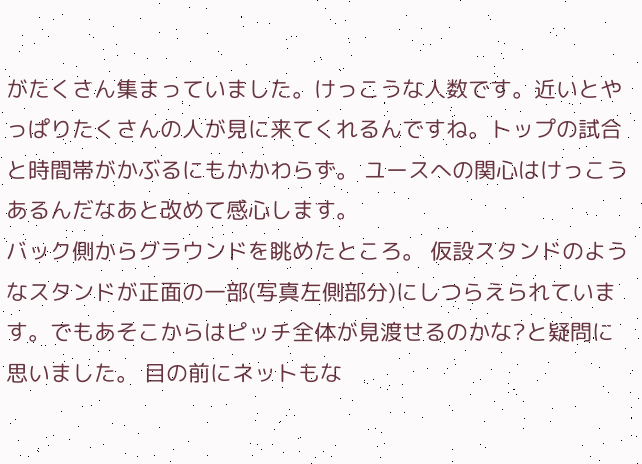がたくさん集まっていました。けっこうな人数です。近いとやっぱりたくさんの人が見に来てくれるんですね。トップの試合と時間帯がかぶるにもかかわらず。 ユースへの関心はけっこうあるんだなあと改めて感心します。
バック側からグラウンドを眺めたところ。 仮設スタンドのようなスタンドが正面の一部(写真左側部分)にしつらえられています。でもあそこからはピッチ全体が見渡せるのかな?と疑問に思いました。 目の前にネットもな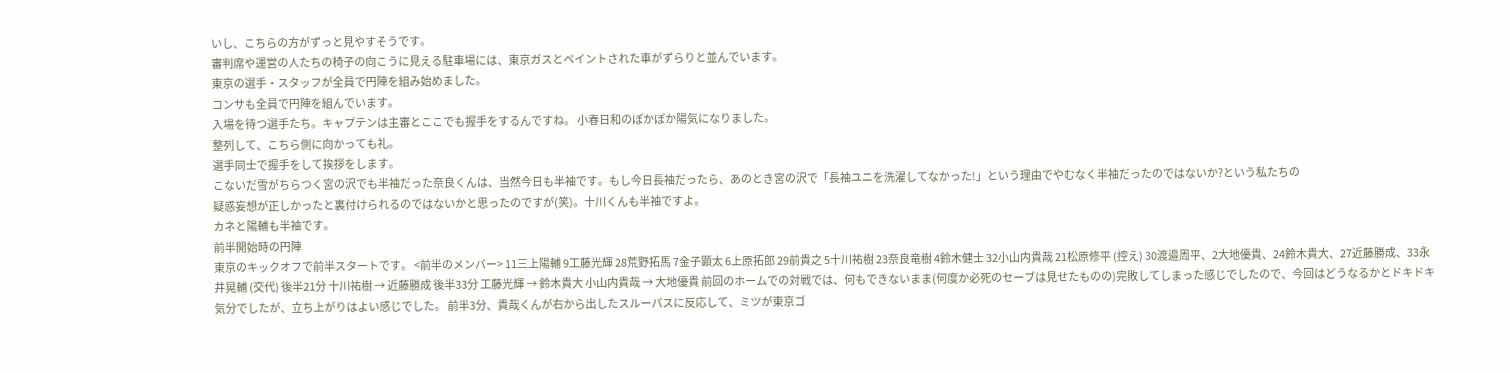いし、こちらの方がずっと見やすそうです。
審判席や運営の人たちの椅子の向こうに見える駐車場には、東京ガスとペイントされた車がずらりと並んでいます。
東京の選手・スタッフが全員で円陣を組み始めました。
コンサも全員で円陣を組んでいます。
入場を待つ選手たち。キャプテンは主審とここでも握手をするんですね。 小春日和のぽかぽか陽気になりました。
整列して、こちら側に向かっても礼。
選手同士で握手をして挨拶をします。
こないだ雪がちらつく宮の沢でも半袖だった奈良くんは、当然今日も半袖です。もし今日長袖だったら、あのとき宮の沢で「長袖ユニを洗濯してなかった!」という理由でやむなく半袖だったのではないか?という私たちの
疑惑妄想が正しかったと裏付けられるのではないかと思ったのですが(笑)。十川くんも半袖ですよ。
カネと陽輔も半袖です。
前半開始時の円陣
東京のキックオフで前半スタートです。 <前半のメンバー> 11三上陽輔 9工藤光輝 28荒野拓馬 7金子顕太 6上原拓郎 29前貴之 5十川祐樹 23奈良竜樹 4鈴木健士 32小山内貴哉 21松原修平 (控え) 30渡邉周平、2大地優貴、24鈴木貴大、27近藤勝成、33永井晃輔 (交代) 後半21分 十川祐樹 → 近藤勝成 後半33分 工藤光輝 → 鈴木貴大 小山内貴哉 → 大地優貴 前回のホームでの対戦では、何もできないまま(何度か必死のセーブは見せたものの)完敗してしまった感じでしたので、今回はどうなるかとドキドキ気分でしたが、立ち上がりはよい感じでした。 前半3分、貴哉くんが右から出したスルーパスに反応して、ミツが東京ゴ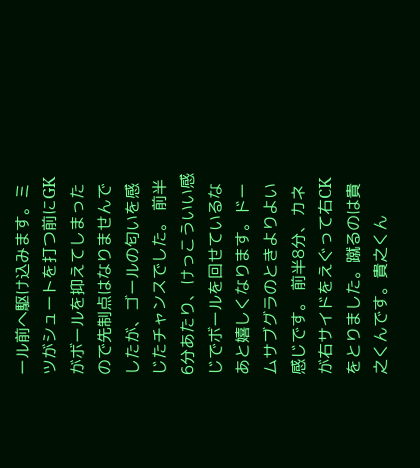ール前へ駆け込みます。ミツがシュートを打つ前にGKがボールを抑えてしまったので先制点はなりませんでしたが、ゴールの匂いを感じたチャンスでした。 前半6分あたり、けっこういい感じでボールを回せているなあと嬉しくなります。ドームサブグラのときよりよい感じです。 前半8分、カネが右サイドをえぐって右CKをとりました。蹴るのは貴之くんです。貴之くん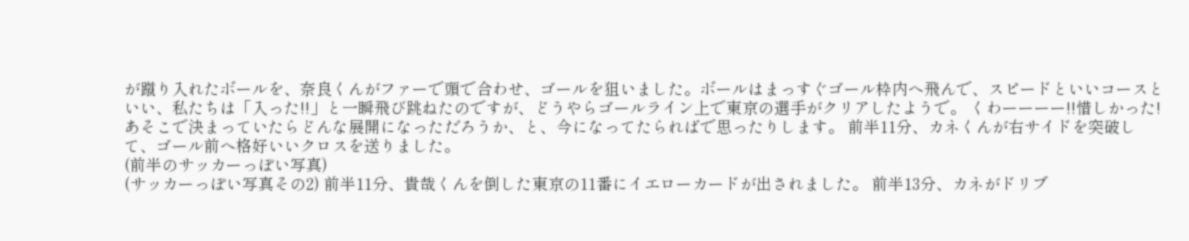が蹴り入れたボールを、奈良くんがファーで頭で合わせ、ゴールを狙いました。ボールはまっすぐゴール枠内へ飛んで、スピードといいコースといい、私たちは「入った!!」と一瞬飛び跳ねたのですが、どうやらゴールライン上で東京の選手がクリアしたようで。 くわーーーー!!惜しかった!あそこで決まっていたらどんな展開になっただろうか、と、今になってたらればで思ったりします。 前半11分、カネくんが右サイドを突破して、ゴール前へ格好いいクロスを送りました。
(前半のサッカーっぽい写真)
(サッカーっぽい写真その2) 前半11分、貴哉くんを倒した東京の11番にイエローカードが出されました。 前半13分、カネがドリブ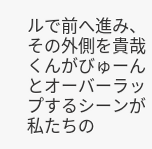ルで前へ進み、その外側を貴哉くんがびゅーんとオーバーラップするシーンが私たちの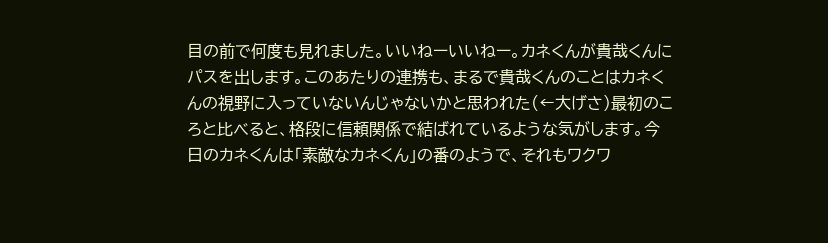目の前で何度も見れました。いいねーいいねー。カネくんが貴哉くんにパスを出します。このあたりの連携も、まるで貴哉くんのことはカネくんの視野に入っていないんじゃないかと思われた(←大げさ)最初のころと比べると、格段に信頼関係で結ばれているような気がします。今日のカネくんは「素敵なカネくん」の番のようで、それもワクワ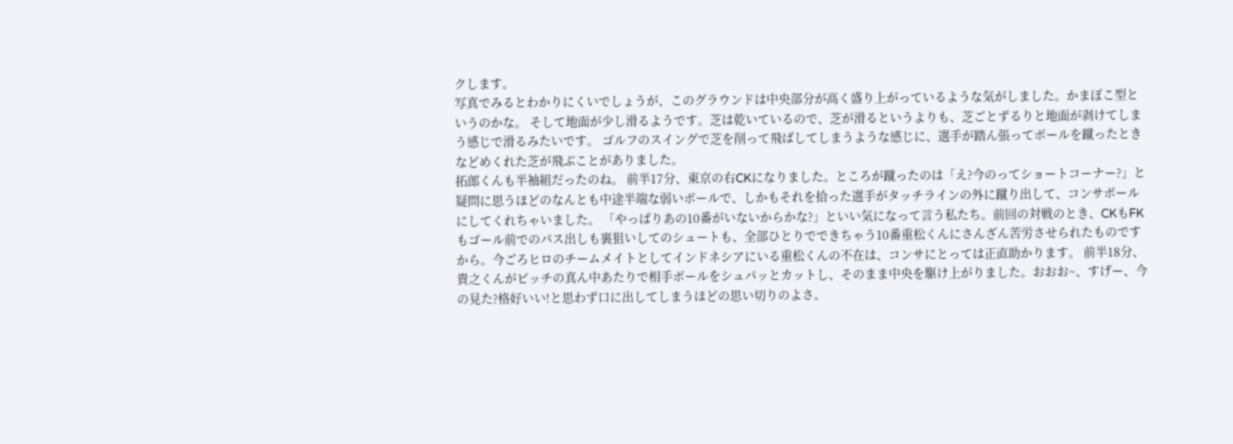クします。
写真でみるとわかりにくいでしょうが、このグラウンドは中央部分が高く盛り上がっているような気がしました。かまぼこ型というのかな。 そして地面が少し滑るようです。芝は乾いているので、芝が滑るというよりも、芝ごとずるりと地面が剥けてしまう感じで滑るみたいです。 ゴルフのスイングで芝を削って飛ばしてしまうような感じに、選手が踏ん張ってボールを蹴ったときなどめくれた芝が飛ぶことがありました。
拓郎くんも半袖組だったのね。 前半17分、東京の右CKになりました。ところが蹴ったのは「え?今のってショートコーナー?」と疑問に思うほどのなんとも中途半端な弱いボールで、しかもそれを拾った選手がタッチラインの外に蹴り出して、コンサボールにしてくれちゃいました。 「やっぱりあの10番がいないからかな?」といい気になって言う私たち。前回の対戦のとき、CKもFKもゴール前でのパス出しも裏狙いしてのシュートも、全部ひとりでできちゃう10番重松くんにさんざん苦労させられたものですから。今ごろヒロのチームメイトとしてインドネシアにいる重松くんの不在は、コンサにとっては正直助かります。 前半18分、貴之くんがピッチの真ん中あたりで相手ボールをシュパッとカットし、そのまま中央を駆け上がりました。おおお~、すげー、今の見た?格好いい!と思わず口に出してしまうほどの思い切りのよさ。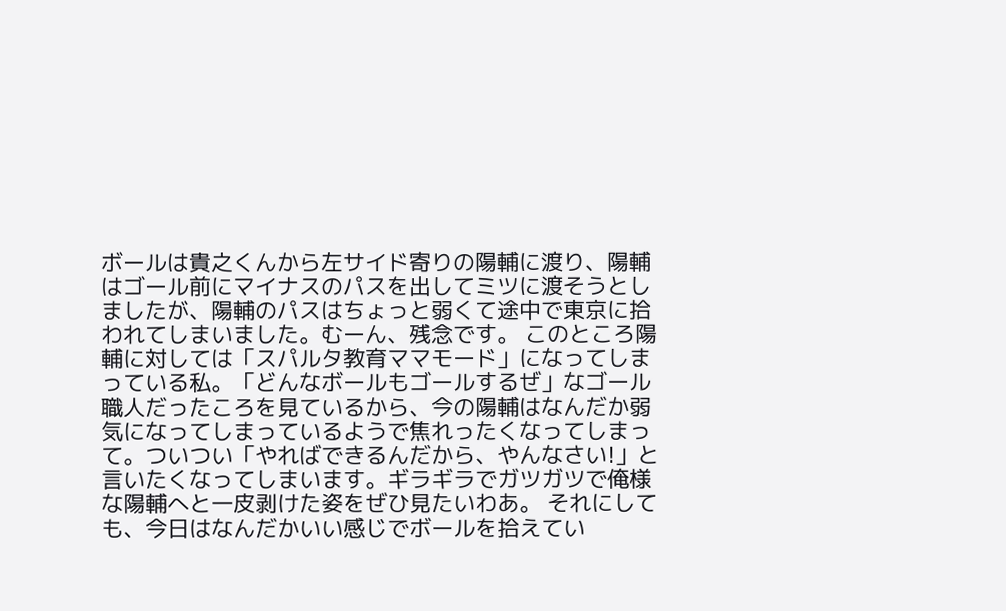ボールは貴之くんから左サイド寄りの陽輔に渡り、陽輔はゴール前にマイナスのパスを出してミツに渡そうとしましたが、陽輔のパスはちょっと弱くて途中で東京に拾われてしまいました。むーん、残念です。 このところ陽輔に対しては「スパルタ教育ママモード」になってしまっている私。「どんなボールもゴールするぜ」なゴール職人だったころを見ているから、今の陽輔はなんだか弱気になってしまっているようで焦れったくなってしまって。ついつい「やればできるんだから、やんなさい!」と言いたくなってしまいます。ギラギラでガツガツで俺様な陽輔へと一皮剥けた姿をぜひ見たいわあ。 それにしても、今日はなんだかいい感じでボールを拾えてい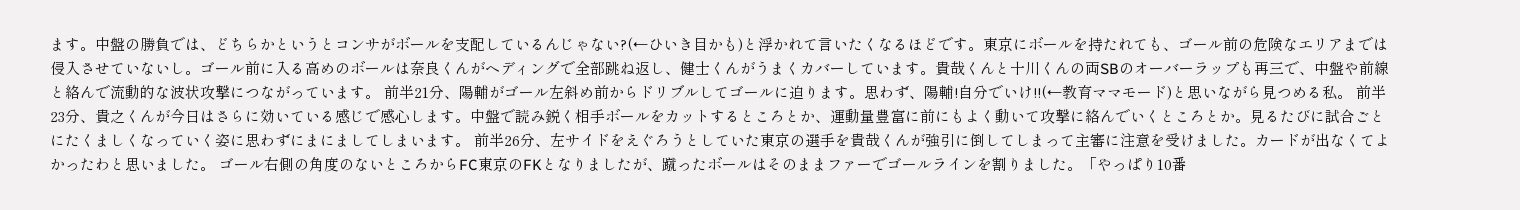ます。中盤の勝負では、どちらかというとコンサがボールを支配しているんじゃない?(←ひいき目かも)と浮かれて言いたくなるほどです。東京にボールを持たれても、ゴール前の危険なエリアまでは侵入させていないし。ゴール前に入る高めのボールは奈良くんがヘディングで全部跳ね返し、健士くんがうまくカバーしています。貴哉くんと十川くんの両SBのオーバーラップも再三で、中盤や前線と絡んで流動的な波状攻撃につながっています。 前半21分、陽輔がゴール左斜め前からドリブルしてゴールに迫ります。思わず、陽輔!自分でいけ!!(←教育ママモード)と思いながら見つめる私。 前半23分、貴之くんが今日はさらに効いている感じで感心します。中盤で読み鋭く相手ボールをカットするところとか、運動量豊富に前にもよく動いて攻撃に絡んでいくところとか。見るたびに試合ごとにたくましくなっていく姿に思わずにまにましてしまいます。 前半26分、左サイドをえぐろうとしていた東京の選手を貴哉くんが強引に倒してしまって主審に注意を受けました。カードが出なくてよかったわと思いました。 ゴール右側の角度のないところからFC東京のFKとなりましたが、蹴ったボールはそのままファーでゴールラインを割りました。「やっぱり10番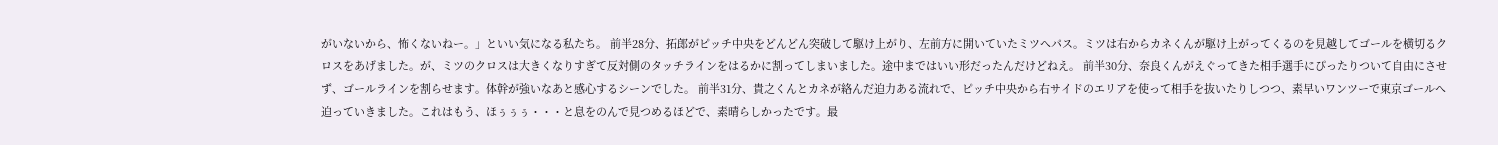がいないから、怖くないねー。」といい気になる私たち。 前半28分、拓郎がピッチ中央をどんどん突破して駆け上がり、左前方に開いていたミツへパス。ミツは右からカネくんが駆け上がってくるのを見越してゴールを横切るクロスをあげました。が、ミツのクロスは大きくなりすぎて反対側のタッチラインをはるかに割ってしまいました。途中まではいい形だったんだけどねえ。 前半30分、奈良くんがえぐってきた相手選手にぴったりついて自由にさせず、ゴールラインを割らせます。体幹が強いなあと感心するシーンでした。 前半31分、貴之くんとカネが絡んだ迫力ある流れで、ピッチ中央から右サイドのエリアを使って相手を抜いたりしつつ、素早いワンツーで東京ゴールへ迫っていきました。これはもう、ほぅぅぅ・・・と息をのんで見つめるほどで、素晴らしかったです。最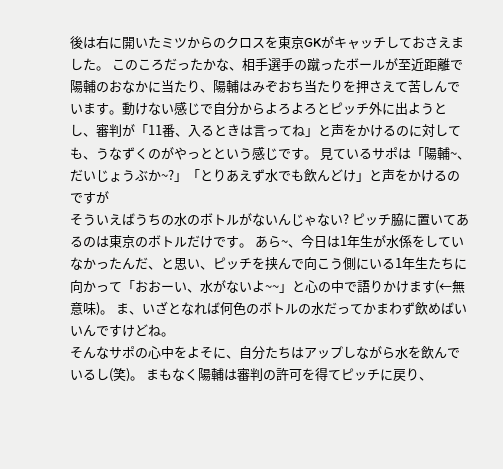後は右に開いたミツからのクロスを東京GKがキャッチしておさえました。 このころだったかな、相手選手の蹴ったボールが至近距離で陽輔のおなかに当たり、陽輔はみぞおち当たりを押さえて苦しんでいます。動けない感じで自分からよろよろとピッチ外に出ようとし、審判が「11番、入るときは言ってね」と声をかけるのに対しても、うなずくのがやっとという感じです。 見ているサポは「陽輔~、だいじょうぶか~?」「とりあえず水でも飲んどけ」と声をかけるのですが
そういえばうちの水のボトルがないんじゃない? ピッチ脇に置いてあるのは東京のボトルだけです。 あら~、今日は1年生が水係をしていなかったんだ、と思い、ピッチを挟んで向こう側にいる1年生たちに向かって「おおーい、水がないよ~~」と心の中で語りかけます(←無意味)。 ま、いざとなれば何色のボトルの水だってかまわず飲めばいいんですけどね。
そんなサポの心中をよそに、自分たちはアップしながら水を飲んでいるし(笑)。 まもなく陽輔は審判の許可を得てピッチに戻り、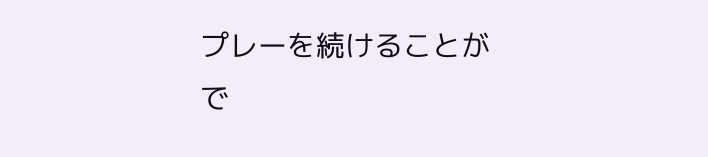プレーを続けることがで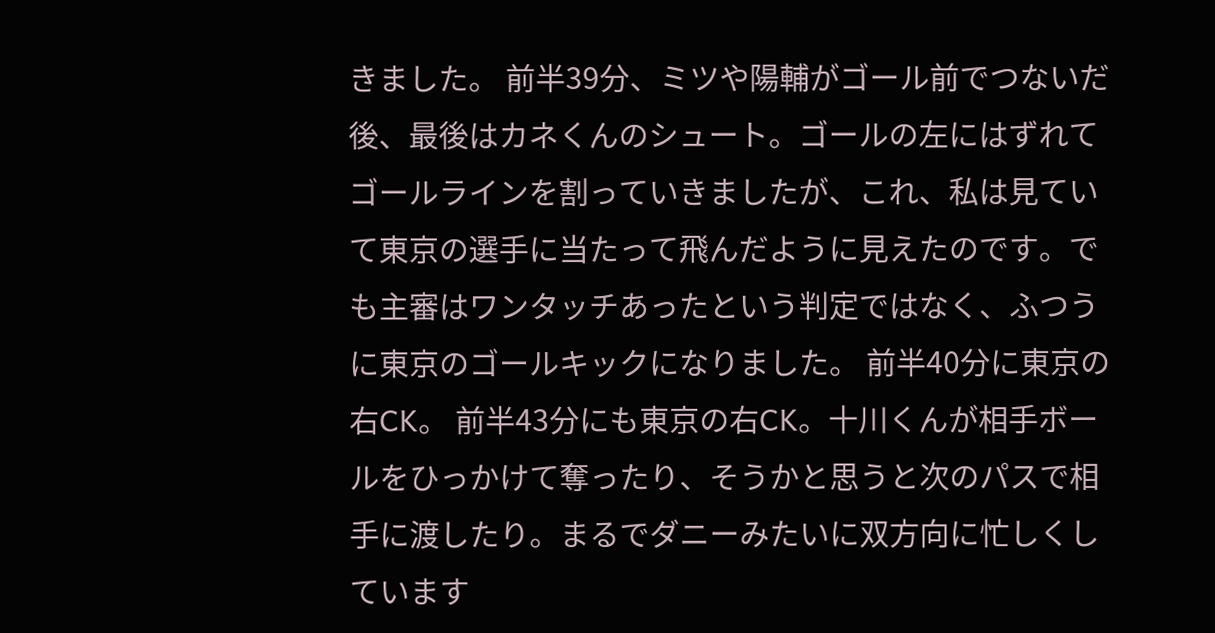きました。 前半39分、ミツや陽輔がゴール前でつないだ後、最後はカネくんのシュート。ゴールの左にはずれてゴールラインを割っていきましたが、これ、私は見ていて東京の選手に当たって飛んだように見えたのです。でも主審はワンタッチあったという判定ではなく、ふつうに東京のゴールキックになりました。 前半40分に東京の右CK。 前半43分にも東京の右CK。十川くんが相手ボールをひっかけて奪ったり、そうかと思うと次のパスで相手に渡したり。まるでダニーみたいに双方向に忙しくしています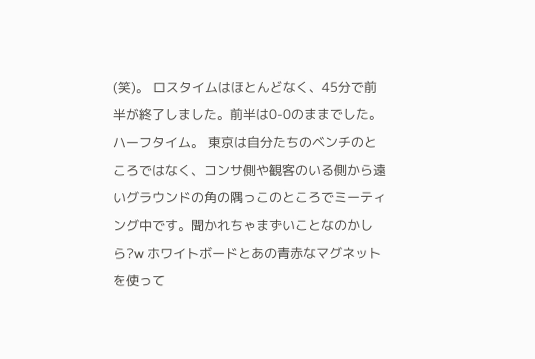(笑)。 ロスタイムはほとんどなく、45分で前半が終了しました。前半は0-0のままでした。
ハーフタイム。 東京は自分たちのベンチのところではなく、コンサ側や観客のいる側から遠いグラウンドの角の隅っこのところでミーティング中です。聞かれちゃまずいことなのかしら?w ホワイトボードとあの青赤なマグネットを使って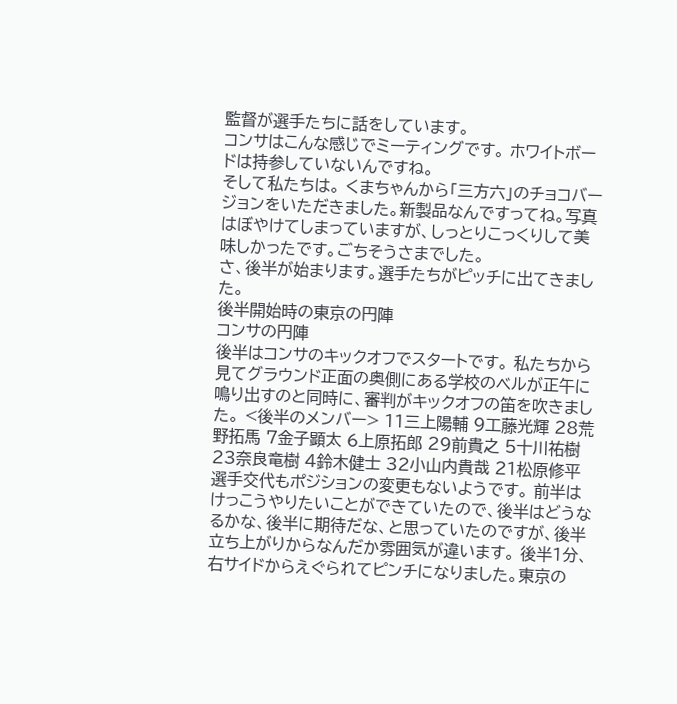監督が選手たちに話をしています。
コンサはこんな感じでミーティングです。 ホワイトボードは持参していないんですね。
そして私たちは。 くまちゃんから「三方六」のチョコバージョンをいただきました。新製品なんですってね。写真はぼやけてしまっていますが、しっとりこっくりして美味しかったです。ごちそうさまでした。
さ、後半が始まります。選手たちがピッチに出てきました。
後半開始時の東京の円陣
コンサの円陣
後半はコンサのキックオフでスタートです。 私たちから見てグラウンド正面の奥側にある学校のベルが正午に鳴り出すのと同時に、審判がキックオフの笛を吹きました。 <後半のメンバー> 11三上陽輔 9工藤光輝 28荒野拓馬 7金子顕太 6上原拓郎 29前貴之 5十川祐樹 23奈良竜樹 4鈴木健士 32小山内貴哉 21松原修平 選手交代もポジションの変更もないようです。 前半はけっこうやりたいことができていたので、後半はどうなるかな、後半に期待だな、と思っていたのですが、後半立ち上がりからなんだか雰囲気が違います。 後半1分、右サイドからえぐられてピンチになりました。東京の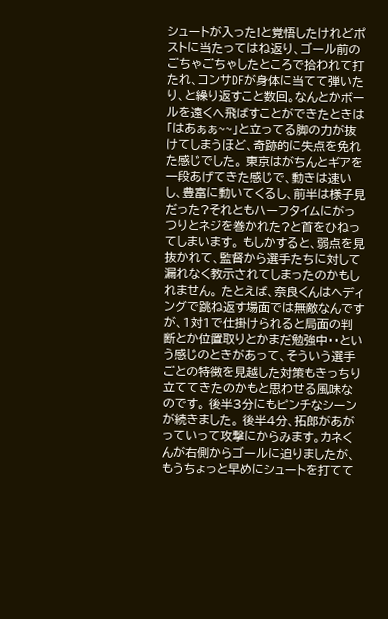シュートが入った!と覚悟したけれどポストに当たってはね返り、ゴール前のごちゃごちゃしたところで拾われて打たれ、コンサDFが身体に当てて弾いたり、と繰り返すこと数回。なんとかボールを遠くへ飛ばすことができたときは「はあぁぁ~~」と立ってる脚の力が抜けてしまうほど、奇跡的に失点を免れた感じでした。 東京はがちんとギアを一段あげてきた感じで、動きは速いし、豊富に動いてくるし、前半は様子見だった?それともハーフタイムにがっつりとネジを巻かれた?と首をひねってしまいます。 もしかすると、弱点を見抜かれて、監督から選手たちに対して漏れなく教示されてしまったのかもしれません。 たとえば、奈良くんはヘディングで跳ね返す場面では無敵なんですが、1対1で仕掛けられると局面の判断とか位置取りとかまだ勉強中・・という感じのときがあって、そういう選手ごとの特徴を見越した対策もきっちり立ててきたのかもと思わせる風味なのです。 後半3分にもピンチなシーンが続きました。 後半4分、拓郎があがっていって攻撃にからみます。カネくんが右側からゴールに迫りましたが、もうちょっと早めにシュートを打てて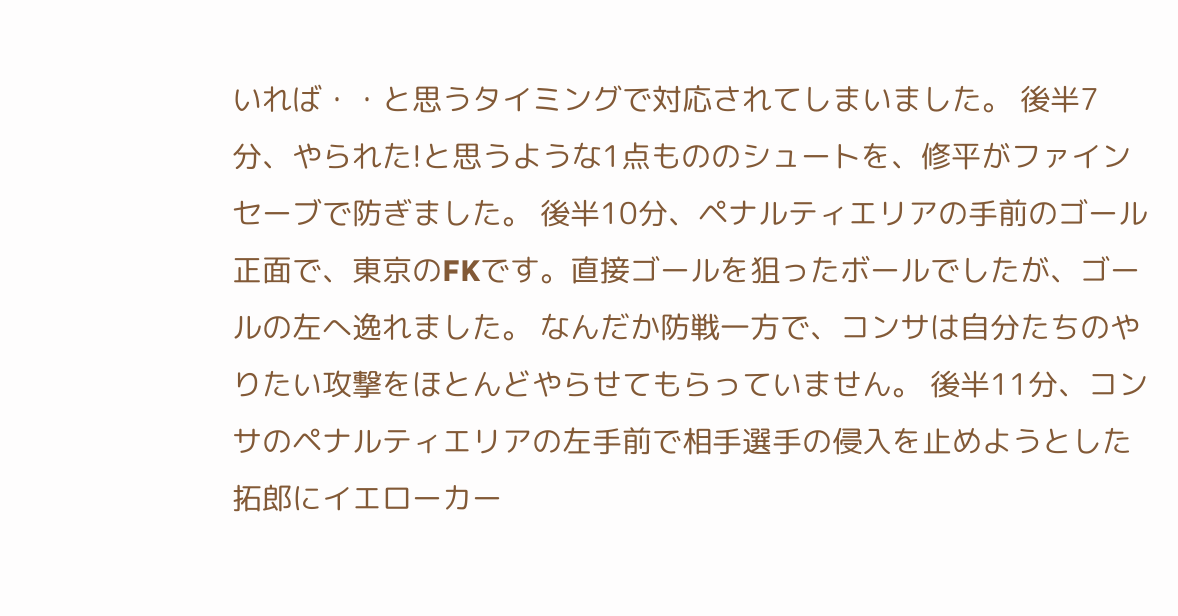いれば・・と思うタイミングで対応されてしまいました。 後半7分、やられた!と思うような1点もののシュートを、修平がファインセーブで防ぎました。 後半10分、ペナルティエリアの手前のゴール正面で、東京のFKです。直接ゴールを狙ったボールでしたが、ゴールの左へ逸れました。 なんだか防戦一方で、コンサは自分たちのやりたい攻撃をほとんどやらせてもらっていません。 後半11分、コンサのペナルティエリアの左手前で相手選手の侵入を止めようとした拓郎にイエローカー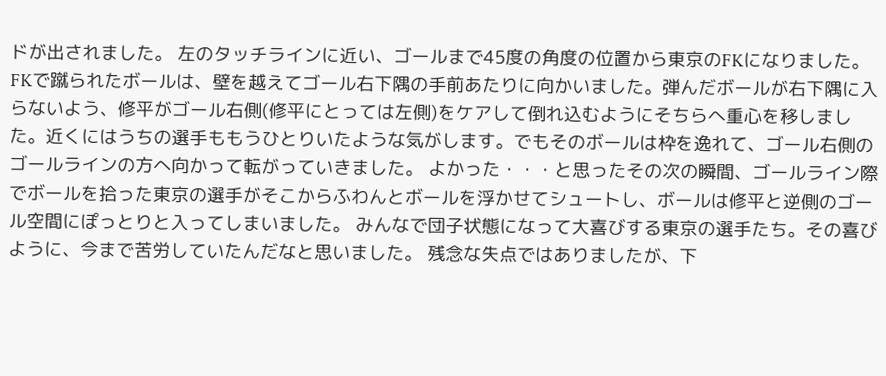ドが出されました。 左のタッチラインに近い、ゴールまで45度の角度の位置から東京のFKになりました。 FKで蹴られたボールは、壁を越えてゴール右下隅の手前あたりに向かいました。弾んだボールが右下隅に入らないよう、修平がゴール右側(修平にとっては左側)をケアして倒れ込むようにそちらへ重心を移しました。近くにはうちの選手ももうひとりいたような気がします。でもそのボールは枠を逸れて、ゴール右側のゴールラインの方へ向かって転がっていきました。 よかった・・・と思ったその次の瞬間、ゴールライン際でボールを拾った東京の選手がそこからふわんとボールを浮かせてシュートし、ボールは修平と逆側のゴール空間にぽっとりと入ってしまいました。 みんなで団子状態になって大喜びする東京の選手たち。その喜びように、今まで苦労していたんだなと思いました。 残念な失点ではありましたが、下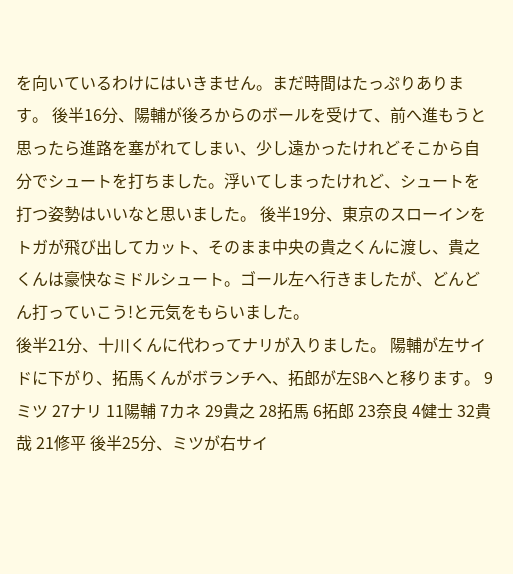を向いているわけにはいきません。まだ時間はたっぷりあります。 後半16分、陽輔が後ろからのボールを受けて、前へ進もうと思ったら進路を塞がれてしまい、少し遠かったけれどそこから自分でシュートを打ちました。浮いてしまったけれど、シュートを打つ姿勢はいいなと思いました。 後半19分、東京のスローインをトガが飛び出してカット、そのまま中央の貴之くんに渡し、貴之くんは豪快なミドルシュート。ゴール左へ行きましたが、どんどん打っていこう!と元気をもらいました。
後半21分、十川くんに代わってナリが入りました。 陽輔が左サイドに下がり、拓馬くんがボランチへ、拓郎が左SBへと移ります。 9ミツ 27ナリ 11陽輔 7カネ 29貴之 28拓馬 6拓郎 23奈良 4健士 32貴哉 21修平 後半25分、ミツが右サイ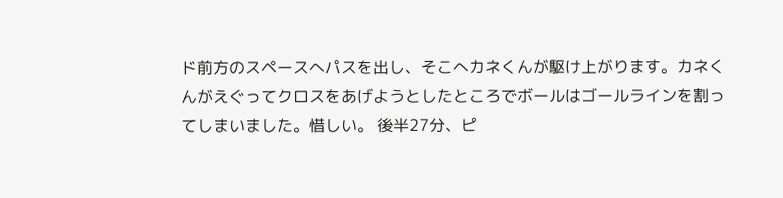ド前方のスペースへパスを出し、そこへカネくんが駆け上がります。カネくんがえぐってクロスをあげようとしたところでボールはゴールラインを割ってしまいました。惜しい。 後半27分、ピ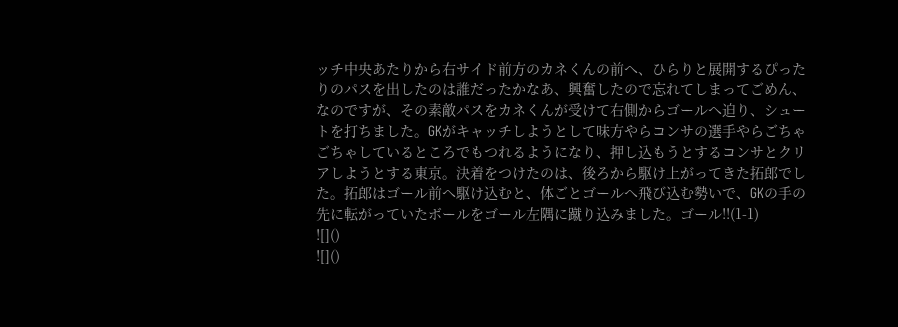ッチ中央あたりから右サイド前方のカネくんの前へ、ひらりと展開するぴったりのパスを出したのは誰だったかなあ、興奮したので忘れてしまってごめん、なのですが、その素敵パスをカネくんが受けて右側からゴールへ迫り、シュートを打ちました。GKがキャッチしようとして味方やらコンサの選手やらごちゃごちゃしているところでもつれるようになり、押し込もうとするコンサとクリアしようとする東京。決着をつけたのは、後ろから駆け上がってきた拓郎でした。拓郎はゴール前へ駆け込むと、体ごとゴールへ飛び込む勢いで、GKの手の先に転がっていたボールをゴール左隅に蹴り込みました。ゴール!!(1-1)
![]()
![]()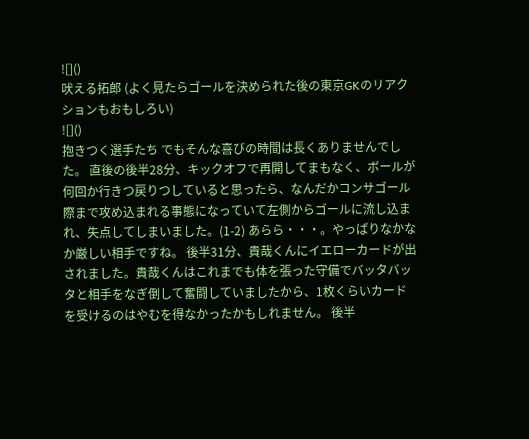![]()
吠える拓郎 (よく見たらゴールを決められた後の東京GKのリアクションもおもしろい)
![]()
抱きつく選手たち でもそんな喜びの時間は長くありませんでした。 直後の後半28分、キックオフで再開してまもなく、ボールが何回か行きつ戻りつしていると思ったら、なんだかコンサゴール際まで攻め込まれる事態になっていて左側からゴールに流し込まれ、失点してしまいました。(1-2) あらら・・・。やっぱりなかなか厳しい相手ですね。 後半31分、貴哉くんにイエローカードが出されました。貴哉くんはこれまでも体を張った守備でバッタバッタと相手をなぎ倒して奮闘していましたから、1枚くらいカードを受けるのはやむを得なかったかもしれません。 後半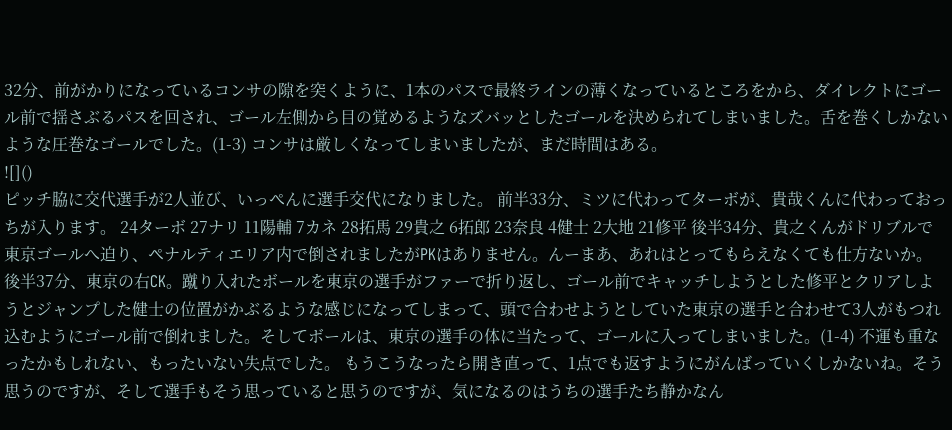32分、前がかりになっているコンサの隙を突くように、1本のパスで最終ラインの薄くなっているところをから、ダイレクトにゴール前で揺さぶるパスを回され、ゴール左側から目の覚めるようなズバッとしたゴールを決められてしまいました。舌を巻くしかないような圧巻なゴールでした。(1-3) コンサは厳しくなってしまいましたが、まだ時間はある。
![]()
ピッチ脇に交代選手が2人並び、いっぺんに選手交代になりました。 前半33分、ミツに代わってターボが、貴哉くんに代わっておっちが入ります。 24ターボ 27ナリ 11陽輔 7カネ 28拓馬 29貴之 6拓郎 23奈良 4健士 2大地 21修平 後半34分、貴之くんがドリブルで東京ゴールへ迫り、ペナルティエリア内で倒されましたがPKはありません。んーまあ、あれはとってもらえなくても仕方ないか。 後半37分、東京の右CK。蹴り入れたボールを東京の選手がファーで折り返し、ゴール前でキャッチしようとした修平とクリアしようとジャンプした健士の位置がかぶるような感じになってしまって、頭で合わせようとしていた東京の選手と合わせて3人がもつれ込むようにゴール前で倒れました。そしてボールは、東京の選手の体に当たって、ゴールに入ってしまいました。(1-4) 不運も重なったかもしれない、もったいない失点でした。 もうこうなったら開き直って、1点でも返すようにがんばっていくしかないね。そう思うのですが、そして選手もそう思っていると思うのですが、気になるのはうちの選手たち静かなん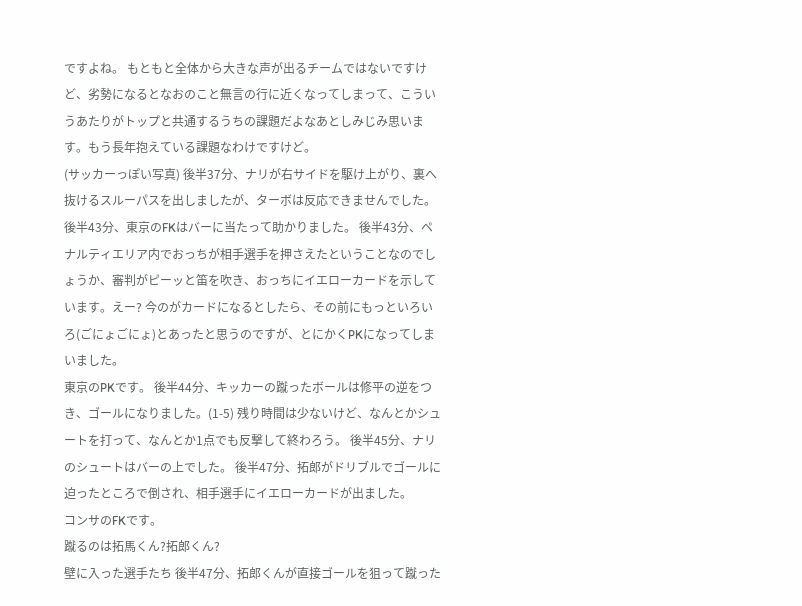ですよね。 もともと全体から大きな声が出るチームではないですけど、劣勢になるとなおのこと無言の行に近くなってしまって、こういうあたりがトップと共通するうちの課題だよなあとしみじみ思います。もう長年抱えている課題なわけですけど。
(サッカーっぽい写真) 後半37分、ナリが右サイドを駆け上がり、裏へ抜けるスルーパスを出しましたが、ターボは反応できませんでした。
後半43分、東京のFKはバーに当たって助かりました。 後半43分、ペナルティエリア内でおっちが相手選手を押さえたということなのでしょうか、審判がピーッと笛を吹き、おっちにイエローカードを示しています。えー? 今のがカードになるとしたら、その前にもっといろいろ(ごにょごにょ)とあったと思うのですが、とにかくPKになってしまいました。
東京のPKです。 後半44分、キッカーの蹴ったボールは修平の逆をつき、ゴールになりました。(1-5) 残り時間は少ないけど、なんとかシュートを打って、なんとか1点でも反撃して終わろう。 後半45分、ナリのシュートはバーの上でした。 後半47分、拓郎がドリブルでゴールに迫ったところで倒され、相手選手にイエローカードが出ました。
コンサのFKです。
蹴るのは拓馬くん?拓郎くん?
壁に入った選手たち 後半47分、拓郎くんが直接ゴールを狙って蹴った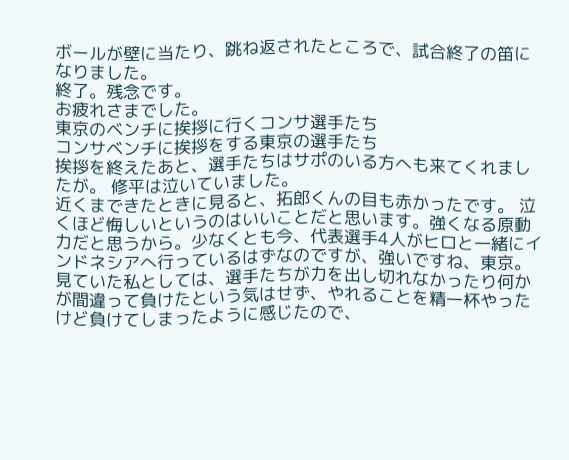ボールが壁に当たり、跳ね返されたところで、試合終了の笛になりました。
終了。残念です。
お疲れさまでした。
東京のベンチに挨拶に行くコンサ選手たち
コンサベンチに挨拶をする東京の選手たち
挨拶を終えたあと、選手たちはサポのいる方へも来てくれましたが。 修平は泣いていました。
近くまできたときに見ると、拓郎くんの目も赤かったです。 泣くほど悔しいというのはいいことだと思います。強くなる原動力だと思うから。少なくとも今、代表選手4人がヒロと一緒にインドネシアへ行っているはずなのですが、強いですね、東京。 見ていた私としては、選手たちが力を出し切れなかったり何かが間違って負けたという気はせず、やれることを精一杯やったけど負けてしまったように感じたので、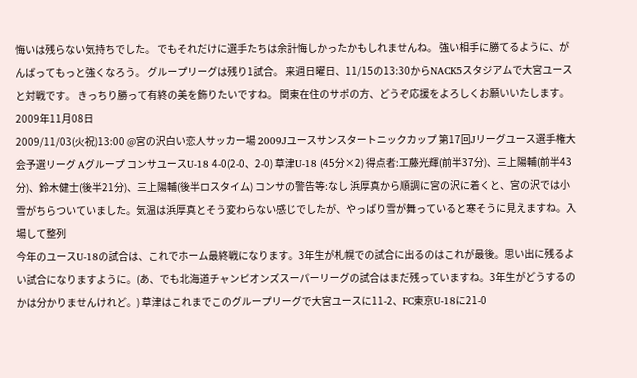悔いは残らない気持ちでした。 でもそれだけに選手たちは余計悔しかったかもしれませんね。 強い相手に勝てるように、がんばってもっと強くなろう。 グループリーグは残り1試合。 来週日曜日、11/15の13:30からNACK5スタジアムで大宮ユースと対戦です。 きっちり勝って有終の美を飾りたいですね。 関東在住のサポの方、どうぞ応援をよろしくお願いいたします。
2009年11月08日
2009/11/03(火祝)13:00 @宮の沢白い恋人サッカー場 2009Jユースサンスタートニックカップ 第17回Jリーグユース選手権大会予選リーグ Aグループ コンサユースU-18 4-0(2-0、2-0) 草津U-18 (45分×2) 得点者:工藤光輝(前半37分)、三上陽輔(前半43分)、鈴木健士(後半21分)、三上陽輔(後半ロスタイム) コンサの警告等:なし 浜厚真から順調に宮の沢に着くと、宮の沢では小雪がちらついていました。気温は浜厚真とそう変わらない感じでしたが、やっぱり雪が舞っていると寒そうに見えますね。入場して整列
今年のユースU-18の試合は、これでホーム最終戦になります。3年生が札幌での試合に出るのはこれが最後。思い出に残るよい試合になりますように。(あ、でも北海道チャンピオンズスーパーリーグの試合はまだ残っていますね。3年生がどうするのかは分かりませんけれど。) 草津はこれまでこのグループリーグで大宮ユースに11-2、FC東京U-18に21-0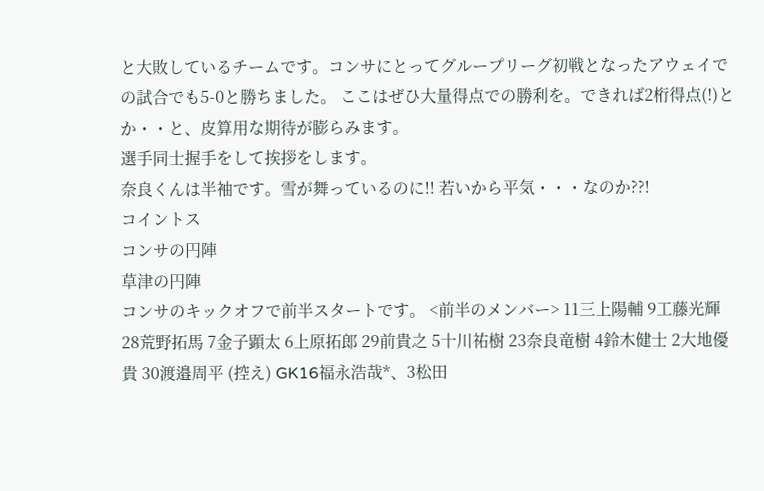と大敗しているチームです。コンサにとってグループリーグ初戦となったアウェイでの試合でも5-0と勝ちました。 ここはぜひ大量得点での勝利を。できれば2桁得点(!)とか・・と、皮算用な期待が膨らみます。
選手同士握手をして挨拶をします。
奈良くんは半袖です。雪が舞っているのに!! 若いから平気・・・なのか??!
コイントス
コンサの円陣
草津の円陣
コンサのキックオフで前半スタートです。 <前半のメンバー> 11三上陽輔 9工藤光輝 28荒野拓馬 7金子顕太 6上原拓郎 29前貴之 5十川祐樹 23奈良竜樹 4鈴木健士 2大地優貴 30渡邉周平 (控え) GK16福永浩哉*、3松田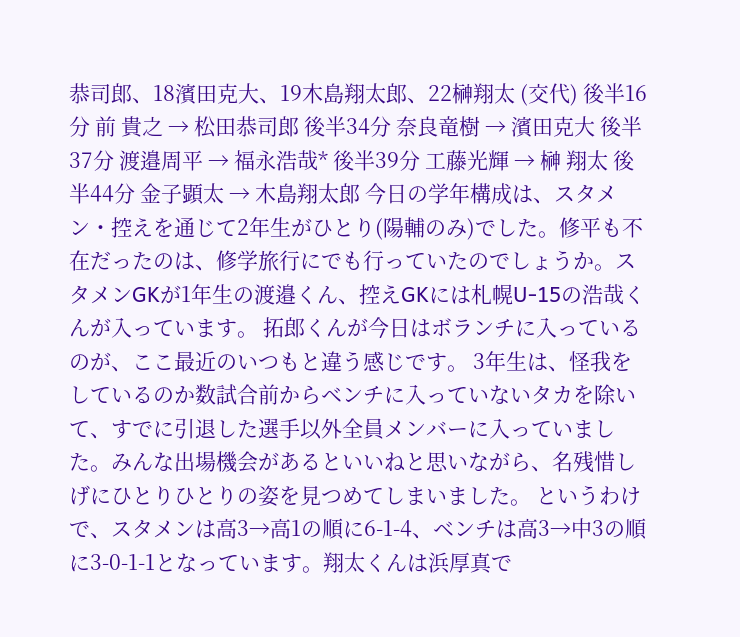恭司郎、18濱田克大、19木島翔太郎、22榊翔太 (交代) 後半16分 前 貴之 → 松田恭司郎 後半34分 奈良竜樹 → 濱田克大 後半37分 渡邉周平 → 福永浩哉* 後半39分 工藤光輝 → 榊 翔太 後半44分 金子顕太 → 木島翔太郎 今日の学年構成は、スタメン・控えを通じて2年生がひとり(陽輔のみ)でした。修平も不在だったのは、修学旅行にでも行っていたのでしょうか。スタメンGKが1年生の渡邉くん、控えGKには札幌U-15の浩哉くんが入っています。 拓郎くんが今日はボランチに入っているのが、ここ最近のいつもと違う感じです。 3年生は、怪我をしているのか数試合前からベンチに入っていないタカを除いて、すでに引退した選手以外全員メンバーに入っていました。みんな出場機会があるといいねと思いながら、名残惜しげにひとりひとりの姿を見つめてしまいました。 というわけで、スタメンは高3→高1の順に6-1-4、ベンチは高3→中3の順に3-0-1-1となっています。翔太くんは浜厚真で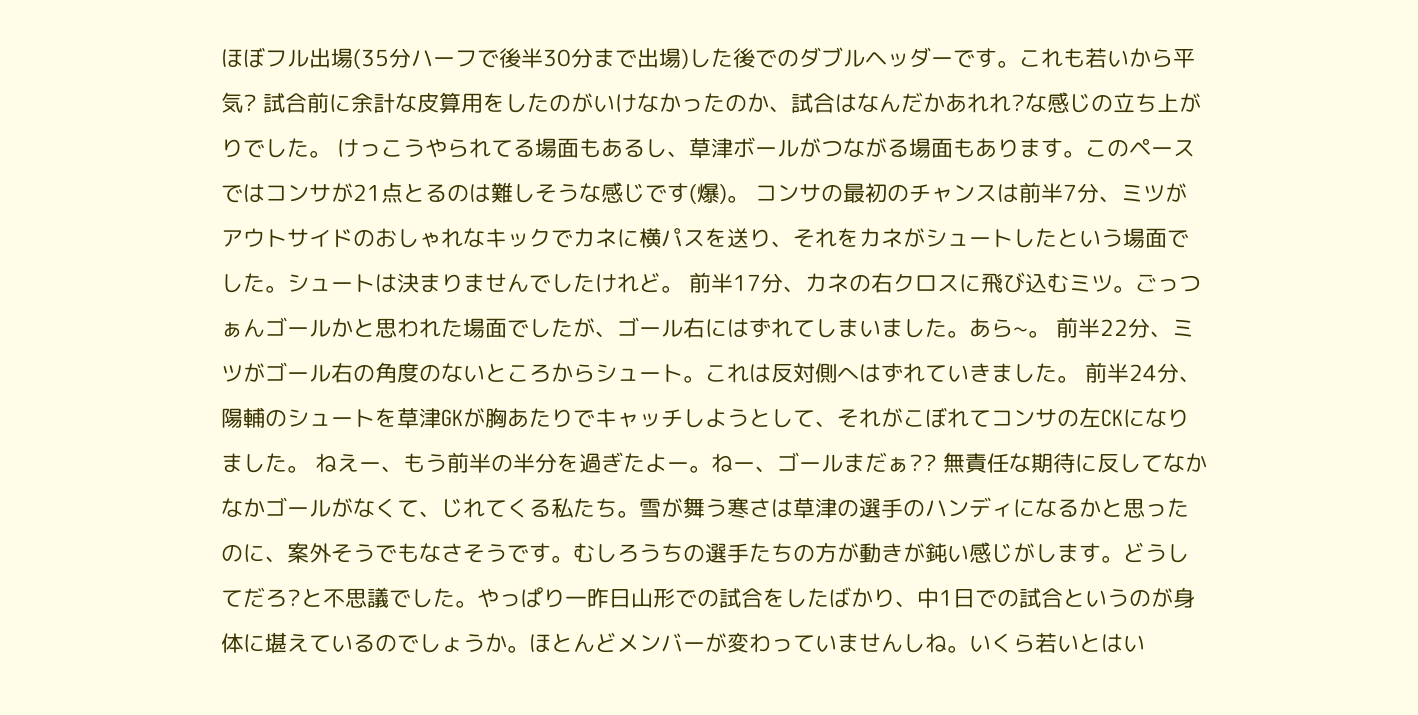ほぼフル出場(35分ハーフで後半30分まで出場)した後でのダブルヘッダーです。これも若いから平気? 試合前に余計な皮算用をしたのがいけなかったのか、試合はなんだかあれれ?な感じの立ち上がりでした。 けっこうやられてる場面もあるし、草津ボールがつながる場面もあります。このペースではコンサが21点とるのは難しそうな感じです(爆)。 コンサの最初のチャンスは前半7分、ミツがアウトサイドのおしゃれなキックでカネに横パスを送り、それをカネがシュートしたという場面でした。シュートは決まりませんでしたけれど。 前半17分、カネの右クロスに飛び込むミツ。ごっつぁんゴールかと思われた場面でしたが、ゴール右にはずれてしまいました。あら~。 前半22分、ミツがゴール右の角度のないところからシュート。これは反対側へはずれていきました。 前半24分、陽輔のシュートを草津GKが胸あたりでキャッチしようとして、それがこぼれてコンサの左CKになりました。 ねえー、もう前半の半分を過ぎたよー。ねー、ゴールまだぁ?? 無責任な期待に反してなかなかゴールがなくて、じれてくる私たち。雪が舞う寒さは草津の選手のハンディになるかと思ったのに、案外そうでもなさそうです。むしろうちの選手たちの方が動きが鈍い感じがします。どうしてだろ?と不思議でした。やっぱり一昨日山形での試合をしたばかり、中1日での試合というのが身体に堪えているのでしょうか。ほとんどメンバーが変わっていませんしね。いくら若いとはい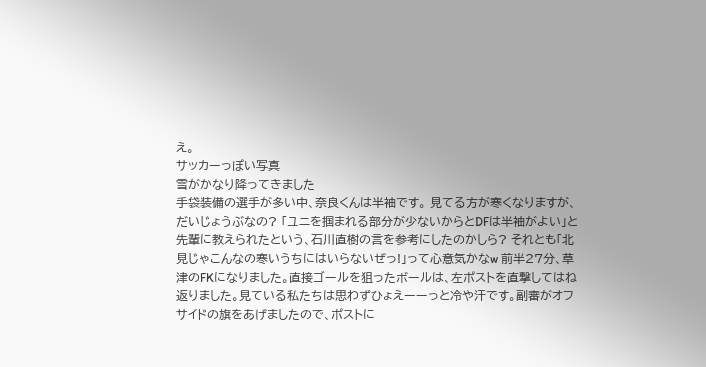え。
サッカーっぽい写真
雪がかなり降ってきました
手袋装備の選手が多い中、奈良くんは半袖です。 見てる方が寒くなりますが、だいじょうぶなの? 「ユニを掴まれる部分が少ないからとDFは半袖がよい」と先輩に教えられたという、石川直樹の言を参考にしたのかしら? それとも「北見じゃこんなの寒いうちにはいらないぜっ!」って心意気かなw 前半27分、草津のFKになりました。直接ゴールを狙ったボールは、左ポストを直撃してはね返りました。見ている私たちは思わずひょえーーっと冷や汗です。副審がオフサイドの旗をあげましたので、ポストに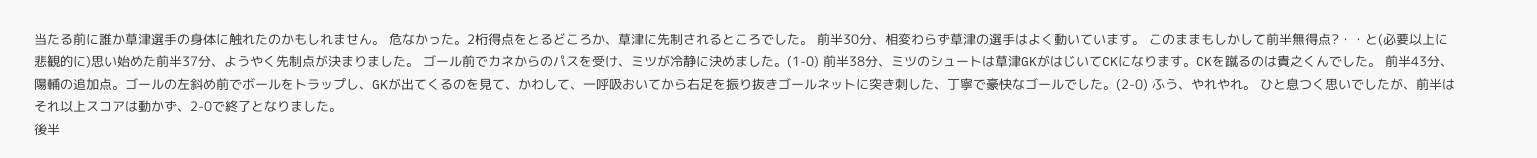当たる前に誰か草津選手の身体に触れたのかもしれません。 危なかった。2桁得点をとるどころか、草津に先制されるところでした。 前半30分、相変わらず草津の選手はよく動いています。 このままもしかして前半無得点?・・と(必要以上に悲観的に)思い始めた前半37分、ようやく先制点が決まりました。 ゴール前でカネからのパスを受け、ミツが冷静に決めました。(1-0) 前半38分、ミツのシュートは草津GKがはじいてCKになります。CKを蹴るのは貴之くんでした。 前半43分、陽輔の追加点。ゴールの左斜め前でボールをトラップし、GKが出てくるのを見て、かわして、一呼吸おいてから右足を振り抜きゴールネットに突き刺した、丁寧で豪快なゴールでした。(2-0) ふう、やれやれ。 ひと息つく思いでしたが、前半はそれ以上スコアは動かず、2-0で終了となりました。
後半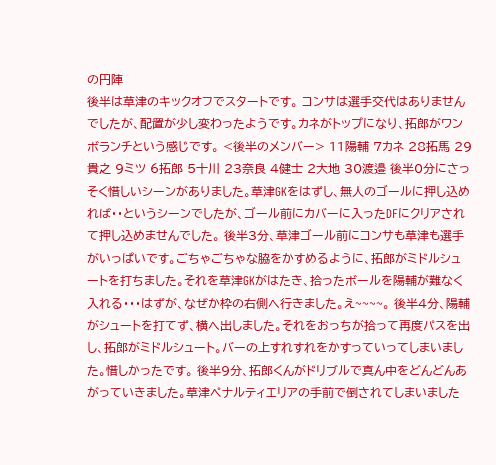の円陣
後半は草津のキックオフでスタートです。 コンサは選手交代はありませんでしたが、配置が少し変わったようです。カネがトップになり、拓郎がワンボランチという感じです。 <後半のメンバー> 11陽輔 7カネ 28拓馬 29貴之 9ミツ 6拓郎 5十川 23奈良 4健士 2大地 30渡邉 後半0分にさっそく惜しいシーンがありました。草津GKをはずし、無人のゴールに押し込めれば・・というシーンでしたが、ゴール前にカバーに入ったDFにクリアされて押し込めませんでした。 後半3分、草津ゴール前にコンサも草津も選手がいっぱいです。ごちゃごちゃな脇をかすめるように、拓郎がミドルシュートを打ちました。それを草津GKがはたき、拾ったボールを陽輔が難なく入れる・・・はずが、なぜか枠の右側へ行きました。え~~~~。 後半4分、陽輔がシュートを打てず、横へ出しました。それをおっちが拾って再度パスを出し、拓郎がミドルシュート。バーの上すれすれをかすっていってしまいました。惜しかったです。 後半9分、拓郎くんがドリブルで真ん中をどんどんあがっていきました。草津ペナルティエリアの手前で倒されてしまいました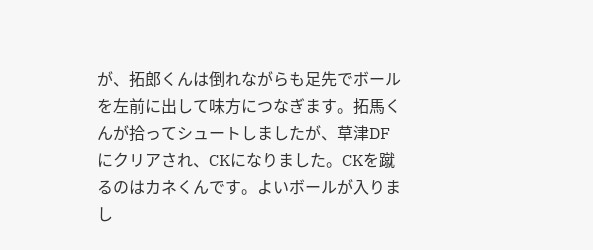が、拓郎くんは倒れながらも足先でボールを左前に出して味方につなぎます。拓馬くんが拾ってシュートしましたが、草津DFにクリアされ、CKになりました。CKを蹴るのはカネくんです。よいボールが入りまし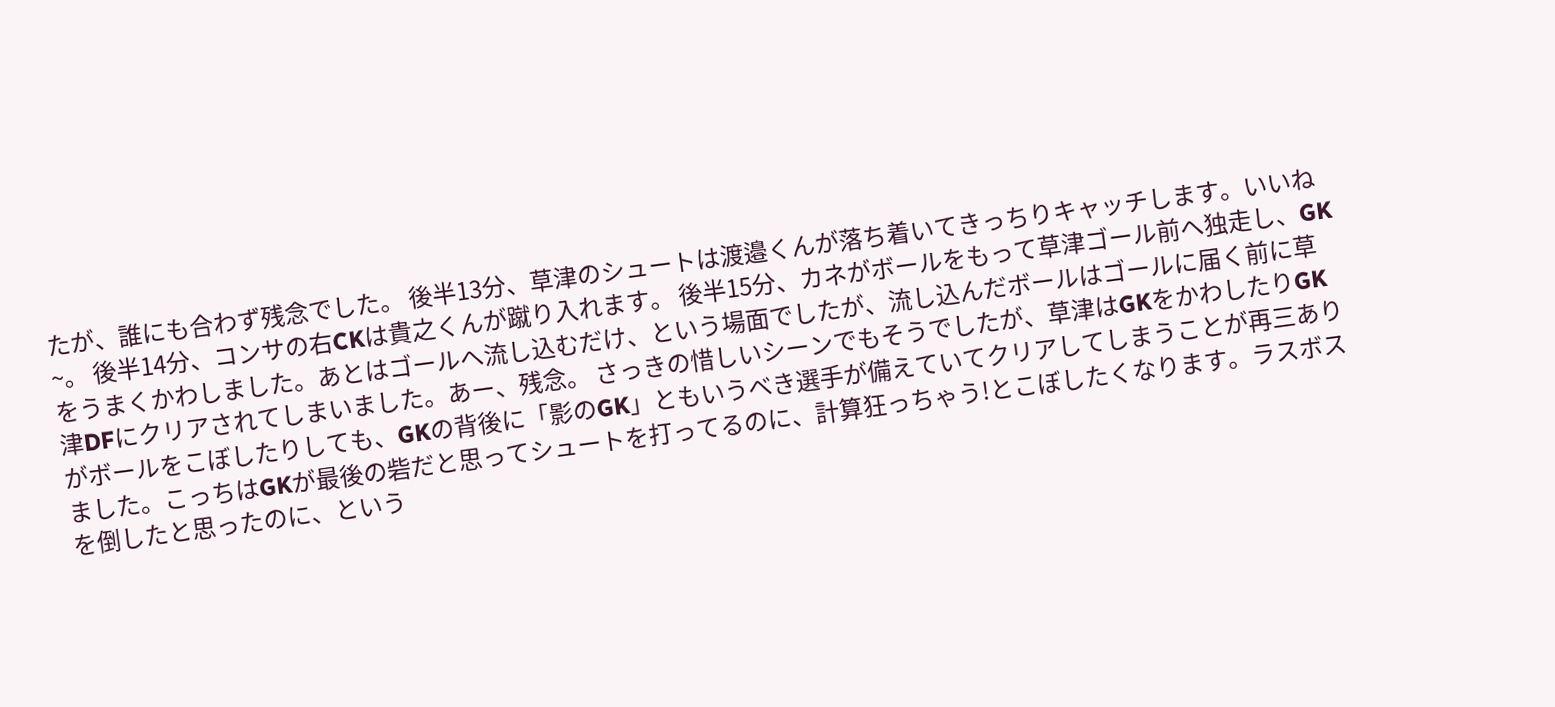たが、誰にも合わず残念でした。 後半13分、草津のシュートは渡邉くんが落ち着いてきっちりキャッチします。いいね~。 後半14分、コンサの右CKは貴之くんが蹴り入れます。 後半15分、カネがボールをもって草津ゴール前へ独走し、GKをうまくかわしました。あとはゴールへ流し込むだけ、という場面でしたが、流し込んだボールはゴールに届く前に草津DFにクリアされてしまいました。あー、残念。 さっきの惜しいシーンでもそうでしたが、草津はGKをかわしたりGKがボールをこぼしたりしても、GKの背後に「影のGK」ともいうべき選手が備えていてクリアしてしまうことが再三ありました。こっちはGKが最後の砦だと思ってシュートを打ってるのに、計算狂っちゃう!とこぼしたくなります。ラスボスを倒したと思ったのに、という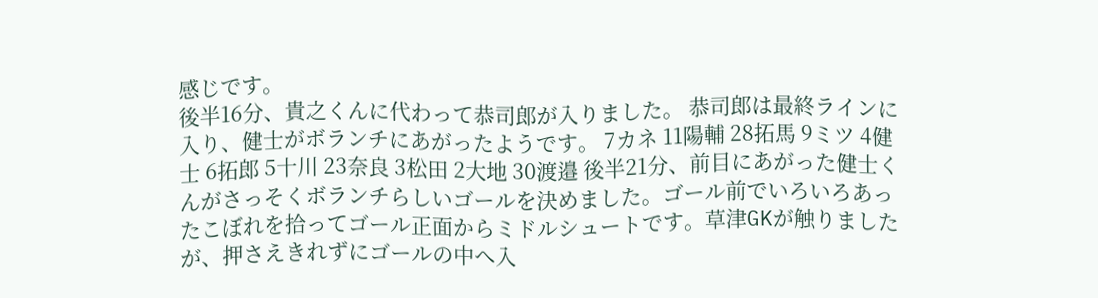感じです。
後半16分、貴之くんに代わって恭司郎が入りました。 恭司郎は最終ラインに入り、健士がボランチにあがったようです。 7カネ 11陽輔 28拓馬 9ミツ 4健士 6拓郎 5十川 23奈良 3松田 2大地 30渡邉 後半21分、前目にあがった健士くんがさっそくボランチらしいゴールを決めました。ゴール前でいろいろあったこぼれを拾ってゴール正面からミドルシュートです。草津GKが触りましたが、押さえきれずにゴールの中へ入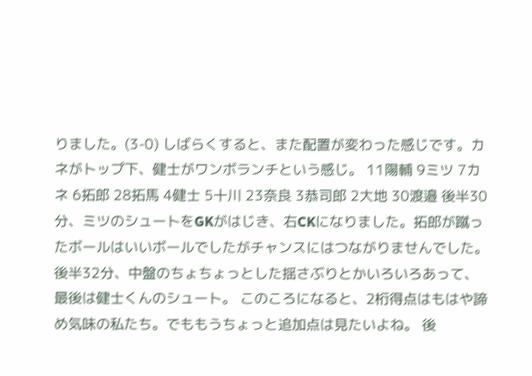りました。(3-0) しばらくすると、また配置が変わった感じです。カネがトップ下、健士がワンボランチという感じ。 11陽輔 9ミツ 7カネ 6拓郎 28拓馬 4健士 5十川 23奈良 3恭司郎 2大地 30渡邉 後半30分、ミツのシュートをGKがはじき、右CKになりました。拓郎が蹴ったボールはいいボールでしたがチャンスにはつながりませんでした。 後半32分、中盤のちょちょっとした揺さぶりとかいろいろあって、最後は健士くんのシュート。 このころになると、2桁得点はもはや諦め気味の私たち。でももうちょっと追加点は見たいよね。 後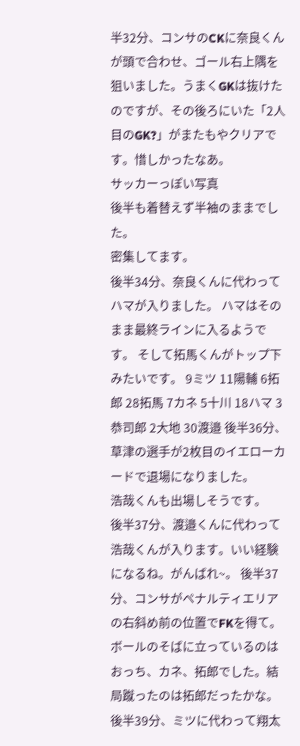半32分、コンサのCKに奈良くんが頭で合わせ、ゴール右上隅を狙いました。うまくGKは抜けたのですが、その後ろにいた「2人目のGK?」がまたもやクリアです。惜しかったなあ。
サッカーっぽい写真
後半も着替えず半袖のままでした。
密集してます。
後半34分、奈良くんに代わってハマが入りました。 ハマはそのまま最終ラインに入るようです。 そして拓馬くんがトップ下みたいです。 9ミツ 11陽輔 6拓郎 28拓馬 7カネ 5十川 18ハマ 3恭司郎 2大地 30渡邉 後半36分、草津の選手が2枚目のイエローカードで退場になりました。
浩哉くんも出場しそうです。
後半37分、渡邉くんに代わって浩哉くんが入ります。いい経験になるね。がんばれ~。 後半37分、コンサがペナルティエリアの右斜め前の位置でFKを得て。 ボールのそばに立っているのはおっち、カネ、拓郎でした。結局蹴ったのは拓郎だったかな。
後半39分、ミツに代わって翔太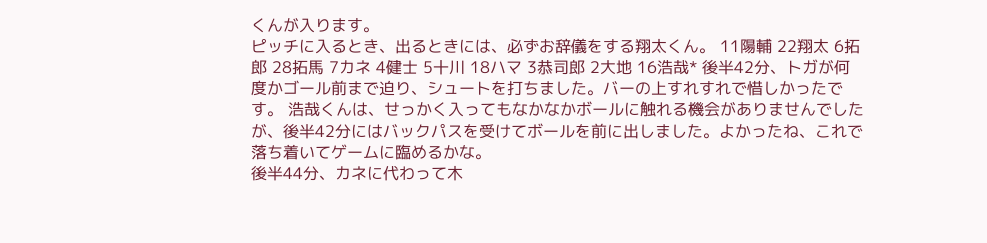くんが入ります。
ピッチに入るとき、出るときには、必ずお辞儀をする翔太くん。 11陽輔 22翔太 6拓郎 28拓馬 7カネ 4健士 5十川 18ハマ 3恭司郎 2大地 16浩哉* 後半42分、トガが何度かゴール前まで迫り、シュートを打ちました。バーの上すれすれで惜しかったです。 浩哉くんは、せっかく入ってもなかなかボールに触れる機会がありませんでしたが、後半42分にはバックパスを受けてボールを前に出しました。よかったね、これで落ち着いてゲームに臨めるかな。
後半44分、カネに代わって木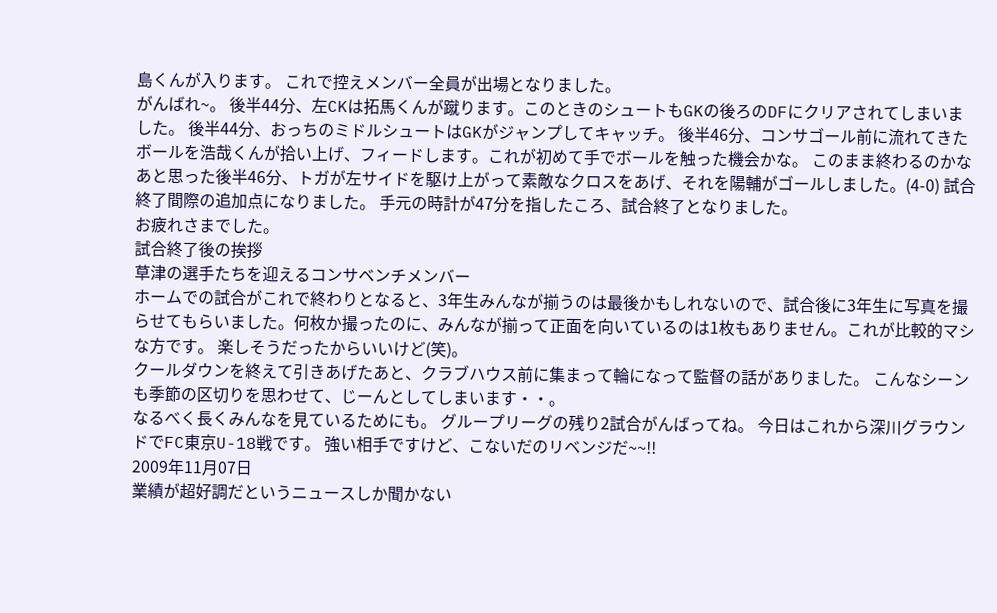島くんが入ります。 これで控えメンバー全員が出場となりました。
がんばれ~。 後半44分、左CKは拓馬くんが蹴ります。このときのシュートもGKの後ろのDFにクリアされてしまいました。 後半44分、おっちのミドルシュートはGKがジャンプしてキャッチ。 後半46分、コンサゴール前に流れてきたボールを浩哉くんが拾い上げ、フィードします。これが初めて手でボールを触った機会かな。 このまま終わるのかなあと思った後半46分、トガが左サイドを駆け上がって素敵なクロスをあげ、それを陽輔がゴールしました。(4-0) 試合終了間際の追加点になりました。 手元の時計が47分を指したころ、試合終了となりました。
お疲れさまでした。
試合終了後の挨拶
草津の選手たちを迎えるコンサベンチメンバー
ホームでの試合がこれで終わりとなると、3年生みんなが揃うのは最後かもしれないので、試合後に3年生に写真を撮らせてもらいました。何枚か撮ったのに、みんなが揃って正面を向いているのは1枚もありません。これが比較的マシな方です。 楽しそうだったからいいけど(笑)。
クールダウンを終えて引きあげたあと、クラブハウス前に集まって輪になって監督の話がありました。 こんなシーンも季節の区切りを思わせて、じーんとしてしまいます・・。
なるべく長くみんなを見ているためにも。 グループリーグの残り2試合がんばってね。 今日はこれから深川グラウンドでFC東京U-18戦です。 強い相手ですけど、こないだのリベンジだ~~!!
2009年11月07日
業績が超好調だというニュースしか聞かない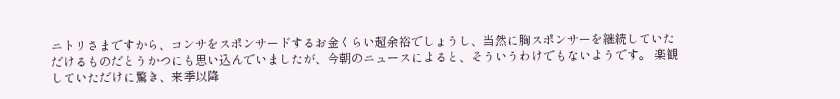ニトリさまですから、コンサをスポンサードするお金くらい超余裕でしょうし、当然に胸スポンサーを継続していただけるものだとうかつにも思い込んでいましたが、今朝のニュースによると、そういうわけでもないようです。 楽観していただけに驚き、来季以降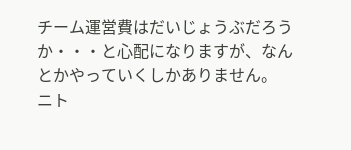チーム運営費はだいじょうぶだろうか・・・と心配になりますが、なんとかやっていくしかありません。 ニト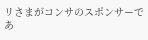リさまがコンサのスポンサーであ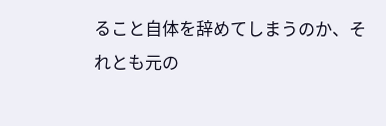ること自体を辞めてしまうのか、それとも元の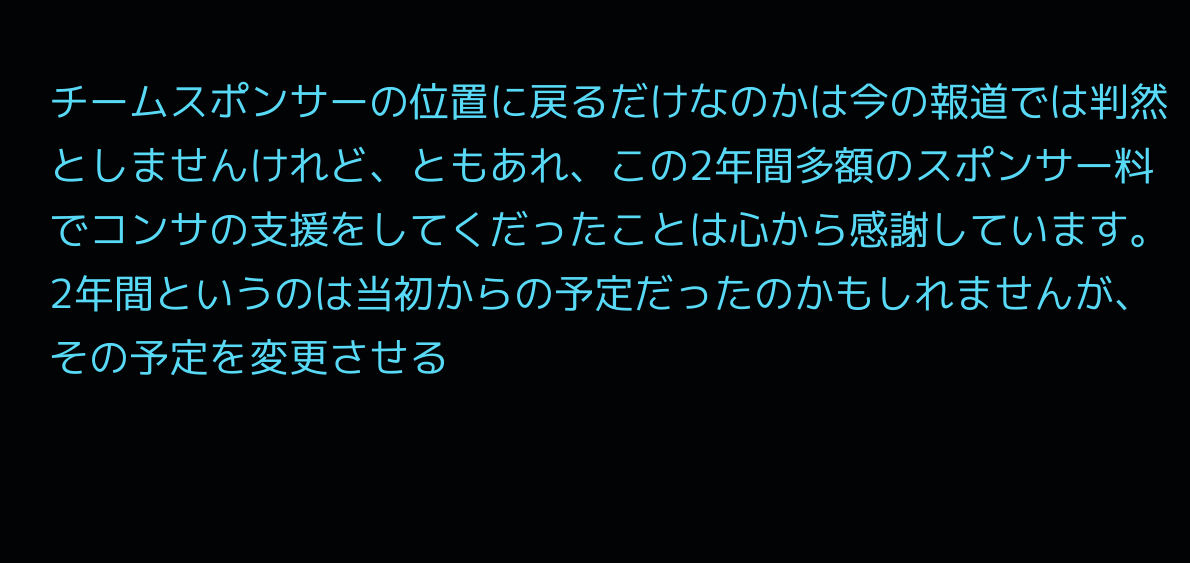チームスポンサーの位置に戻るだけなのかは今の報道では判然としませんけれど、ともあれ、この2年間多額のスポンサー料でコンサの支援をしてくだったことは心から感謝しています。 2年間というのは当初からの予定だったのかもしれませんが、その予定を変更させる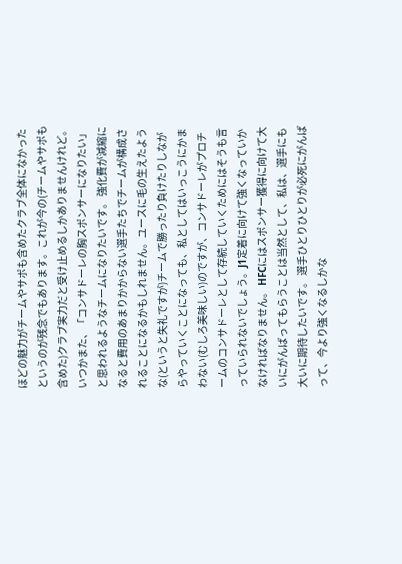ほどの魅力がチームやサポも含めたクラブ全体になかったというのが残念でもあります。これが今の(チームやサポも含めた)クラブ実力だと受け止めるしかありませんけれど。 いつかまた、「コンサドーレの胸スポンサーになりたい」と思われるようなチームになりたいです。 強化費が減縮になると費用のあまりかからない選手たちでチームが構成されることになるかもしれません。ユースに毛の生えたような(というと失礼ですが)チームで勝ったり負けたりしながらやっていくことになっても、私としてはいっこうにかまわない(むしろ美味しい)のですが、コンサドーレがプロチームのコンサドーレとして存続していくためにはそうも言っていられないでしょう。J1定着に向けて強くなっていかなければなりません。 HFCにはスポンサー獲得に向けて大いにがんばってもらうことは当然として、私は、選手にも大いに期待したいです。 選手ひとりひとりが必死にがんばって、今より強くなるしかな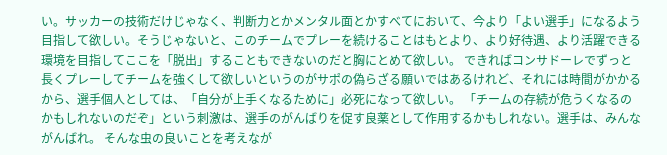い。サッカーの技術だけじゃなく、判断力とかメンタル面とかすべてにおいて、今より「よい選手」になるよう目指して欲しい。そうじゃないと、このチームでプレーを続けることはもとより、より好待遇、より活躍できる環境を目指してここを「脱出」することもできないのだと胸にとめて欲しい。 できればコンサドーレでずっと長くプレーしてチームを強くして欲しいというのがサポの偽らざる願いではあるけれど、それには時間がかかるから、選手個人としては、「自分が上手くなるために」必死になって欲しい。 「チームの存続が危うくなるのかもしれないのだぞ」という刺激は、選手のがんばりを促す良薬として作用するかもしれない。選手は、みんながんばれ。 そんな虫の良いことを考えなが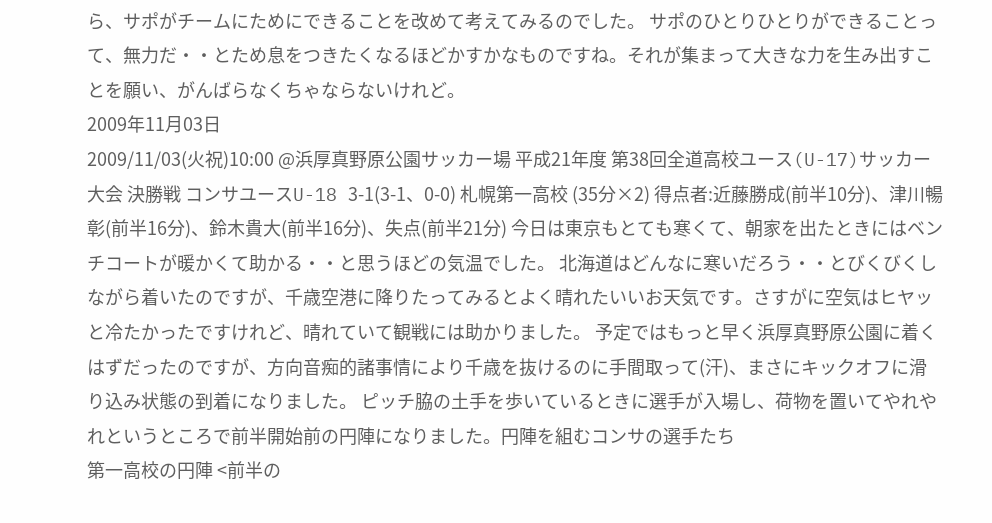ら、サポがチームにためにできることを改めて考えてみるのでした。 サポのひとりひとりができることって、無力だ・・とため息をつきたくなるほどかすかなものですね。それが集まって大きな力を生み出すことを願い、がんばらなくちゃならないけれど。
2009年11月03日
2009/11/03(火祝)10:00 @浜厚真野原公園サッカー場 平成21年度 第38回全道高校ユース(U-17)サッカー大会 決勝戦 コンサユースU-18 3-1(3-1、0-0) 札幌第一高校 (35分×2) 得点者:近藤勝成(前半10分)、津川暢彰(前半16分)、鈴木貴大(前半16分)、失点(前半21分) 今日は東京もとても寒くて、朝家を出たときにはベンチコートが暖かくて助かる・・と思うほどの気温でした。 北海道はどんなに寒いだろう・・とびくびくしながら着いたのですが、千歳空港に降りたってみるとよく晴れたいいお天気です。さすがに空気はヒヤッと冷たかったですけれど、晴れていて観戦には助かりました。 予定ではもっと早く浜厚真野原公園に着くはずだったのですが、方向音痴的諸事情により千歳を抜けるのに手間取って(汗)、まさにキックオフに滑り込み状態の到着になりました。 ピッチ脇の土手を歩いているときに選手が入場し、荷物を置いてやれやれというところで前半開始前の円陣になりました。円陣を組むコンサの選手たち
第一高校の円陣 <前半の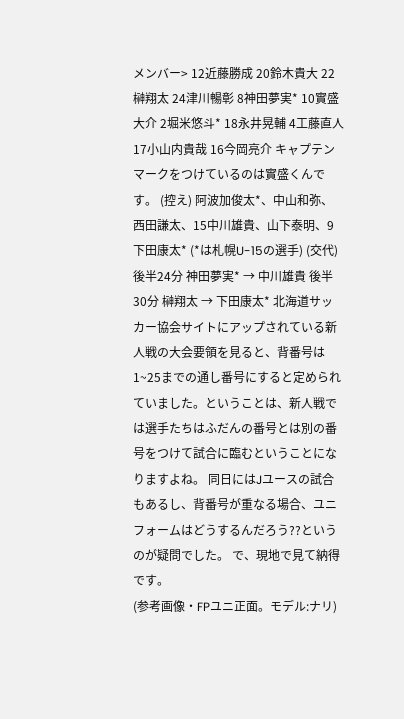メンバー> 12近藤勝成 20鈴木貴大 22榊翔太 24津川暢彰 8神田夢実* 10實盛大介 2堀米悠斗* 18永井晃輔 4工藤直人 17小山内貴哉 16今岡亮介 キャプテンマークをつけているのは實盛くんです。 (控え) 阿波加俊太*、中山和弥、西田謙太、15中川雄貴、山下泰明、9下田康太* (*は札幌U-15の選手) (交代) 後半24分 神田夢実* → 中川雄貴 後半30分 榊翔太 → 下田康太* 北海道サッカー協会サイトにアップされている新人戦の大会要領を見ると、背番号は1~25までの通し番号にすると定められていました。ということは、新人戦では選手たちはふだんの番号とは別の番号をつけて試合に臨むということになりますよね。 同日にはJユースの試合もあるし、背番号が重なる場合、ユニフォームはどうするんだろう??というのが疑問でした。 で、現地で見て納得です。
(参考画像・FPユニ正面。モデル:ナリ)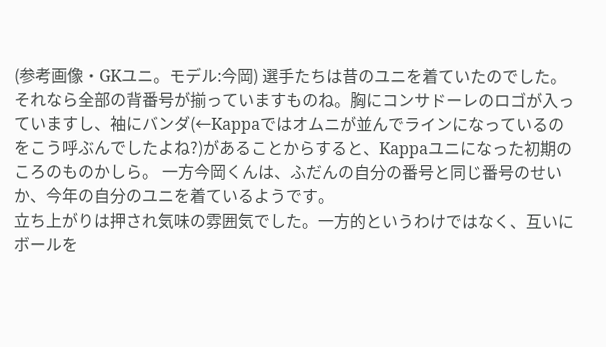(参考画像・GKユニ。モデル:今岡) 選手たちは昔のユニを着ていたのでした。それなら全部の背番号が揃っていますものね。胸にコンサドーレのロゴが入っていますし、袖にバンダ(←Kappaではオムニが並んでラインになっているのをこう呼ぶんでしたよね?)があることからすると、Kappaユニになった初期のころのものかしら。 一方今岡くんは、ふだんの自分の番号と同じ番号のせいか、今年の自分のユニを着ているようです。
立ち上がりは押され気味の雰囲気でした。一方的というわけではなく、互いにボールを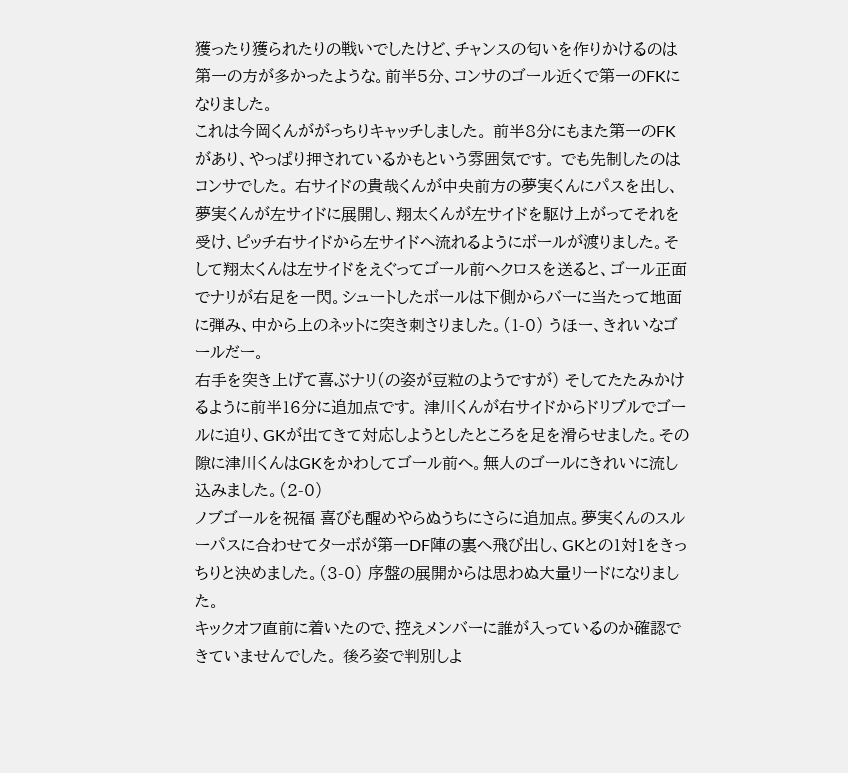獲ったり獲られたりの戦いでしたけど、チャンスの匂いを作りかけるのは第一の方が多かったような。前半5分、コンサのゴール近くで第一のFKになりました。
これは今岡くんががっちりキャッチしました。 前半8分にもまた第一のFKがあり、やっぱり押されているかもという雰囲気です。 でも先制したのはコンサでした。 右サイドの貴哉くんが中央前方の夢実くんにパスを出し、夢実くんが左サイドに展開し、翔太くんが左サイドを駆け上がってそれを受け、ピッチ右サイドから左サイドへ流れるようにボールが渡りました。そして翔太くんは左サイドをえぐってゴール前へクロスを送ると、ゴール正面でナリが右足を一閃。シュートしたボールは下側からバーに当たって地面に弾み、中から上のネットに突き刺さりました。(1-0) うほー、きれいなゴールだー。
右手を突き上げて喜ぶナリ(の姿が豆粒のようですが) そしてたたみかけるように前半16分に追加点です。 津川くんが右サイドからドリブルでゴールに迫り、GKが出てきて対応しようとしたところを足を滑らせました。その隙に津川くんはGKをかわしてゴール前へ。無人のゴールにきれいに流し込みました。(2-0)
ノブゴールを祝福 喜びも醒めやらぬうちにさらに追加点。夢実くんのスルーパスに合わせてターボが第一DF陣の裏へ飛び出し、GKとの1対1をきっちりと決めました。(3-0) 序盤の展開からは思わぬ大量リードになりました。
キックオフ直前に着いたので、控えメンバーに誰が入っているのか確認できていませんでした。 後ろ姿で判別しよ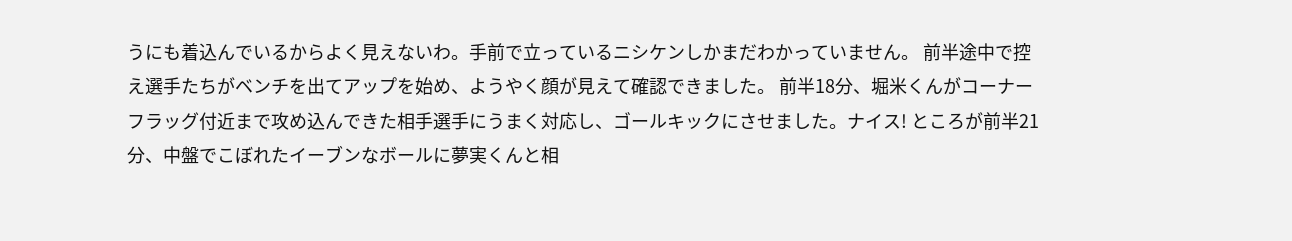うにも着込んでいるからよく見えないわ。手前で立っているニシケンしかまだわかっていません。 前半途中で控え選手たちがベンチを出てアップを始め、ようやく顔が見えて確認できました。 前半18分、堀米くんがコーナーフラッグ付近まで攻め込んできた相手選手にうまく対応し、ゴールキックにさせました。ナイス! ところが前半21分、中盤でこぼれたイーブンなボールに夢実くんと相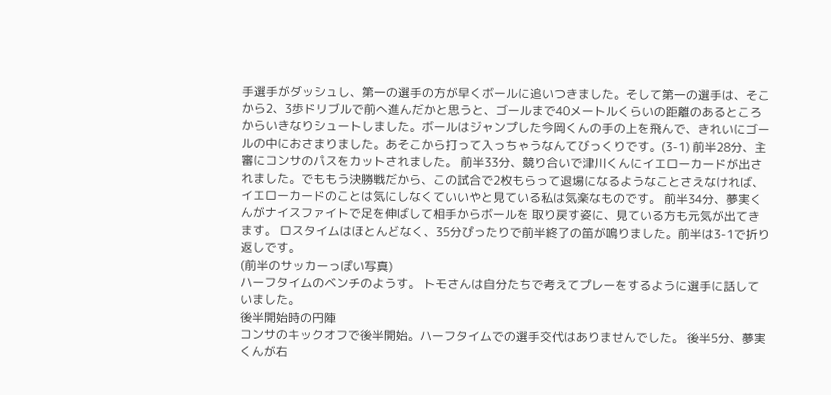手選手がダッシュし、第一の選手の方が早くボールに追いつきました。そして第一の選手は、そこから2、3歩ドリブルで前へ進んだかと思うと、ゴールまで40メートルくらいの距離のあるところからいきなりシュートしました。ボールはジャンプした今岡くんの手の上を飛んで、きれいにゴールの中におさまりました。あそこから打って入っちゃうなんてびっくりです。(3-1) 前半28分、主審にコンサのパスをカットされました。 前半33分、競り合いで津川くんにイエローカードが出されました。でももう決勝戦だから、この試合で2枚もらって退場になるようなことさえなければ、イエローカードのことは気にしなくていいやと見ている私は気楽なものです。 前半34分、夢実くんがナイスファイトで足を伸ばして相手からボールを 取り戻す姿に、見ている方も元気が出てきます。 ロスタイムはほとんどなく、35分ぴったりで前半終了の笛が鳴りました。前半は3-1で折り返しです。
(前半のサッカーっぽい写真)
ハーフタイムのベンチのようす。 トモさんは自分たちで考えてプレーをするように選手に話していました。
後半開始時の円陣
コンサのキックオフで後半開始。ハーフタイムでの選手交代はありませんでした。 後半5分、夢実くんが右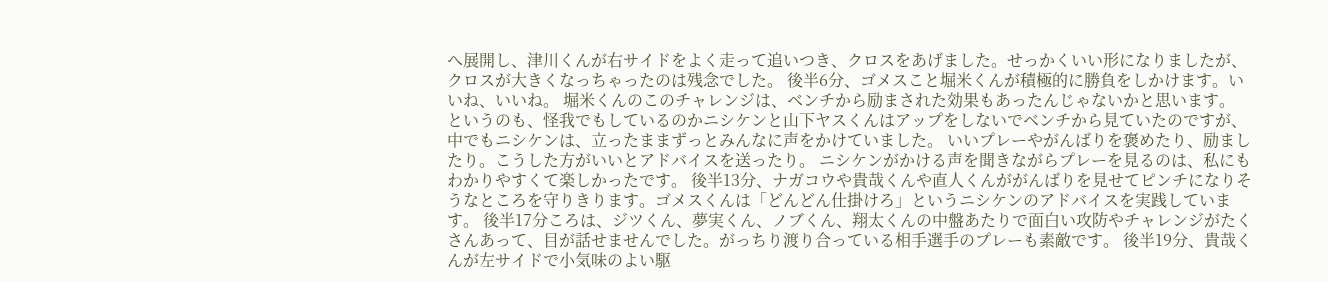へ展開し、津川くんが右サイドをよく走って追いつき、クロスをあげました。せっかくいい形になりましたが、クロスが大きくなっちゃったのは残念でした。 後半6分、ゴメスこと堀米くんが積極的に勝負をしかけます。いいね、いいね。 堀米くんのこのチャレンジは、ベンチから励まされた効果もあったんじゃないかと思います。
というのも、怪我でもしているのかニシケンと山下ヤスくんはアップをしないでベンチから見ていたのですが、中でもニシケンは、立ったままずっとみんなに声をかけていました。 いいプレーやがんばりを褒めたり、励ましたり。こうした方がいいとアドバイスを送ったり。 ニシケンがかける声を聞きながらプレーを見るのは、私にもわかりやすくて楽しかったです。 後半13分、ナガコウや貴哉くんや直人くんががんばりを見せてピンチになりそうなところを守りきります。ゴメスくんは「どんどん仕掛けろ」というニシケンのアドバイスを実践しています。 後半17分ころは、ジツくん、夢実くん、ノブくん、翔太くんの中盤あたりで面白い攻防やチャレンジがたくさんあって、目が話せませんでした。がっちり渡り合っている相手選手のプレーも素敵です。 後半19分、貴哉くんが左サイドで小気味のよい駆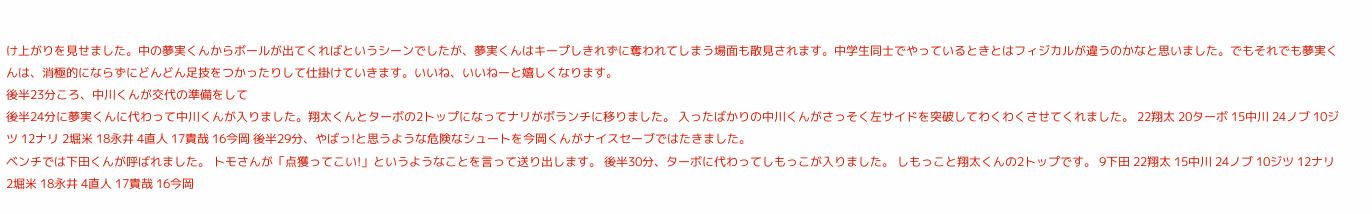け上がりを見せました。中の夢実くんからボールが出てくればというシーンでしたが、夢実くんはキープしきれずに奪われてしまう場面も散見されます。中学生同士でやっているときとはフィジカルが違うのかなと思いました。でもそれでも夢実くんは、消極的にならずにどんどん足技をつかったりして仕掛けていきます。いいね、いいねーと嬉しくなります。
後半23分ころ、中川くんが交代の準備をして
後半24分に夢実くんに代わって中川くんが入りました。翔太くんとターボの2トップになってナリがボランチに移りました。 入ったばかりの中川くんがさっそく左サイドを突破してわくわくさせてくれました。 22翔太 20ターボ 15中川 24ノブ 10ジツ 12ナリ 2堀米 18永井 4直人 17貴哉 16今岡 後半29分、やばっ!と思うような危険なシュートを今岡くんがナイスセーブではたきました。
ベンチでは下田くんが呼ばれました。 トモさんが「点獲ってこい!」というようなことを言って送り出します。 後半30分、ターボに代わってしもっこが入りました。 しもっこと翔太くんの2トップです。 9下田 22翔太 15中川 24ノブ 10ジツ 12ナリ 2堀米 18永井 4直人 17貴哉 16今岡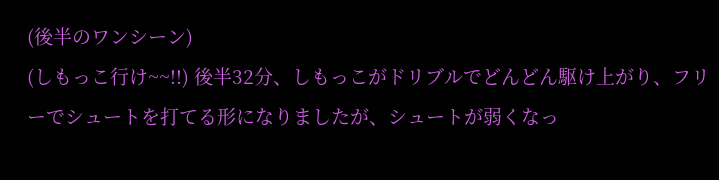(後半のワンシーン)
(しもっこ行け~~!!) 後半32分、しもっこがドリブルでどんどん駆け上がり、フリーでシュートを打てる形になりましたが、シュートが弱くなっ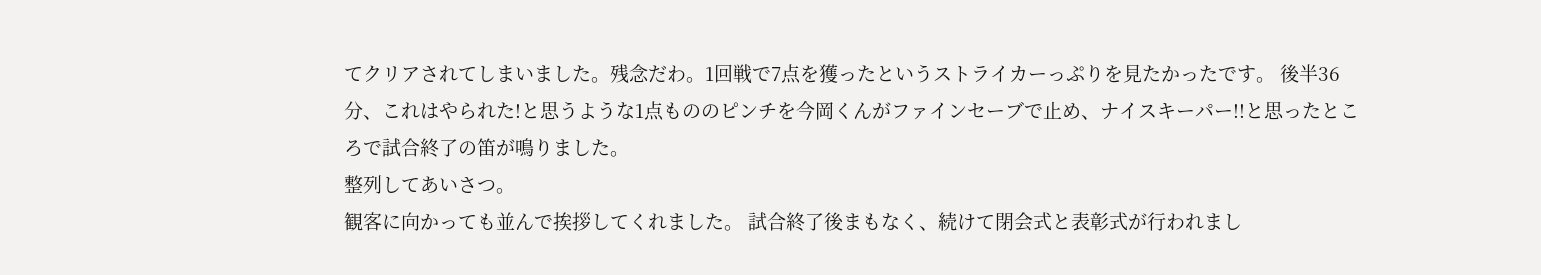てクリアされてしまいました。残念だわ。1回戦で7点を獲ったというストライカーっぷりを見たかったです。 後半36分、これはやられた!と思うような1点もののピンチを今岡くんがファインセーブで止め、ナイスキーパー!!と思ったところで試合終了の笛が鳴りました。
整列してあいさつ。
観客に向かっても並んで挨拶してくれました。 試合終了後まもなく、続けて閉会式と表彰式が行われまし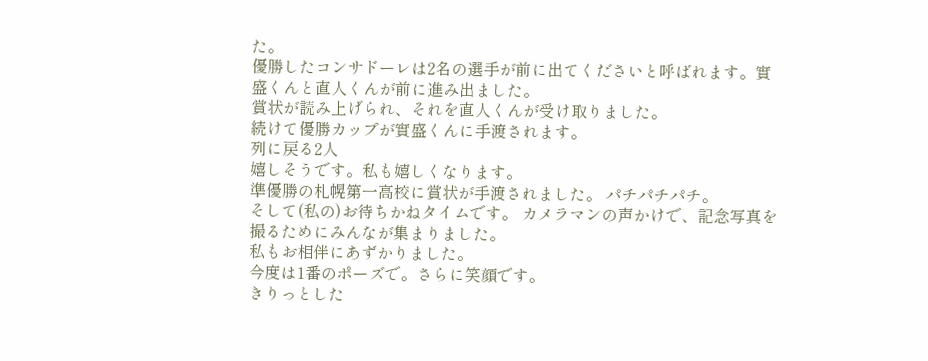た。
優勝したコンサドーレは2名の選手が前に出てくださいと呼ばれます。實盛くんと直人くんが前に進み出ました。
賞状が読み上げられ、それを直人くんが受け取りました。
続けて優勝カップが實盛くんに手渡されます。
列に戻る2人
嬉しそうです。私も嬉しくなります。
準優勝の札幌第一高校に賞状が手渡されました。 パチパチパチ。
そして(私の)お待ちかねタイムです。 カメラマンの声かけで、記念写真を撮るためにみんなが集まりました。
私もお相伴にあずかりました。
今度は1番のポーズで。さらに笑顔です。
きりっとした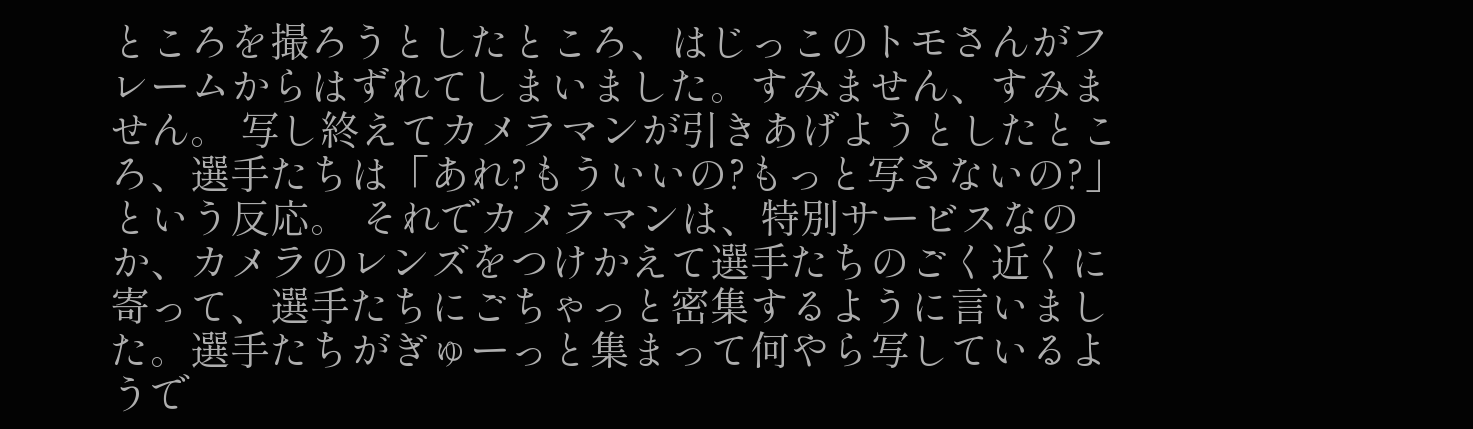ところを撮ろうとしたところ、はじっこのトモさんがフレームからはずれてしまいました。すみません、すみません。 写し終えてカメラマンが引きあげようとしたところ、選手たちは「あれ?もういいの?もっと写さないの?」という反応。 それでカメラマンは、特別サービスなのか、カメラのレンズをつけかえて選手たちのごく近くに寄って、選手たちにごちゃっと密集するように言いました。選手たちがぎゅーっと集まって何やら写しているようで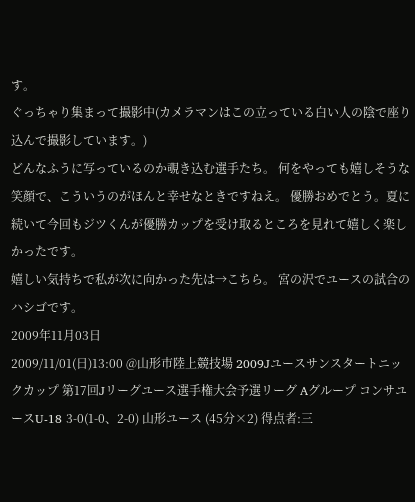す。
ぐっちゃり集まって撮影中(カメラマンはこの立っている白い人の陰で座り込んで撮影しています。)
どんなふうに写っているのか覗き込む選手たち。 何をやっても嬉しそうな笑顔で、こういうのがほんと幸せなときですねえ。 優勝おめでとう。夏に続いて今回もジツくんが優勝カップを受け取るところを見れて嬉しく楽しかったです。
嬉しい気持ちで私が次に向かった先は→こちら。 宮の沢でユースの試合のハシゴです。
2009年11月03日
2009/11/01(日)13:00 @山形市陸上競技場 2009Jユースサンスタートニックカップ 第17回Jリーグユース選手権大会予選リーグ Aグループ コンサユースU-18 3-0(1-0、2-0) 山形ユース (45分×2) 得点者:三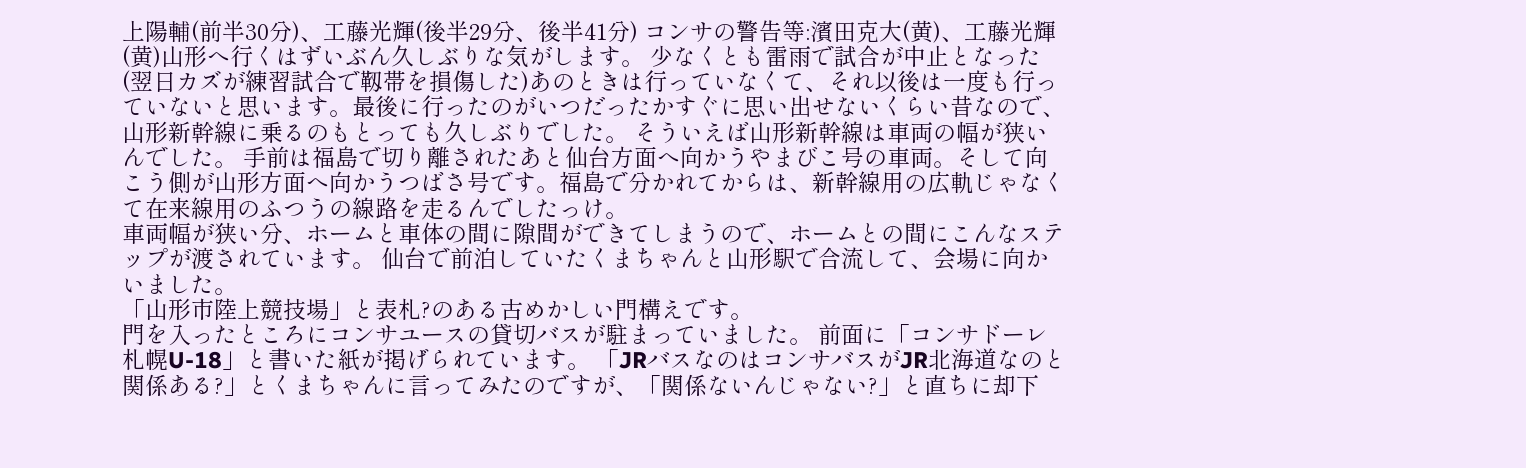上陽輔(前半30分)、工藤光輝(後半29分、後半41分) コンサの警告等:濱田克大(黄)、工藤光輝(黄)山形へ行くはずいぶん久しぶりな気がします。 少なくとも雷雨で試合が中止となった(翌日カズが練習試合で靱帯を損傷した)あのときは行っていなくて、それ以後は一度も行っていないと思います。最後に行ったのがいつだったかすぐに思い出せないくらい昔なので、山形新幹線に乗るのもとっても久しぶりでした。 そういえば山形新幹線は車両の幅が狭いんでした。 手前は福島で切り離されたあと仙台方面へ向かうやまびこ号の車両。そして向こう側が山形方面へ向かうつばさ号です。福島で分かれてからは、新幹線用の広軌じゃなくて在来線用のふつうの線路を走るんでしたっけ。
車両幅が狭い分、ホームと車体の間に隙間ができてしまうので、ホームとの間にこんなステップが渡されています。 仙台で前泊していたくまちゃんと山形駅で合流して、会場に向かいました。
「山形市陸上競技場」と表札?のある古めかしい門構えです。
門を入ったところにコンサユースの貸切バスが駐まっていました。 前面に「コンサドーレ札幌U-18」と書いた紙が掲げられています。 「JRバスなのはコンサバスがJR北海道なのと関係ある?」とくまちゃんに言ってみたのですが、「関係ないんじゃない?」と直ちに却下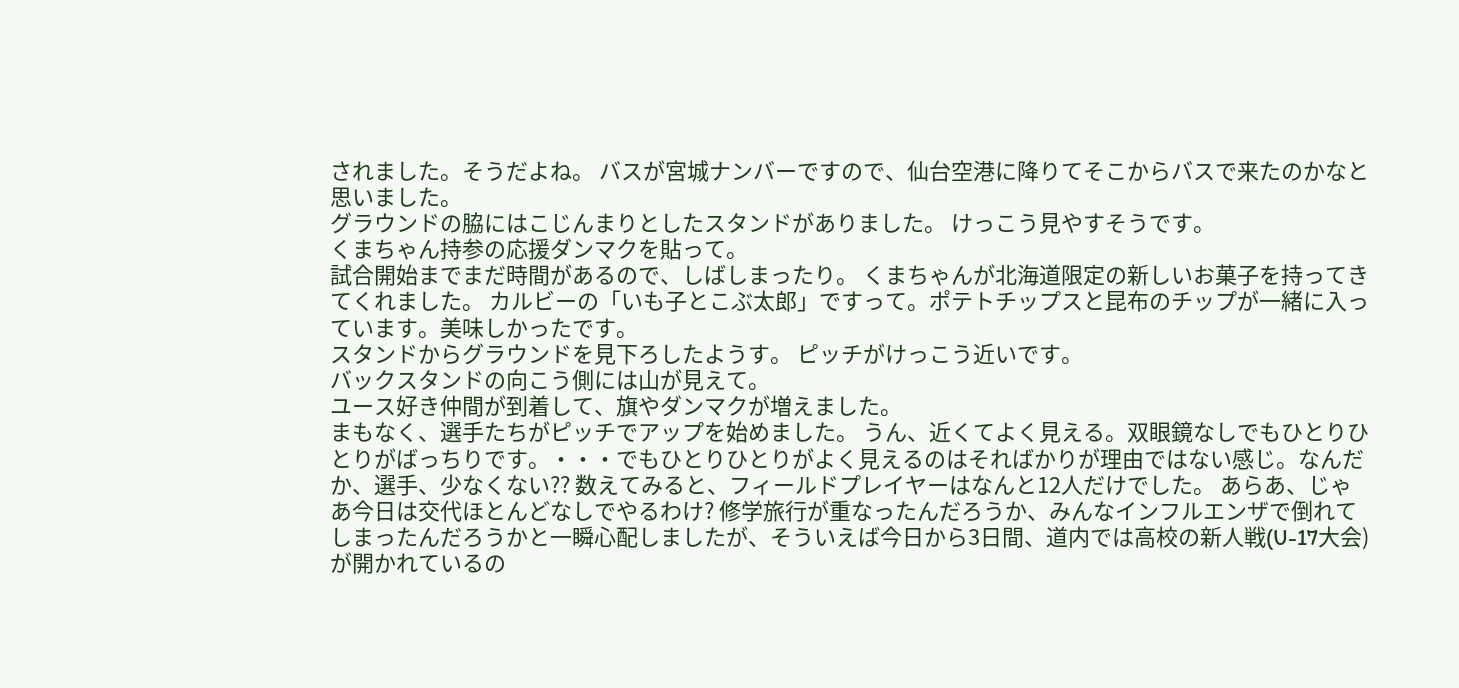されました。そうだよね。 バスが宮城ナンバーですので、仙台空港に降りてそこからバスで来たのかなと思いました。
グラウンドの脇にはこじんまりとしたスタンドがありました。 けっこう見やすそうです。
くまちゃん持参の応援ダンマクを貼って。
試合開始までまだ時間があるので、しばしまったり。 くまちゃんが北海道限定の新しいお菓子を持ってきてくれました。 カルビーの「いも子とこぶ太郎」ですって。ポテトチップスと昆布のチップが一緒に入っています。美味しかったです。
スタンドからグラウンドを見下ろしたようす。 ピッチがけっこう近いです。
バックスタンドの向こう側には山が見えて。
ユース好き仲間が到着して、旗やダンマクが増えました。
まもなく、選手たちがピッチでアップを始めました。 うん、近くてよく見える。双眼鏡なしでもひとりひとりがばっちりです。・・・でもひとりひとりがよく見えるのはそればかりが理由ではない感じ。なんだか、選手、少なくない?? 数えてみると、フィールドプレイヤーはなんと12人だけでした。 あらあ、じゃあ今日は交代ほとんどなしでやるわけ? 修学旅行が重なったんだろうか、みんなインフルエンザで倒れてしまったんだろうかと一瞬心配しましたが、そういえば今日から3日間、道内では高校の新人戦(U-17大会)が開かれているの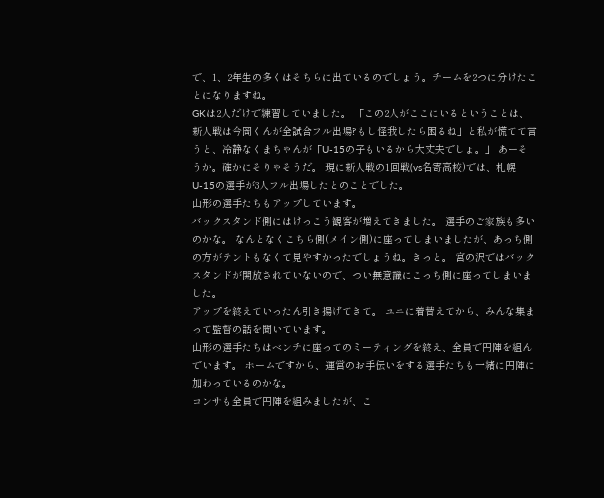で、1、2年生の多くはそちらに出ているのでしょう。チームを2つに分けたことになりますね。
GKは2人だけで練習していました。 「この2人がここにいるということは、新人戦は今岡くんが全試合フル出場?もし怪我したら困るね」と私が慌てて言うと、冷静なくまちゃんが「U-15の子もいるから大丈夫でしょ。」 あーそうか。確かにそりゃそうだ。 現に新人戦の1回戦(vs名寄高校)では、札幌U-15の選手が3人フル出場したとのことでした。
山形の選手たちもアップしています。
バックスタンド側にはけっこう観客が増えてきました。 選手のご家族も多いのかな。 なんとなくこちら側(メイン側)に座ってしまいましたが、あっち側の方がテントもなくて見やすかったでしょうね。きっと。 宮の沢ではバックスタンドが開放されていないので、つい無意識にこっち側に座ってしまいました。
アップを終えていったん引き揚げてきて。 ユニに着替えてから、みんな集まって監督の話を聞いています。
山形の選手たちはベンチに座ってのミーティングを終え、全員で円陣を組んでいます。 ホームですから、運営のお手伝いをする選手たちも一緒に円陣に加わっているのかな。
コンサも全員で円陣を組みましたが、こ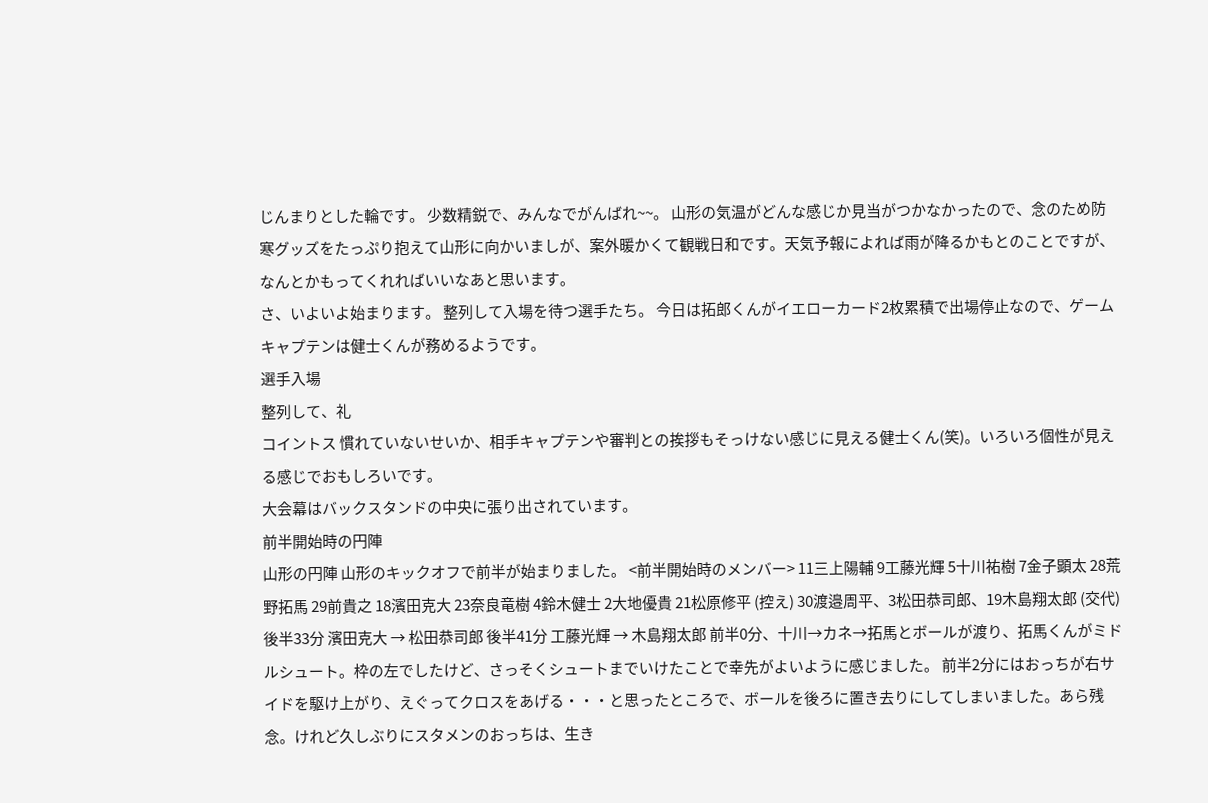じんまりとした輪です。 少数精鋭で、みんなでがんばれ~~。 山形の気温がどんな感じか見当がつかなかったので、念のため防寒グッズをたっぷり抱えて山形に向かいましが、案外暖かくて観戦日和です。天気予報によれば雨が降るかもとのことですが、なんとかもってくれればいいなあと思います。
さ、いよいよ始まります。 整列して入場を待つ選手たち。 今日は拓郎くんがイエローカード2枚累積で出場停止なので、ゲームキャプテンは健士くんが務めるようです。
選手入場
整列して、礼
コイントス 慣れていないせいか、相手キャプテンや審判との挨拶もそっけない感じに見える健士くん(笑)。いろいろ個性が見える感じでおもしろいです。
大会幕はバックスタンドの中央に張り出されています。
前半開始時の円陣
山形の円陣 山形のキックオフで前半が始まりました。 <前半開始時のメンバー> 11三上陽輔 9工藤光輝 5十川祐樹 7金子顕太 28荒野拓馬 29前貴之 18濱田克大 23奈良竜樹 4鈴木健士 2大地優貴 21松原修平 (控え) 30渡邉周平、3松田恭司郎、19木島翔太郎 (交代) 後半33分 濱田克大 → 松田恭司郎 後半41分 工藤光輝 → 木島翔太郎 前半0分、十川→カネ→拓馬とボールが渡り、拓馬くんがミドルシュート。枠の左でしたけど、さっそくシュートまでいけたことで幸先がよいように感じました。 前半2分にはおっちが右サイドを駆け上がり、えぐってクロスをあげる・・・と思ったところで、ボールを後ろに置き去りにしてしまいました。あら残念。けれど久しぶりにスタメンのおっちは、生き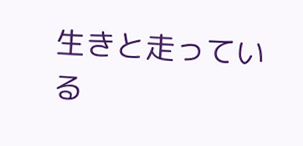生きと走っている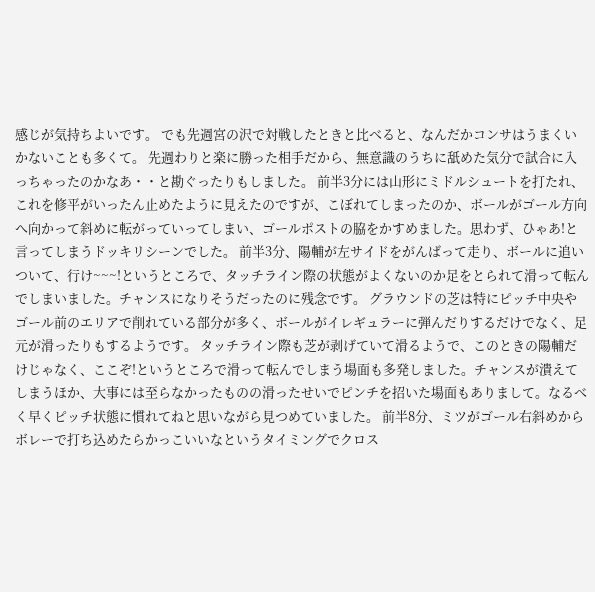感じが気持ちよいです。 でも先週宮の沢で対戦したときと比べると、なんだかコンサはうまくいかないことも多くて。 先週わりと楽に勝った相手だから、無意識のうちに舐めた気分で試合に入っちゃったのかなあ・・と勘ぐったりもしました。 前半3分には山形にミドルシュートを打たれ、これを修平がいったん止めたように見えたのですが、こぼれてしまったのか、ボールがゴール方向へ向かって斜めに転がっていってしまい、ゴールポストの脇をかすめました。思わず、ひゃあ!と言ってしまうドッキリシーンでした。 前半3分、陽輔が左サイドをがんばって走り、ボールに追いついて、行け~~~!というところで、タッチライン際の状態がよくないのか足をとられて滑って転んでしまいました。チャンスになりそうだったのに残念です。 グラウンドの芝は特にピッチ中央やゴール前のエリアで削れている部分が多く、ボールがイレギュラーに弾んだりするだけでなく、足元が滑ったりもするようです。 タッチライン際も芝が剥げていて滑るようで、このときの陽輔だけじゃなく、ここぞ!というところで滑って転んでしまう場面も多発しました。チャンスが潰えてしまうほか、大事には至らなかったものの滑ったせいでピンチを招いた場面もありまして。なるべく早くピッチ状態に慣れてねと思いながら見つめていました。 前半8分、ミツがゴール右斜めからボレーで打ち込めたらかっこいいなというタイミングでクロス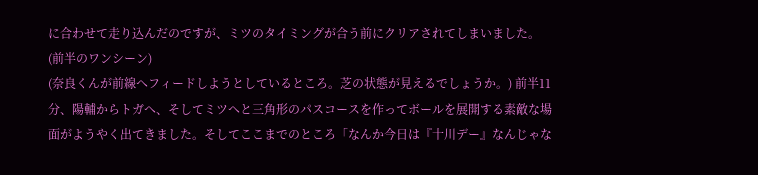に合わせて走り込んだのですが、ミツのタイミングが合う前にクリアされてしまいました。
(前半のワンシーン)
(奈良くんが前線へフィードしようとしているところ。芝の状態が見えるでしょうか。) 前半11分、陽輔からトガへ、そしてミツへと三角形のパスコースを作ってボールを展開する素敵な場面がようやく出てきました。そしてここまでのところ「なんか今日は『十川デー』なんじゃな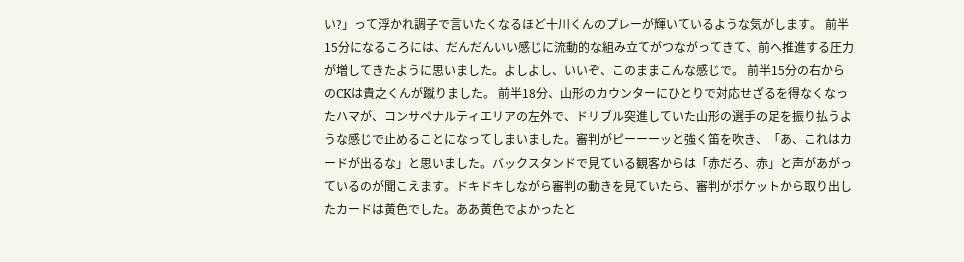い?」って浮かれ調子で言いたくなるほど十川くんのプレーが輝いているような気がします。 前半15分になるころには、だんだんいい感じに流動的な組み立てがつながってきて、前へ推進する圧力が増してきたように思いました。よしよし、いいぞ、このままこんな感じで。 前半15分の右からのCKは貴之くんが蹴りました。 前半18分、山形のカウンターにひとりで対応せざるを得なくなったハマが、コンサペナルティエリアの左外で、ドリブル突進していた山形の選手の足を振り払うような感じで止めることになってしまいました。審判がピーーーッと強く笛を吹き、「あ、これはカードが出るな」と思いました。バックスタンドで見ている観客からは「赤だろ、赤」と声があがっているのが聞こえます。ドキドキしながら審判の動きを見ていたら、審判がポケットから取り出したカードは黄色でした。ああ黄色でよかったと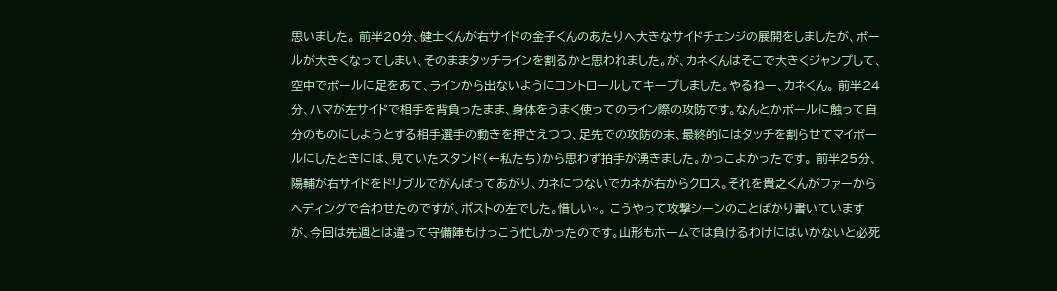思いました。 前半20分、健士くんが右サイドの金子くんのあたりへ大きなサイドチェンジの展開をしましたが、ボールが大きくなってしまい、そのままタッチラインを割るかと思われました。が、カネくんはそこで大きくジャンプして、空中でボールに足をあて、ラインから出ないようにコントロールしてキープしました。やるねー、カネくん。 前半24分、ハマが左サイドで相手を背負ったまま、身体をうまく使ってのライン際の攻防です。なんとかボールに触って自分のものにしようとする相手選手の動きを押さえつつ、足先での攻防の末、最終的にはタッチを割らせてマイボールにしたときには、見ていたスタンド(←私たち)から思わず拍手が湧きました。かっこよかったです。 前半25分、陽輔が右サイドをドリブルでがんばってあがり、カネにつないでカネが右からクロス。それを貴之くんがファーからヘディングで合わせたのですが、ポストの左でした。惜しい~。 こうやって攻撃シーンのことばかり書いていますが、今回は先週とは違って守備陣もけっこう忙しかったのです。山形もホームでは負けるわけにはいかないと必死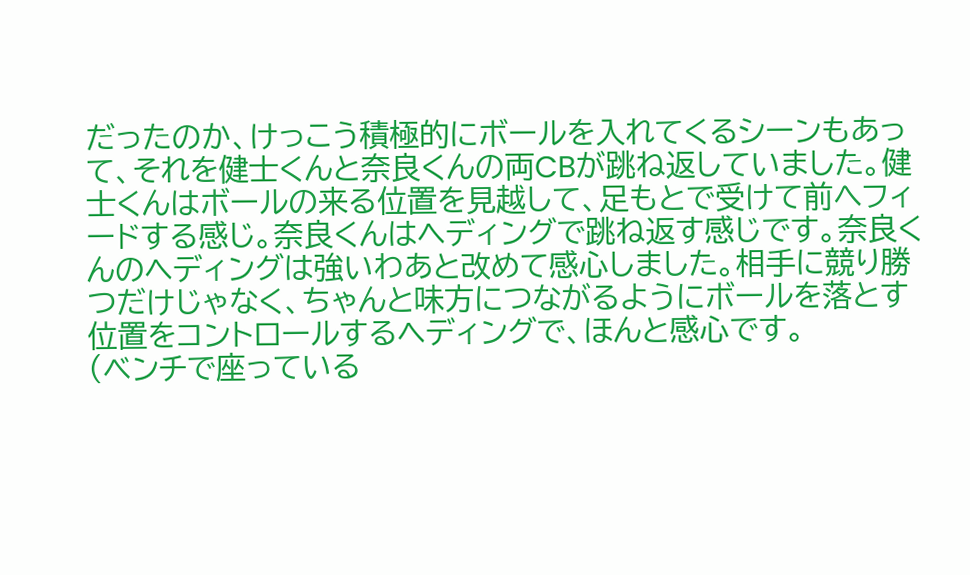だったのか、けっこう積極的にボールを入れてくるシーンもあって、それを健士くんと奈良くんの両CBが跳ね返していました。健士くんはボールの来る位置を見越して、足もとで受けて前へフィードする感じ。奈良くんはヘディングで跳ね返す感じです。奈良くんのヘディングは強いわあと改めて感心しました。相手に競り勝つだけじゃなく、ちゃんと味方につながるようにボールを落とす位置をコントロールするヘディングで、ほんと感心です。
(ベンチで座っている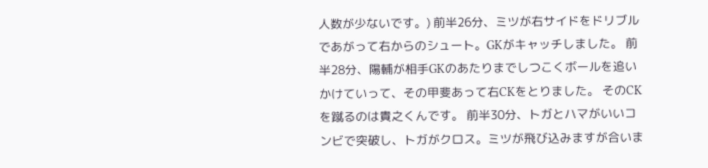人数が少ないです。) 前半26分、ミツが右サイドをドリブルであがって右からのシュート。GKがキャッチしました。 前半28分、陽輔が相手GKのあたりまでしつこくボールを追いかけていって、その甲斐あって右CKをとりました。 そのCKを蹴るのは貴之くんです。 前半30分、トガとハマがいいコンビで突破し、トガがクロス。ミツが飛び込みますが合いま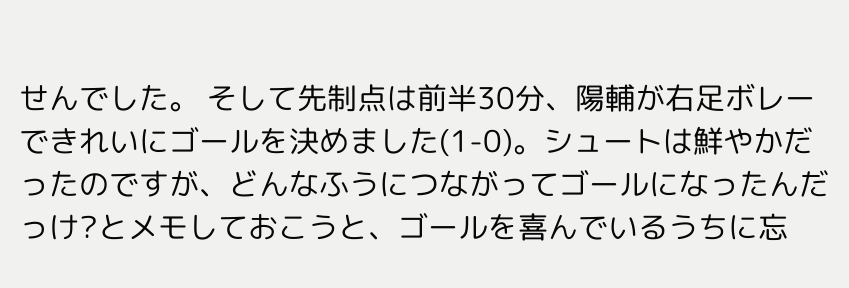せんでした。 そして先制点は前半30分、陽輔が右足ボレーできれいにゴールを決めました(1-0)。シュートは鮮やかだったのですが、どんなふうにつながってゴールになったんだっけ?とメモしておこうと、ゴールを喜んでいるうちに忘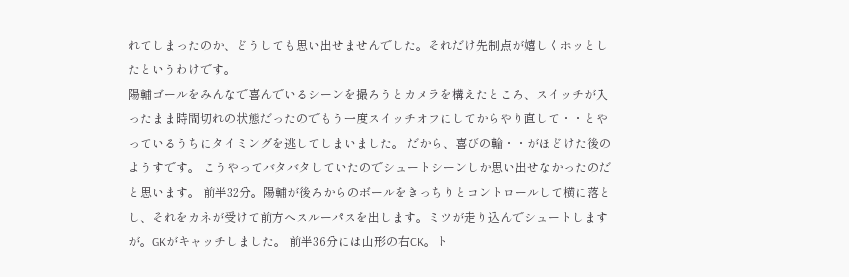れてしまったのか、どうしても思い出せませんでした。それだけ先制点が嬉しくホッとしたというわけです。
陽輔ゴールをみんなで喜んでいるシーンを撮ろうとカメラを構えたところ、スイッチが入ったまま時間切れの状態だったのでもう一度スイッチオフにしてからやり直して・・とやっているうちにタイミングを逃してしまいました。 だから、喜びの輪・・がほどけた後のようすです。 こうやってバタバタしていたのでシュートシーンしか思い出せなかったのだと思います。 前半32分。陽輔が後ろからのボールをきっちりとコントロールして横に落とし、それをカネが受けて前方へスルーパスを出します。ミツが走り込んでシュートしますが。GKがキャッチしました。 前半36分には山形の右CK。ト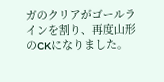ガのクリアがゴールラインを割り、再度山形のCKになりました。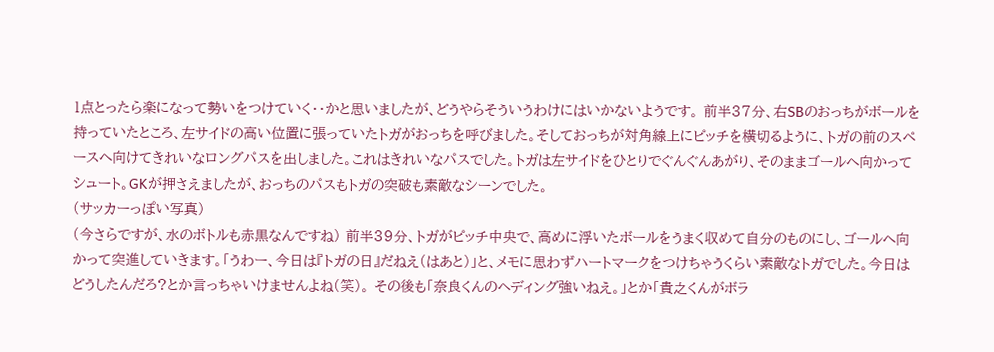1点とったら楽になって勢いをつけていく・・かと思いましたが、どうやらそういうわけにはいかないようです。 前半37分、右SBのおっちがボールを持っていたところ、左サイドの高い位置に張っていたトガがおっちを呼びました。そしておっちが対角線上にピッチを横切るように、トガの前のスペースへ向けてきれいなロングパスを出しました。これはきれいなパスでした。トガは左サイドをひとりでぐんぐんあがり、そのままゴールへ向かってシュート。GKが押さえましたが、おっちのパスもトガの突破も素敵なシーンでした。
(サッカーっぽい写真)
(今さらですが、水のボトルも赤黒なんですね) 前半39分、トガがピッチ中央で、高めに浮いたボールをうまく収めて自分のものにし、ゴールへ向かって突進していきます。「うわー、今日は『トガの日』だねえ(はあと)」と、メモに思わずハートマークをつけちゃうくらい素敵なトガでした。今日はどうしたんだろ?とか言っちゃいけませんよね(笑)。 その後も「奈良くんのヘディング強いねえ。」とか「貴之くんがボラ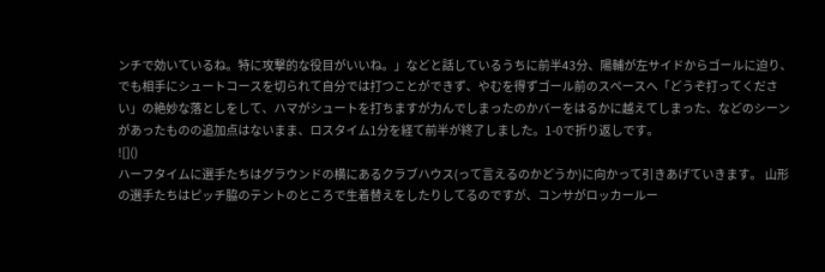ンチで効いているね。特に攻撃的な役目がいいね。」などと話しているうちに前半43分、陽輔が左サイドからゴールに迫り、でも相手にシュートコースを切られて自分では打つことができず、やむを得ずゴール前のスペースへ「どうぞ打ってください」の絶妙な落としをして、ハマがシュートを打ちますが力んでしまったのかバーをはるかに越えてしまった、などのシーンがあったものの追加点はないまま、ロスタイム1分を経て前半が終了しました。1-0で折り返しです。
![]()
ハーフタイムに選手たちはグラウンドの横にあるクラブハウス(って言えるのかどうか)に向かって引きあげていきます。 山形の選手たちはピッチ脇のテントのところで生着替えをしたりしてるのですが、コンサがロッカールー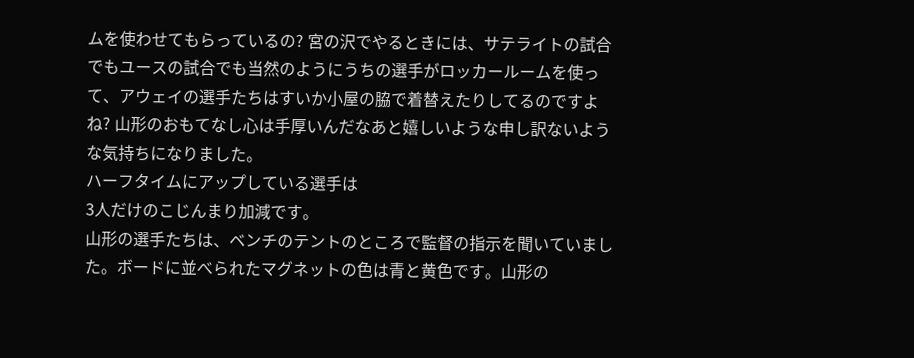ムを使わせてもらっているの? 宮の沢でやるときには、サテライトの試合でもユースの試合でも当然のようにうちの選手がロッカールームを使って、アウェイの選手たちはすいか小屋の脇で着替えたりしてるのですよね? 山形のおもてなし心は手厚いんだなあと嬉しいような申し訳ないような気持ちになりました。
ハーフタイムにアップしている選手は
3人だけのこじんまり加減です。
山形の選手たちは、ベンチのテントのところで監督の指示を聞いていました。ボードに並べられたマグネットの色は青と黄色です。山形の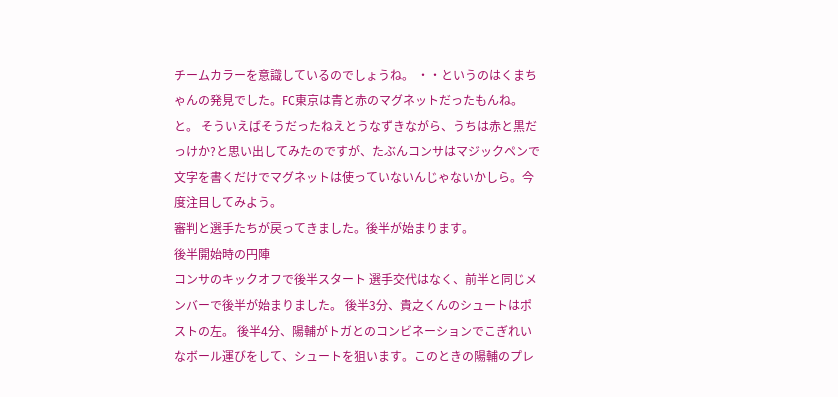チームカラーを意識しているのでしょうね。 ・・というのはくまちゃんの発見でした。FC東京は青と赤のマグネットだったもんね。と。 そういえばそうだったねえとうなずきながら、うちは赤と黒だっけか?と思い出してみたのですが、たぶんコンサはマジックペンで文字を書くだけでマグネットは使っていないんじゃないかしら。今度注目してみよう。
審判と選手たちが戻ってきました。後半が始まります。
後半開始時の円陣
コンサのキックオフで後半スタート 選手交代はなく、前半と同じメンバーで後半が始まりました。 後半3分、貴之くんのシュートはポストの左。 後半4分、陽輔がトガとのコンビネーションでこぎれいなボール運びをして、シュートを狙います。このときの陽輔のプレ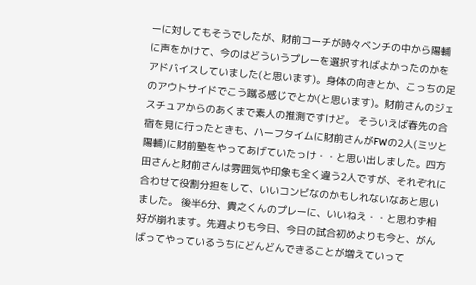ーに対してもそうでしたが、財前コーチが時々ベンチの中から陽輔に声をかけて、今のはどういうプレーを選択すればよかったのかをアドバイスしていました(と思います)。身体の向きとか、こっちの足のアウトサイドでこう蹴る感じでとか(と思います)。財前さんのジェスチュアからのあくまで素人の推測ですけど。 そういえば春先の合宿を見に行ったときも、ハーフタイムに財前さんがFWの2人(ミツと陽輔)に財前塾をやってあげていたっけ・・と思い出しました。四方田さんと財前さんは雰囲気や印象も全く違う2人ですが、それぞれに合わせて役割分担をして、いいコンビなのかもしれないなあと思いました。 後半6分、貴之くんのプレーに、いいねえ・・と思わず相好が崩れます。先週よりも今日、今日の試合初めよりも今と、がんばってやっているうちにどんどんできることが増えていって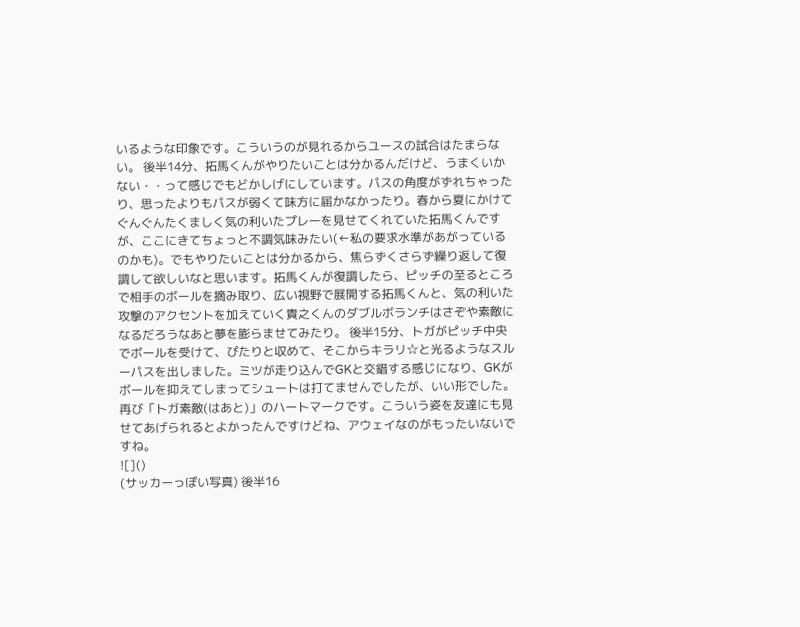いるような印象です。こういうのが見れるからユースの試合はたまらない。 後半14分、拓馬くんがやりたいことは分かるんだけど、うまくいかない・・って感じでもどかしげにしています。パスの角度がずれちゃったり、思ったよりもパスが弱くて味方に届かなかったり。春から夏にかけてぐんぐんたくましく気の利いたプレーを見せてくれていた拓馬くんですが、ここにきてちょっと不調気味みたい(←私の要求水準があがっているのかも)。でもやりたいことは分かるから、焦らずくさらず繰り返して復調して欲しいなと思います。拓馬くんが復調したら、ピッチの至るところで相手のボールを摘み取り、広い視野で展開する拓馬くんと、気の利いた攻撃のアクセントを加えていく貴之くんのダブルボランチはさぞや素敵になるだろうなあと夢を膨らませてみたり。 後半15分、トガがピッチ中央でボールを受けて、ぴたりと収めて、そこからキラリ☆と光るようなスルーパスを出しました。ミツが走り込んでGKと交錯する感じになり、GKがボールを抑えてしまってシュートは打てませんでしたが、いい形でした。再び「トガ素敵(はあと)」のハートマークです。こういう姿を友達にも見せてあげられるとよかったんですけどね、アウェイなのがもったいないですね。
![]()
(サッカーっぽい写真) 後半16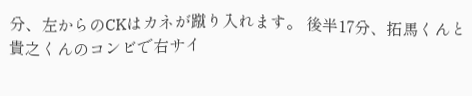分、左からのCKはカネが蹴り入れます。 後半17分、拓馬くんと貴之くんのコンビで右サイ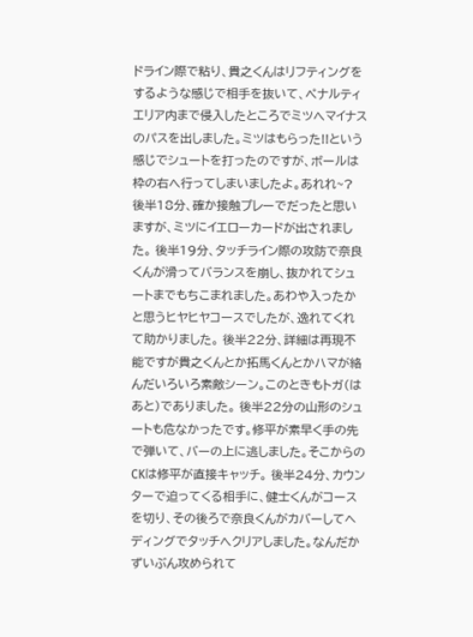ドライン際で粘り、貴之くんはリフティングをするような感じで相手を抜いて、ペナルティエリア内まで侵入したところでミツへマイナスのパスを出しました。ミツはもらった!!という感じでシュートを打ったのですが、ボールは枠の右へ行ってしまいましたよ。あれれ~? 後半18分、確か接触プレーでだったと思いますが、ミツにイエローカードが出されました。 後半19分、タッチライン際の攻防で奈良くんが滑ってバランスを崩し、抜かれてシュートまでもちこまれました。あわや入ったかと思うヒヤヒヤコースでしたが、逸れてくれて助かりました。 後半22分、詳細は再現不能ですが貴之くんとか拓馬くんとかハマが絡んだいろいろ素敵シーン。このときもトガ(はあと)でありました。 後半22分の山形のシュートも危なかったです。修平が素早く手の先で弾いて、バーの上に逃しました。そこからのCKは修平が直接キャッチ。 後半24分、カウンターで迫ってくる相手に、健士くんがコースを切り、その後ろで奈良くんがカバーしてヘディングでタッチへクリアしました。なんだかずいぶん攻められて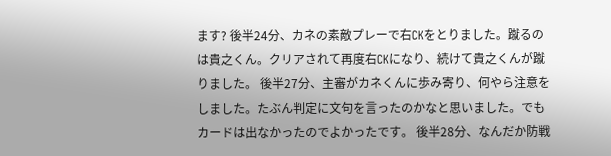ます? 後半24分、カネの素敵プレーで右CKをとりました。蹴るのは貴之くん。クリアされて再度右CKになり、続けて貴之くんが蹴りました。 後半27分、主審がカネくんに歩み寄り、何やら注意をしました。たぶん判定に文句を言ったのかなと思いました。でもカードは出なかったのでよかったです。 後半28分、なんだか防戦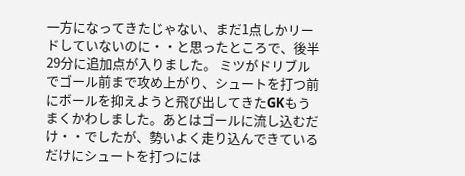一方になってきたじゃない、まだ1点しかリードしていないのに・・と思ったところで、後半29分に追加点が入りました。 ミツがドリブルでゴール前まで攻め上がり、シュートを打つ前にボールを抑えようと飛び出してきたGKもうまくかわしました。あとはゴールに流し込むだけ・・でしたが、勢いよく走り込んできているだけにシュートを打つには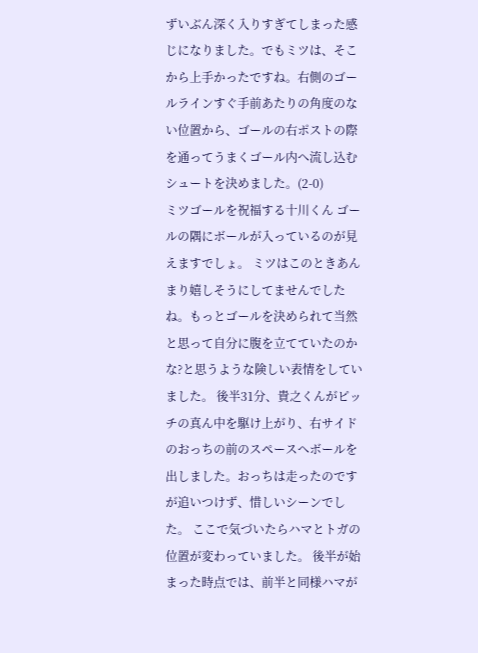ずいぶん深く入りすぎてしまった感じになりました。でもミツは、そこから上手かったですね。右側のゴールラインすぐ手前あたりの角度のない位置から、ゴールの右ポストの際を通ってうまくゴール内へ流し込むシュートを決めました。(2-0)
ミツゴールを祝福する十川くん ゴールの隅にボールが入っているのが見えますでしょ。 ミツはこのときあんまり嬉しそうにしてませんでしたね。もっとゴールを決められて当然と思って自分に腹を立てていたのかな?と思うような険しい表情をしていました。 後半31分、貴之くんがピッチの真ん中を駆け上がり、右サイドのおっちの前のスペースへボールを出しました。おっちは走ったのですが追いつけず、惜しいシーンでした。 ここで気づいたらハマとトガの位置が変わっていました。 後半が始まった時点では、前半と同様ハマが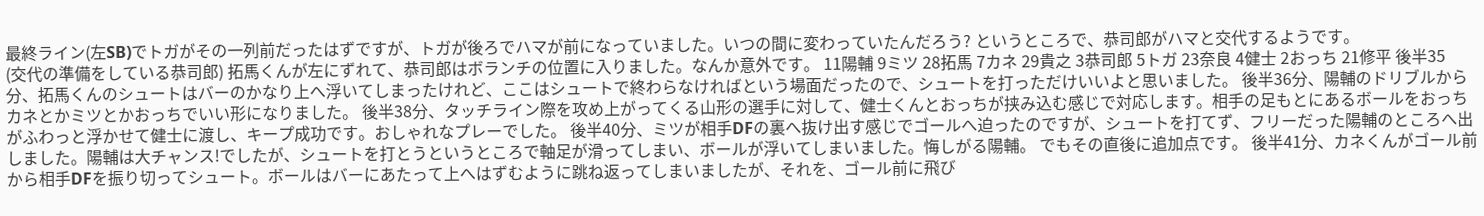最終ライン(左SB)でトガがその一列前だったはずですが、トガが後ろでハマが前になっていました。いつの間に変わっていたんだろう? というところで、恭司郎がハマと交代するようです。
(交代の準備をしている恭司郎) 拓馬くんが左にずれて、恭司郎はボランチの位置に入りました。なんか意外です。 11陽輔 9ミツ 28拓馬 7カネ 29貴之 3恭司郎 5トガ 23奈良 4健士 2おっち 21修平 後半35分、拓馬くんのシュートはバーのかなり上へ浮いてしまったけれど、ここはシュートで終わらなければという場面だったので、シュートを打っただけいいよと思いました。 後半36分、陽輔のドリブルからカネとかミツとかおっちでいい形になりました。 後半38分、タッチライン際を攻め上がってくる山形の選手に対して、健士くんとおっちが挟み込む感じで対応します。相手の足もとにあるボールをおっちがふわっと浮かせて健士に渡し、キープ成功です。おしゃれなプレーでした。 後半40分、ミツが相手DFの裏へ抜け出す感じでゴールへ迫ったのですが、シュートを打てず、フリーだった陽輔のところへ出しました。陽輔は大チャンス!でしたが、シュートを打とうというところで軸足が滑ってしまい、ボールが浮いてしまいました。悔しがる陽輔。 でもその直後に追加点です。 後半41分、カネくんがゴール前から相手DFを振り切ってシュート。ボールはバーにあたって上へはずむように跳ね返ってしまいましたが、それを、ゴール前に飛び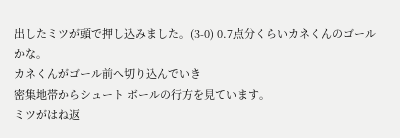出したミツが頭で押し込みました。(3-0) 0.7点分くらいカネくんのゴールかな。
カネくんがゴール前へ切り込んでいき
密集地帯からシュート ボールの行方を見ています。
ミツがはね返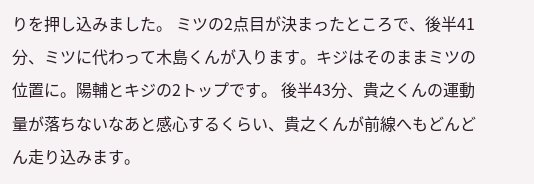りを押し込みました。 ミツの2点目が決まったところで、後半41分、ミツに代わって木島くんが入ります。キジはそのままミツの位置に。陽輔とキジの2トップです。 後半43分、貴之くんの運動量が落ちないなあと感心するくらい、貴之くんが前線へもどんどん走り込みます。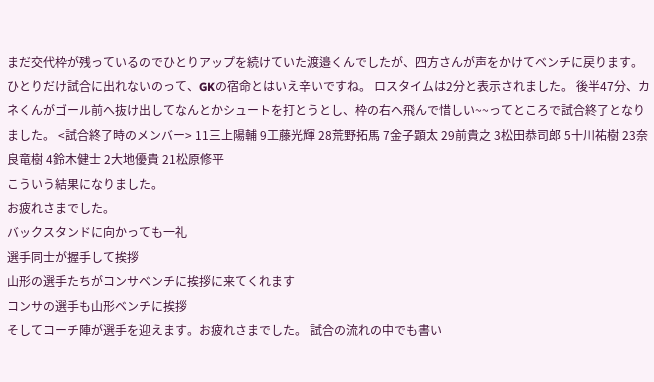まだ交代枠が残っているのでひとりアップを続けていた渡邉くんでしたが、四方さんが声をかけてベンチに戻ります。 ひとりだけ試合に出れないのって、GKの宿命とはいえ辛いですね。 ロスタイムは2分と表示されました。 後半47分、カネくんがゴール前へ抜け出してなんとかシュートを打とうとし、枠の右へ飛んで惜しい~~ってところで試合終了となりました。 <試合終了時のメンバー> 11三上陽輔 9工藤光輝 28荒野拓馬 7金子顕太 29前貴之 3松田恭司郎 5十川祐樹 23奈良竜樹 4鈴木健士 2大地優貴 21松原修平
こういう結果になりました。
お疲れさまでした。
バックスタンドに向かっても一礼
選手同士が握手して挨拶
山形の選手たちがコンサベンチに挨拶に来てくれます
コンサの選手も山形ベンチに挨拶
そしてコーチ陣が選手を迎えます。お疲れさまでした。 試合の流れの中でも書い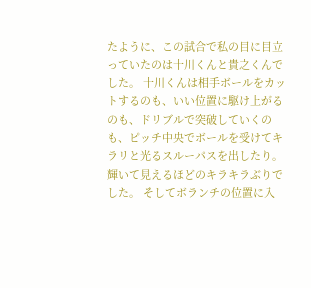たように、この試合で私の目に目立っていたのは十川くんと貴之くんでした。 十川くんは相手ボールをカットするのも、いい位置に駆け上がるのも、ドリブルで突破していくのも、ピッチ中央でボールを受けてキラリと光るスルーパスを出したり。輝いて見えるほどのキラキラぶりでした。 そしてボランチの位置に入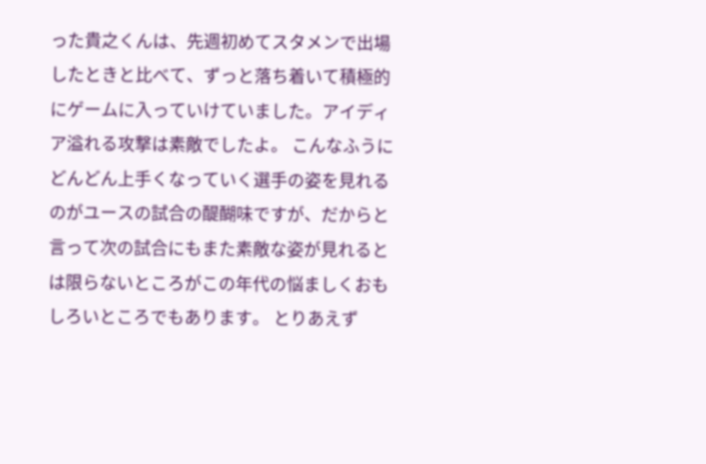った貴之くんは、先週初めてスタメンで出場したときと比べて、ずっと落ち着いて積極的にゲームに入っていけていました。アイディア溢れる攻撃は素敵でしたよ。 こんなふうにどんどん上手くなっていく選手の姿を見れるのがユースの試合の醍醐味ですが、だからと言って次の試合にもまた素敵な姿が見れるとは限らないところがこの年代の悩ましくおもしろいところでもあります。 とりあえず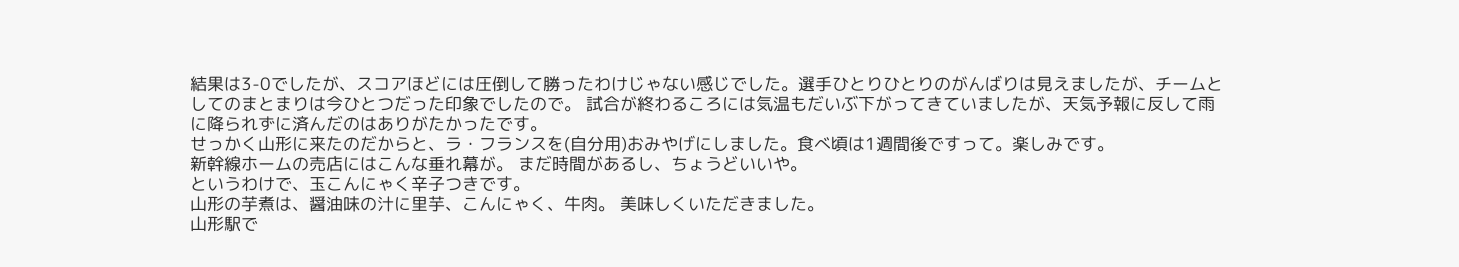結果は3-0でしたが、スコアほどには圧倒して勝ったわけじゃない感じでした。選手ひとりひとりのがんばりは見えましたが、チームとしてのまとまりは今ひとつだった印象でしたので。 試合が終わるころには気温もだいぶ下がってきていましたが、天気予報に反して雨に降られずに済んだのはありがたかったです。
せっかく山形に来たのだからと、ラ・フランスを(自分用)おみやげにしました。食べ頃は1週間後ですって。楽しみです。
新幹線ホームの売店にはこんな垂れ幕が。 まだ時間があるし、ちょうどいいや。
というわけで、玉こんにゃく辛子つきです。
山形の芋煮は、醤油味の汁に里芋、こんにゃく、牛肉。 美味しくいただきました。
山形駅で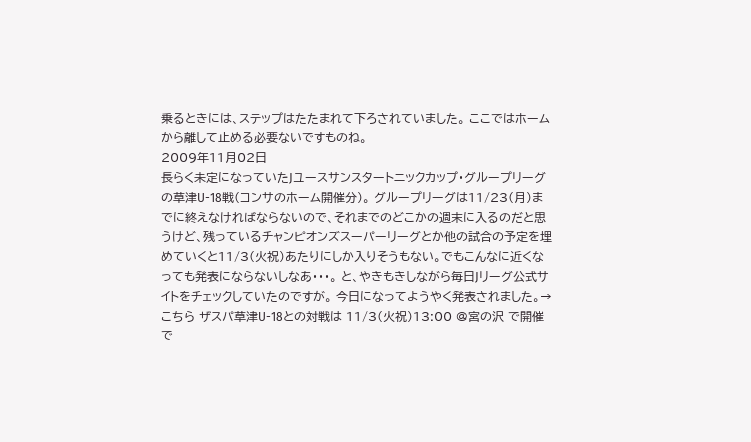乗るときには、ステップはたたまれて下ろされていました。 ここではホームから離して止める必要ないですものね。
2009年11月02日
長らく未定になっていたJユースサンスタートニックカップ・グループリーグの草津U-18戦(コンサのホーム開催分)。 グループリーグは11/23(月)までに終えなければならないので、それまでのどこかの週末に入るのだと思うけど、残っているチャンピオンズスーパーリーグとか他の試合の予定を埋めていくと11/3(火祝)あたりにしか入りそうもない。でもこんなに近くなっても発表にならないしなあ・・・。 と、やきもきしながら毎日Jリーグ公式サイトをチェックしていたのですが。 今日になってようやく発表されました。→こちら ザスパ草津U-18との対戦は 11/3(火祝)13:00 @宮の沢 で開催で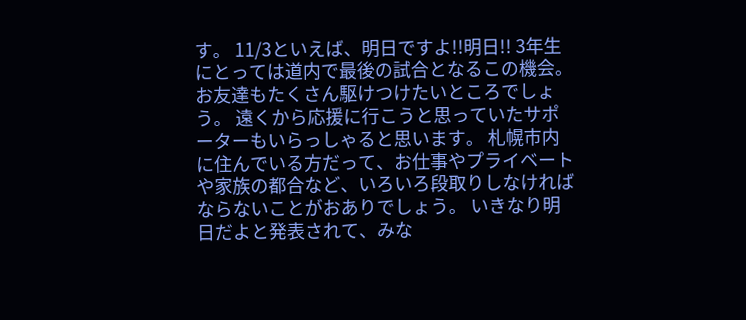す。 11/3といえば、明日ですよ!!明日!! 3年生にとっては道内で最後の試合となるこの機会。 お友達もたくさん駆けつけたいところでしょう。 遠くから応援に行こうと思っていたサポーターもいらっしゃると思います。 札幌市内に住んでいる方だって、お仕事やプライベートや家族の都合など、いろいろ段取りしなければならないことがおありでしょう。 いきなり明日だよと発表されて、みな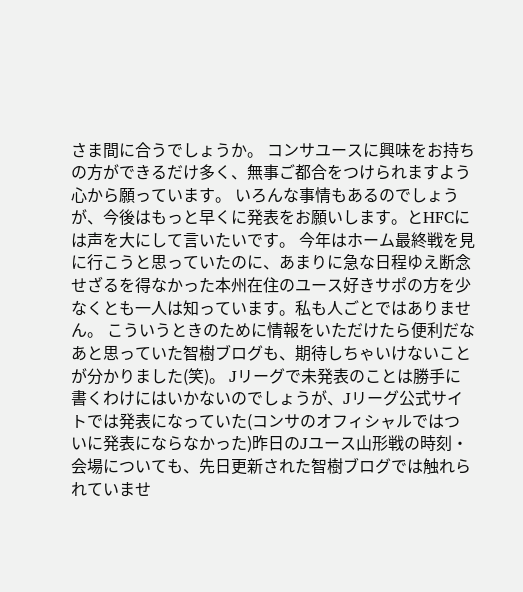さま間に合うでしょうか。 コンサユースに興味をお持ちの方ができるだけ多く、無事ご都合をつけられますよう心から願っています。 いろんな事情もあるのでしょうが、今後はもっと早くに発表をお願いします。とHFCには声を大にして言いたいです。 今年はホーム最終戦を見に行こうと思っていたのに、あまりに急な日程ゆえ断念せざるを得なかった本州在住のユース好きサポの方を少なくとも一人は知っています。私も人ごとではありません。 こういうときのために情報をいただけたら便利だなあと思っていた智樹ブログも、期待しちゃいけないことが分かりました(笑)。 Jリーグで未発表のことは勝手に書くわけにはいかないのでしょうが、Jリーグ公式サイトでは発表になっていた(コンサのオフィシャルではついに発表にならなかった)昨日のJユース山形戦の時刻・会場についても、先日更新された智樹ブログでは触れられていませ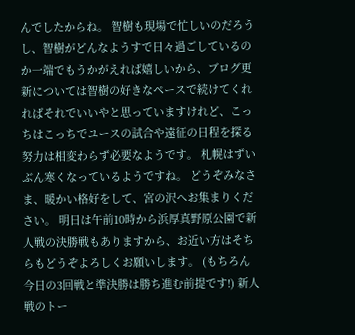んでしたからね。 智樹も現場で忙しいのだろうし、智樹がどんなようすで日々過ごしているのか一端でもうかがえれば嬉しいから、ブログ更新については智樹の好きなペースで続けてくれればそれでいいやと思っていますけれど、こっちはこっちでユースの試合や遠征の日程を探る努力は相変わらず必要なようです。 札幌はずいぶん寒くなっているようですね。 どうぞみなさま、暖かい格好をして、宮の沢へお集まりください。 明日は午前10時から浜厚真野原公園で新人戦の決勝戦もありますから、お近い方はそちらもどうぞよろしくお願いします。 (もちろん今日の3回戦と準決勝は勝ち進む前提です!) 新人戦のトー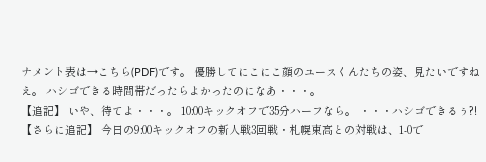ナメント表は→こちら(PDF)です。 優勝してにこにこ顔のユースくんたちの姿、見たいですねえ。 ハシゴできる時間帯だったらよかったのになあ・・・。
【追記】 いや、待てよ・・・。 10:00キックオフで35分ハーフなら。 ・・・ハシゴできるぅ?! 【さらに追記】 今日の9:00キックオフの新人戦3回戦・札幌東高との対戦は、1-0で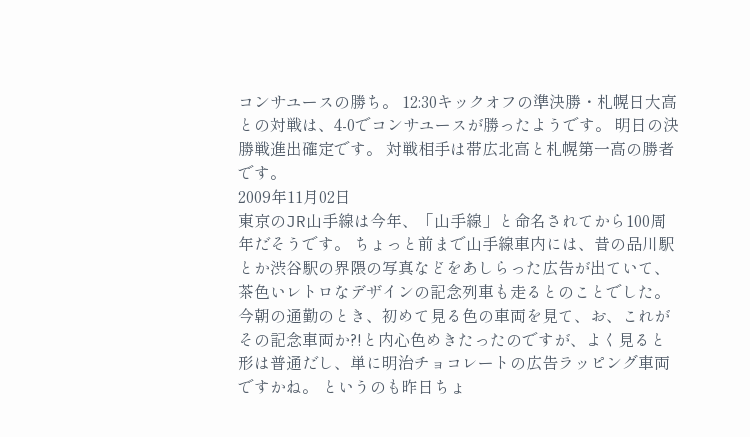コンサユースの勝ち。 12:30キックオフの準決勝・札幌日大高との対戦は、4-0でコンサユースが勝ったようです。 明日の決勝戦進出確定です。 対戦相手は帯広北高と札幌第一高の勝者です。
2009年11月02日
東京のJR山手線は今年、「山手線」と命名されてから100周年だそうです。 ちょっと前まで山手線車内には、昔の品川駅とか渋谷駅の界隈の写真などをあしらった広告が出ていて、茶色いレトロなデザインの記念列車も走るとのことでした。 今朝の通勤のとき、初めて見る色の車両を見て、お、これがその記念車両か?!と内心色めきたったのですが、よく見ると形は普通だし、単に明治チョコレートの広告ラッピング車両ですかね。 というのも昨日ちょ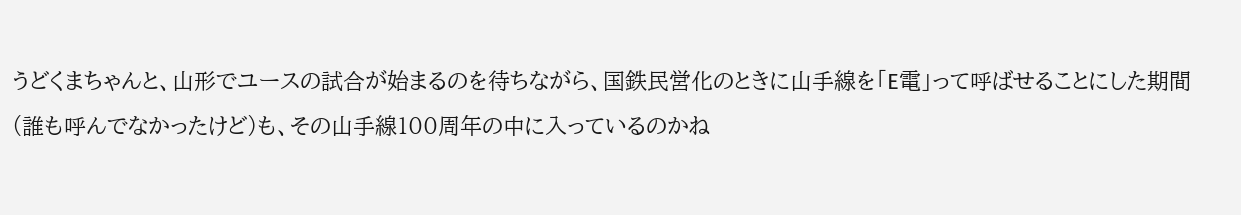うどくまちゃんと、山形でユースの試合が始まるのを待ちながら、国鉄民営化のときに山手線を「E電」って呼ばせることにした期間(誰も呼んでなかったけど)も、その山手線100周年の中に入っているのかね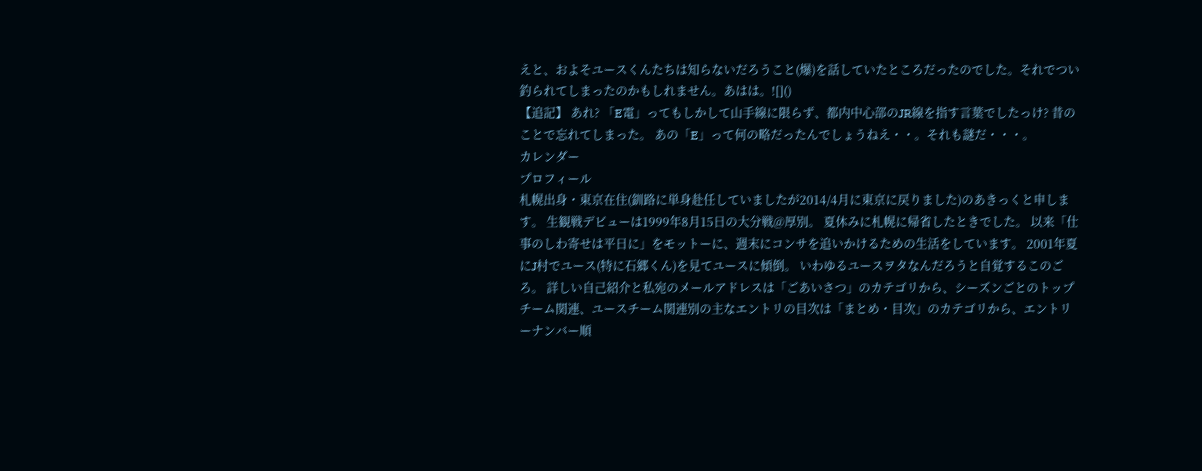えと、およそユースくんたちは知らないだろうこと(爆)を話していたところだったのでした。それでつい釣られてしまったのかもしれません。あはは。![]()
【追記】 あれ? 「E電」ってもしかして山手線に限らず、都内中心部のJR線を指す言葉でしたっけ? 昔のことで忘れてしまった。 あの「E」って何の略だったんでしょうねえ・・。それも謎だ・・・。
カレンダー
プロフィール
札幌出身・東京在住(釧路に単身赴任していましたが2014/4月に東京に戻りました)のあきっくと申します。 生観戦デビューは1999年8月15日の大分戦@厚別。 夏休みに札幌に帰省したときでした。 以来「仕事のしわ寄せは平日に」をモットーに、週末にコンサを追いかけるための生活をしています。 2001年夏にJ村でユース(特に石郷くん)を見てユースに傾倒。 いわゆるユースヲタなんだろうと自覚するこのごろ。 詳しい自己紹介と私宛のメールアドレスは「ごあいさつ」のカテゴリから、シーズンごとのトップチーム関連、ユースチーム関連別の主なエントリの目次は「まとめ・目次」のカテゴリから、エントリーナンバー順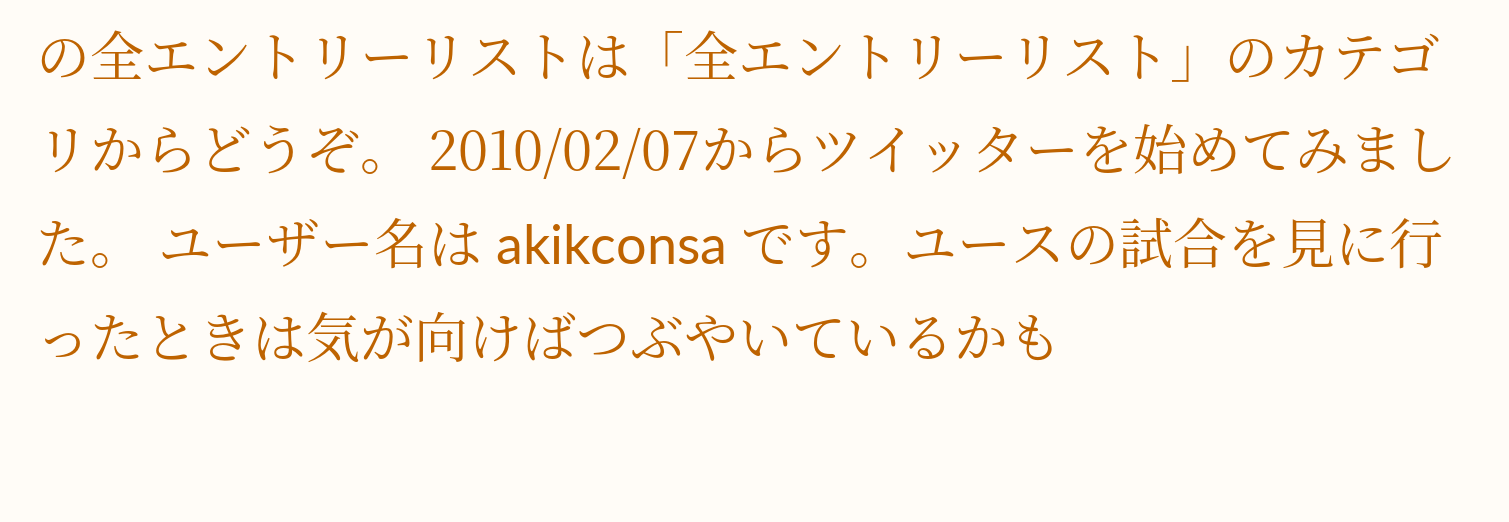の全エントリーリストは「全エントリーリスト」のカテゴリからどうぞ。 2010/02/07からツイッターを始めてみました。 ユーザー名は akikconsa です。ユースの試合を見に行ったときは気が向けばつぶやいているかも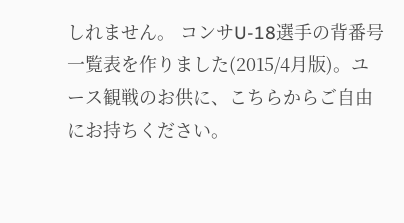しれません。 コンサU-18選手の背番号一覧表を作りました(2015/4月版)。ユース観戦のお供に、こちらからご自由にお持ちください。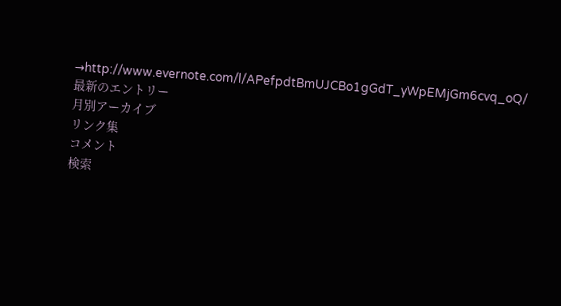→http://www.evernote.com/l/APefpdtBmUJCBo1gGdT_yWpEMjGm6cvq_oQ/
最新のエントリー
月別アーカイブ
リンク集
コメント
検索